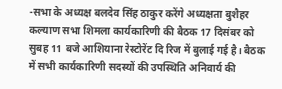-सभा के अध्यक्ष बलदेव सिंह ठाकुर करेंगे अध्यक्षता बुशैहर कल्याण सभा शिमला कार्यकारिणी की बैठक 17 दिसंबर को सुबह 11 बजे आशियाना रेस्टोरेंट दि रिज में बुलाई गई है। बैठक में सभी कार्यकारिणी सदस्यों की उपस्थिति अनिवार्य की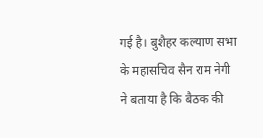गई है। बुशैहर कल्याण सभा के महासचिव सैन राम नेगी ने बताया है कि बैठक की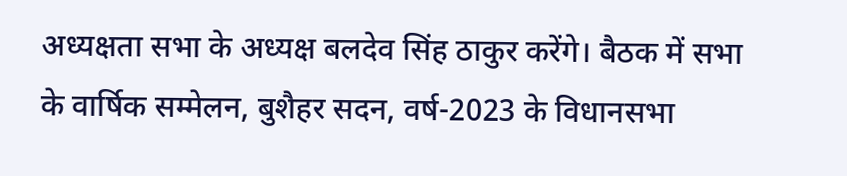अध्यक्षता सभा के अध्यक्ष बलदेव सिंह ठाकुर करेंगे। बैठक में सभा के वार्षिक सम्मेलन, बुशैहर सदन, वर्ष-2023 के विधानसभा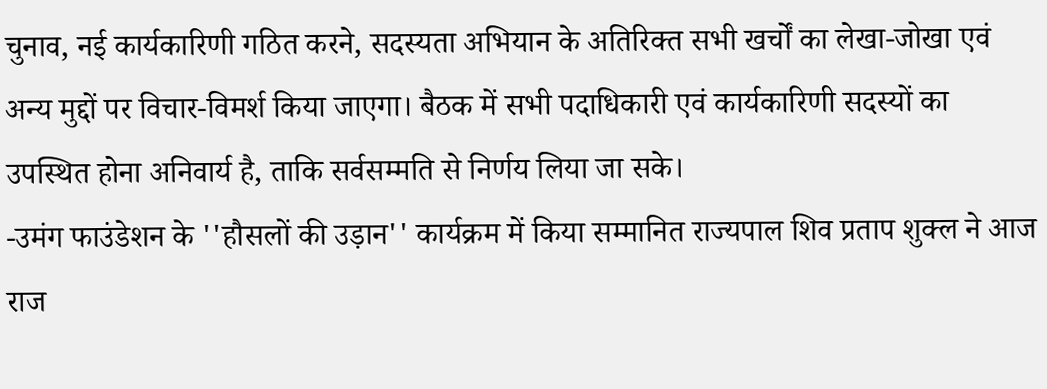चुनाव, नई कार्यकारिणी गठित करने, सदस्यता अभियान के अतिरिक्त सभी खर्चों का लेखा-जोखा एवं अन्य मुद्दों पर विचार-विमर्श किया जाएगा। बैठक में सभी पदाधिकारी एवं कार्यकारिणी सदस्यों का उपस्थित होना अनिवार्य है, ताकि सर्वसम्मति से निर्णय लिया जा सके।
-उमंग फाउंडेशन के ''हौसलों की उड़ान'' कार्यक्रम में किया सम्मानित राज्यपाल शिव प्रताप शुक्ल ने आज राज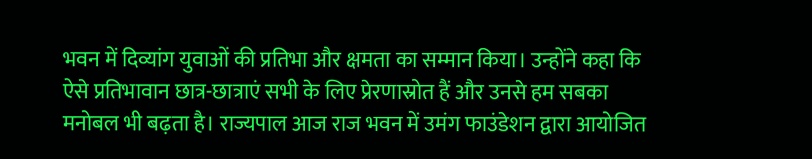भवन में दिव्यांग युवाओं की प्रतिभा और क्षमता का सम्मान किया। उन्होंने कहा कि ऐसे प्रतिभावान छात्र-छात्राएं सभी के लिए प्रेरणास्रोत हैं और उनसे हम सबका मनोबल भी बढ़ता है। राज्यपाल आज राज भवन में उमंग फाउंडेशन द्वारा आयोजित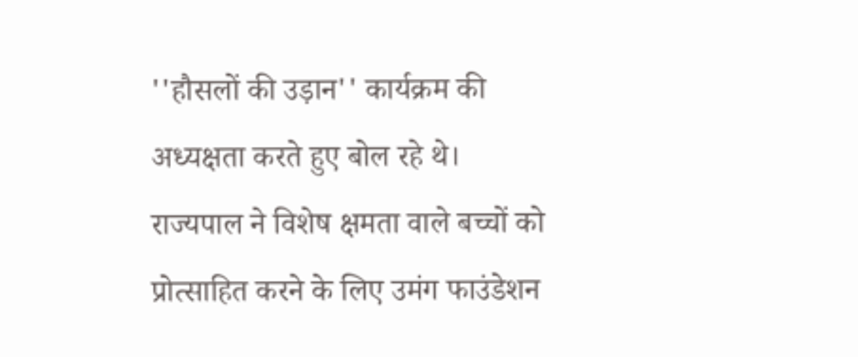''हौसलों की उड़ान'' कार्यक्रम की अध्यक्षता करते हुए बोल रहे थे। राज्यपाल ने विशेष क्षमता वाले बच्चों को प्रोत्साहित करने के लिए उमंग फाउंडेशन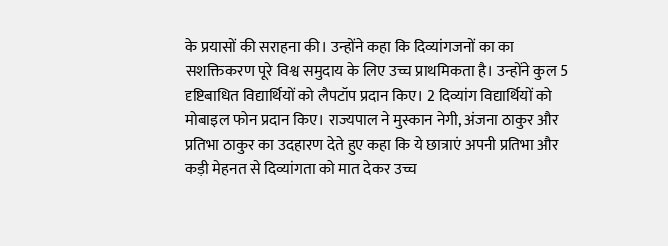के प्रयासों की सराहना की। उन्होंने कहा कि दिव्यांगजनों का का सशक्तिकरण पूरे विश्व समुदाय के लिए उच्च प्राथमिकता है। उन्होंने कुल 5 दृष्टिबाधित विद्यार्थियों को लैपटॉप प्रदान किए। 2 दिव्यांग विद्यार्थियों को मोबाइल फोन प्रदान किए। राज्यपाल ने मुस्कान नेगी, अंजना ठाकुर और प्रतिभा ठाकुर का उदहारण देते हुए कहा कि ये छात्राएं अपनी प्रतिभा और कड़ी मेहनत से दिव्यांगता को मात देकर उच्च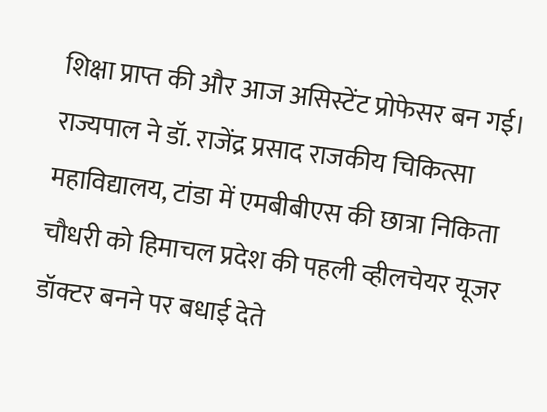शिक्षा प्राप्त की और आज असिस्टेंट प्रोफेसर बन गई। राज्यपाल ने डॉ. राजेंद्र प्रसाद राजकीय चिकित्सा महाविद्यालय, टांडा में एमबीबीएस की छात्रा निकिता चौधरी को हिमाचल प्रदेश की पहली व्हीलचेयर यूजर डॉक्टर बनने पर बधाई देते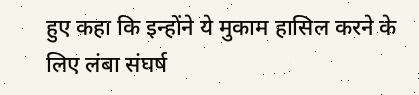हुए कहा कि इन्होंने ये मुकाम हासिल करने के लिए लंबा संघर्ष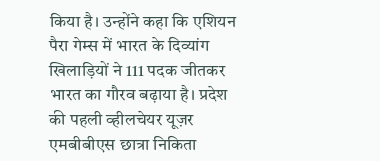किया है। उन्होंने कहा कि एशियन पैरा गेम्स में भारत के दिव्यांग खिलाड़ियों ने 111 पदक जीतकर भारत का गौरव बढ़ाया है। प्रदेश की पहली व्हीलचेयर यूज़र एमबीबीएस छात्रा निकिता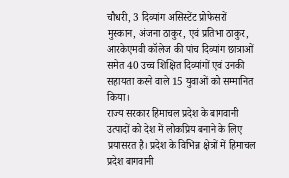चौधरी, 3 दिव्यांग असिस्टेंट प्रोफेसरों मुस्कान, अंजना ठाकुर, एवं प्रतिभा ठाकुर, आरकेएमवी कॉलेज की पांच दिव्यांग छात्राओं समेत 40 उच्च शिक्षित दिव्यांगों एवं उनकी सहायता करने वाले 15 युवाओं को सम्मानित किया।
राज्य सरकार हिमाचल प्रदेश के बागवानी उत्पादों को देश में लोकप्रिय बनाने के लिए प्रयासरत है। प्रदेश के विभिन्न क्षेत्रों में हिमाचल प्रदेश बागवानी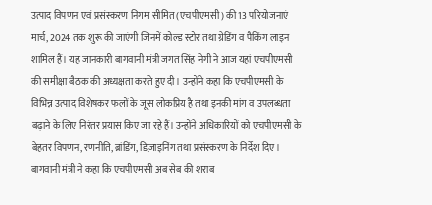उत्पाद विपणन एवं प्रसंस्करण निगम सीमित (एचपीएमसी) की 13 परियोजनाएं मार्च, 2024 तक शुरू की जाएंगी जिनमें कोल्ड स्टोर तथा ग्रेडिंग व पैकिंग लाइन शामिल हैं। यह जानकारी बागवानी मंत्री जगत सिंह नेगी ने आज यहां एचपीएमसी की समीक्षा बैठक की अध्यक्षता करते हुए दी। उन्होंने कहा कि एचपीएमसी के विभिन्न उत्पाद विशेषकर फलों के जूस लोकप्रिय है तथा इनकी मांग व उपलब्धता बढ़ाने के लिए निरंतर प्रयास किए जा रहे हैं। उन्होंने अधिकारियों को एचपीएमसी के बेहतर विपणन, रणनीति, ब्रांडिंग, डिज़ाइनिंग तथा प्रसंस्करण के निर्देश दिए। बागवानी मंत्री ने कहा कि एचपीएमसी अब सेब की शराब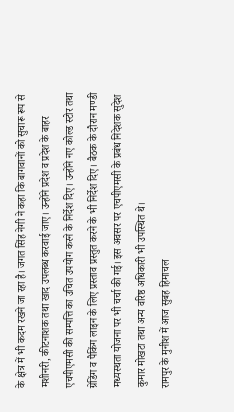के क्षेत्र में भी कदम रखने जा रहा है। जगत सिंह नेगी ने कहा कि बागवानों को सुचारू रूप से मशीनरी, कीटनाशक तथा खाद उपलब्ध करवाई जाए। उन्होंने प्रदेश व प्रदेश के बाहर एचपीएमसी की सम्पत्ति का उचित उपयोग करने के निर्देश दिए। उन्होंने नए कोल्ड स्टोर तथा ग्रेडिंग व पैकिंग लाइन के लिए प्रस्ताव प्रस्तुत करने के भी निर्देश दिए। बैठक के दौरान मण्डी मध्यस्थता योजना पर भी चर्चा की गई। इस अवसर पर एचपीएमसी के प्रबंध निदेशक सुदेश कुमार मोखटा तथा अन्य वरिष्ठ अधिकारी भी उपस्थित थे।
रामपुर के मुनीश में आज सुबह हिमाचल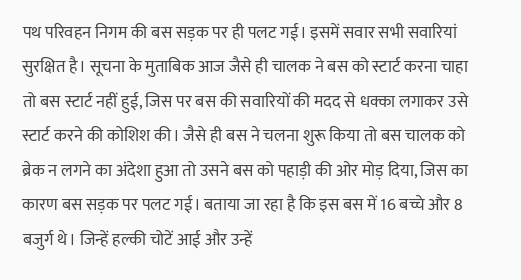पथ परिवहन निगम की बस सड़क पर ही पलट गई। इसमें सवार सभी सवारियां सुरक्षित है। सूचना के मुताबिक आज जैसे ही चालक ने बस को स्टार्ट करना चाहा तो बस स्टार्ट नहीं हुई, जिस पर बस की सवारियों की मदद से धक्का लगाकर उसे स्टार्ट करने की कोशिश की। जैसे ही बस ने चलना शुरू किया तो बस चालक को ब्रेक न लगने का अंदेशा हुआ तो उसने बस को पहाड़ी की ओर मोड़ दिया, जिस का कारण बस सड़क पर पलट गई। बताया जा रहा है कि इस बस में 16 बच्चे और 8 बजुर्ग थे। जिन्हें हल्की चोटें आई और उन्हें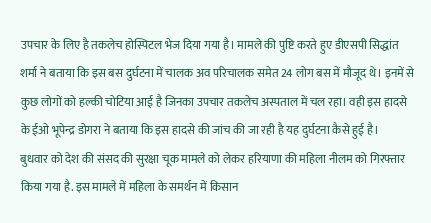उपचार के लिए है तकलेच होस्पिटल भेज दिया गया है। मामले की पुष्टि करते हुए डीएसपी सिद्धांत शर्मा ने बताया कि इस बस दुर्घटना में चालक अव परिचालक समेत 24 लोग बस में मौजूद थे। इनमें से कुछ लोगों को हल्की चोटिया आई है जिनका उपचार तकलेच अस्पताल में चल रहा। वही इस हादसे के ईओ भूपेन्द्र डोगरा ने बताया कि इस हादसे की जांच की जा रही है यह दुर्घटना कैसे हुई है।
बुधवार को देश की संसद की सुरक्षा चूक मामले को लेकर हरियाणा की महिला नीलम को गिरफ्तार किया गया है. इस मामले में महिला के समर्थन में किसान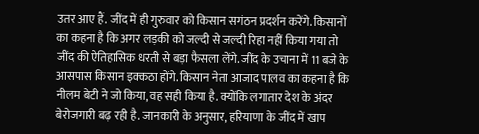उतर आए हैं. जींद में ही गुरुवार को किसान सगंठन प्रदर्शन करेंगे. किसानों का कहना है कि अगर लड़की को जल्दी से जल्दी रिहा नहीं किया गया तो जींद की ऐतिहासिक धरती से बड़ा फैसला लेंगे. जींद के उचाना में 11 बजे के आसपास किसान इक्कठा होंगे. किसान नेता आजाद पालव का कहना है कि नीलम बेटी ने जो किया, वह सही किया है. क्योंकि लगातार देश के अंदर बेरोजगारी बढ़ रही है. जानकारी के अनुसार, हरियाणा के जींद में खाप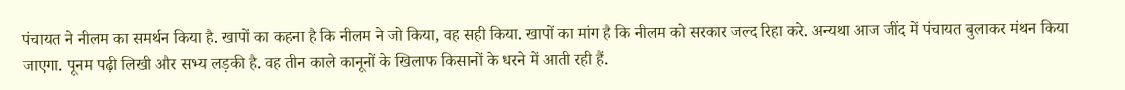पंचायत ने नीलम का समर्थन किया है. खापों का कहना है कि नीलम ने जो किया, वह सही किया. खापों का मांग है कि नीलम को सरकार जल्द रिहा करे. अन्यथा आज जींद में पंचायत बुलाकर मंथन किया जाएगा. पूनम पढ़ी लिखी और सभ्य लड़की है. वह तीन काले कानूनों के खिलाफ किसानों के धरने में आती रही हैं.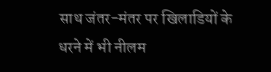साथ जंतर-मंतर पर खिलाडियों के धरने में भी नीलम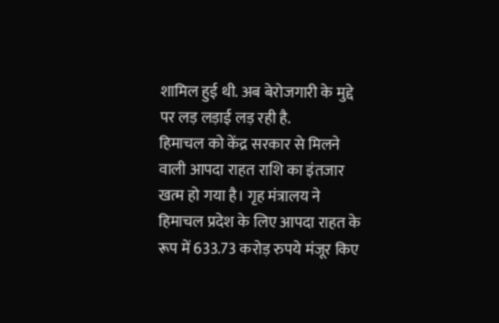शामिल हुई थी. अब बेरोजगारी के मुद्दे पर लड़ लड़ाई लड़ रही है.
हिमाचल को केंद्र सरकार से मिलने वाली आपदा राहत राशि का इंतजार खत्म हो गया है। गृह मंत्रालय ने हिमाचल प्रदेश के लिए आपदा राहत के रूप में 633.73 करोड़ रुपये मंजूर किए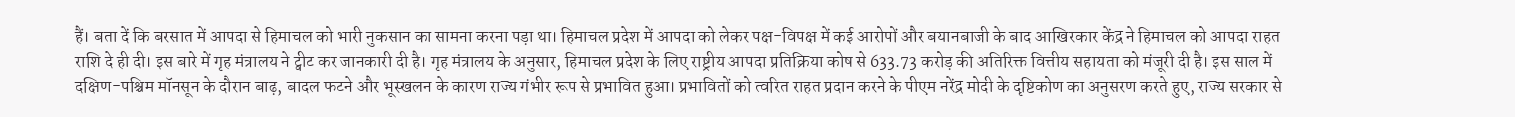हैं। बता दें कि बरसात में आपदा से हिमाचल को भारी नुकसान का सामना करना पड़ा था। हिमाचल प्रदेश में आपदा को लेकर पक्ष-विपक्ष में कई आरोपों और बयानबाजी के बाद आखिरकार केंद्र ने हिमाचल को आपदा राहत राशि दे ही दी। इस बारे में गृह मंत्रालय ने ट्वीट कर जानकारी दी है। गृह मंत्रालय के अनुसार, हिमाचल प्रदेश के लिए राष्ट्रीय आपदा प्रतिक्रिया कोष से 633.73 करोड़ की अतिरिक्त वित्तीय सहायता को मंजूरी दी है। इस साल में दक्षिण-पश्चिम मॉनसून के दौरान बाढ़, बादल फटने और भूस्खलन के कारण राज्य गंभीर रूप से प्रभावित हुआ। प्रभावितों को त्वरित राहत प्रदान करने के पीएम नरेंद्र मोदी के दृष्टिकोण का अनुसरण करते हुए, राज्य सरकार से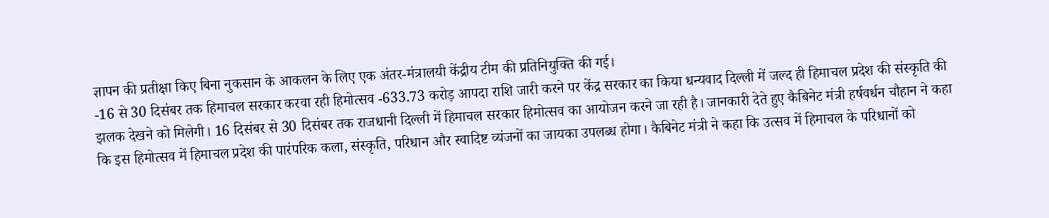ज्ञापन की प्रतीक्षा किए बिना नुकसान के आकलन के लिए एक अंतर-मंत्रालयी केंद्रीय टीम की प्रतिनियुक्ति की गई।
-16 से 30 दिसंबर तक हिमाचल सरकार करवा रही हिमोत्सव -633.73 करोड़ आपदा राशि जारी करने पर केंद्र सरकार का किया धन्यवाद दिल्ली में जल्द ही हिमाचल प्रदेश की संस्कृति की झलक देखने को मिलेगी। 16 दिसंबर से 30 दिसंबर तक राजधानी दिल्ली में हिमाचल सरकार हिमोत्सव का आयोजन करने जा रही है। जानकारी देते हुए कैबिनेट मंत्री हर्षवर्धन चौहान ने कहा कि इस हिमोत्सव में हिमाचल प्रदेश की पारंपरिक कला, संस्कृति, परिधान और स्वादिष्ट व्यंजनों का जायका उपलब्ध होगा। कैबिनेट मंत्री ने कहा कि उत्सव में हिमाचल के परिधानों को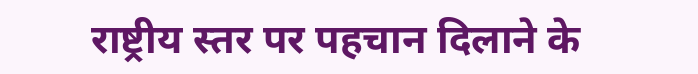राष्ट्रीय स्तर पर पहचान दिलाने के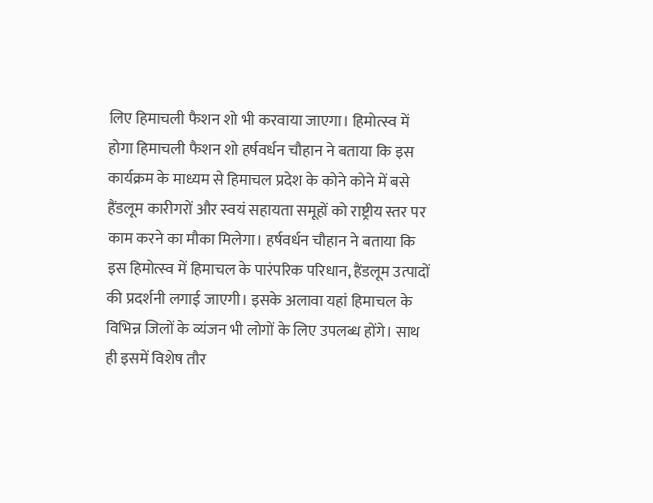लिए हिमाचली फैशन शो भी करवाया जाएगा। हिमोत्स्व में होगा हिमाचली फैशन शो हर्षवर्धन चौहान ने बताया कि इस कार्यक्रम के माध्यम से हिमाचल प्रदेश के कोने कोने में बसे हैंडलूम कारीगरों और स्वयं सहायता समूहों को राष्ट्रीय स्तर पर काम करने का मौका मिलेगा। हर्षवर्धन चौहान ने बताया कि इस हिमोत्स्व में हिमाचल के पारंपरिक परिधान, हैंडलूम उत्पादों की प्रदर्शनी लगाई जाएगी। इसके अलावा यहां हिमाचल के विभिन्न जिलों के व्यंजन भी लोगों के लिए उपलब्ध होंगे। साथ ही इसमें विशेष तौर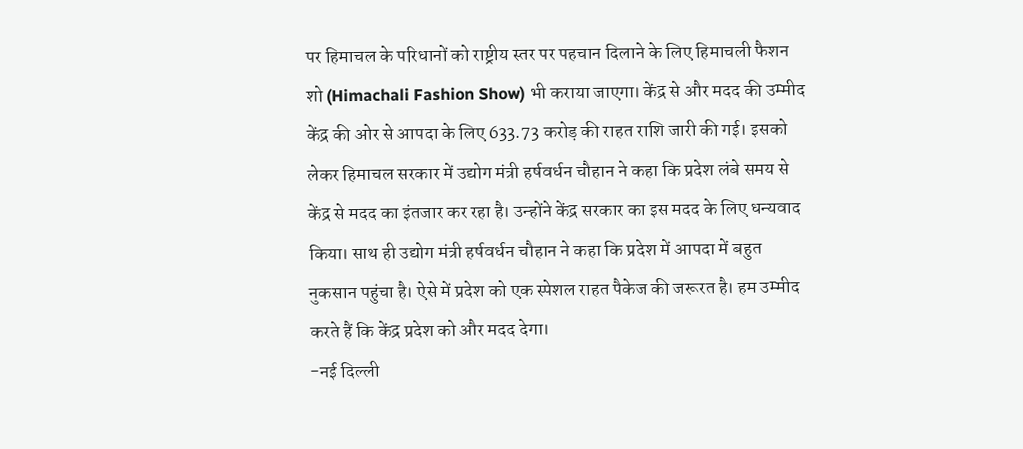पर हिमाचल के परिधानों को राष्ट्रीय स्तर पर पहचान दिलाने के लिए हिमाचली फैशन शो (Himachali Fashion Show) भी कराया जाएगा। केंद्र से और मदद की उम्मीद केंद्र की ओर से आपदा के लिए 633.73 करोड़ की राहत राशि जारी की गई। इसको लेकर हिमाचल सरकार में उद्योग मंत्री हर्षवर्धन चौहान ने कहा कि प्रदेश लंबे समय से केंद्र से मदद का इंतजार कर रहा है। उन्होंने केंद्र सरकार का इस मदद के लिए धन्यवाद किया। साथ ही उद्योग मंत्री हर्षवर्धन चौहान ने कहा कि प्रदेश में आपदा में बहुत नुकसान पहुंचा है। ऐसे में प्रदेश को एक स्पेशल राहत पैकेज की जरूरत है। हम उम्मीद करते हैं कि केंद्र प्रदेश को और मदद देगा।
-नई दिल्ली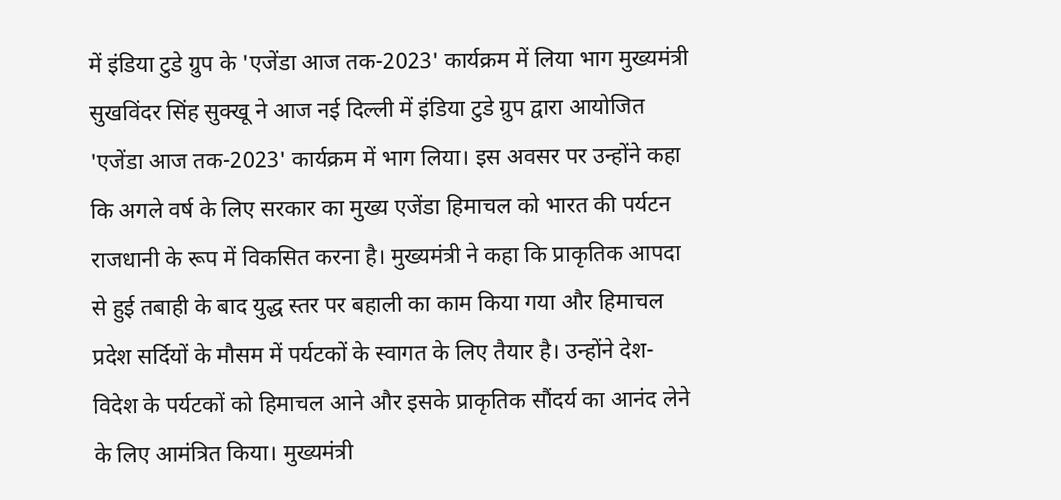में इंडिया टुडे ग्रुप के 'एजेंडा आज तक-2023' कार्यक्रम में लिया भाग मुख्यमंत्री सुखविंदर सिंह सुक्खू ने आज नई दिल्ली में इंडिया टुडे ग्रुप द्वारा आयोजित 'एजेंडा आज तक-2023' कार्यक्रम में भाग लिया। इस अवसर पर उन्होंने कहा कि अगले वर्ष के लिए सरकार का मुख्य एजेंडा हिमाचल को भारत की पर्यटन राजधानी के रूप में विकसित करना है। मुख्यमंत्री ने कहा कि प्राकृतिक आपदा से हुई तबाही के बाद युद्ध स्तर पर बहाली का काम किया गया और हिमाचल प्रदेश सर्दियों के मौसम में पर्यटकों के स्वागत के लिए तैयार है। उन्होंने देश-विदेश के पर्यटकों को हिमाचल आने और इसके प्राकृतिक सौंदर्य का आनंद लेने के लिए आमंत्रित किया। मुख्यमंत्री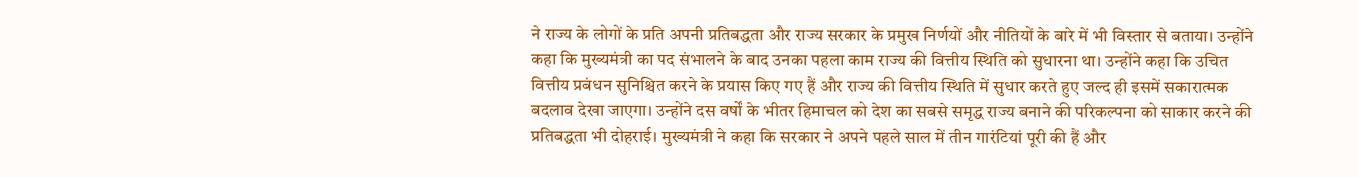ने राज्य के लोगों के प्रति अपनी प्रतिबद्धता और राज्य सरकार के प्रमुख निर्णयों और नीतियों के बारे में भी विस्तार से बताया। उन्होंने कहा कि मुख्यमंत्री का पद संभालने के बाद उनका पहला काम राज्य की वित्तीय स्थिति को सुधारना था। उन्होंने कहा कि उचित वित्तीय प्रबंधन सुनिश्चित करने के प्रयास किए गए हैं और राज्य की वित्तीय स्थिति में सुधार करते हुए जल्द ही इसमें सकारात्मक बदलाव देखा जाएगा। उन्होंने दस वर्षों के भीतर हिमाचल को देश का सबसे समृद्ध राज्य बनाने की परिकल्पना को साकार करने की प्रतिबद्धता भी दोहराई। मुख्यमंत्री ने कहा कि सरकार ने अपने पहले साल में तीन गारंटियां पूरी की हैं और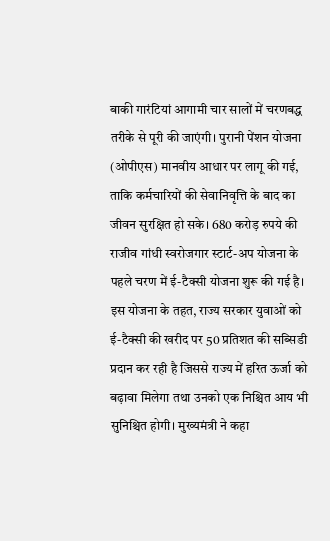बाकी गारंटियां आगामी चार सालों में चरणबद्ध तरीके से पूरी की जाएंगी। पुरानी पेंशन योजना (ओपीएस) मानवीय आधार पर लागू की गई, ताकि कर्मचारियों की सेवानिवृत्ति के बाद का जीवन सुरक्षित हो सके। 680 करोड़ रुपये की राजीव गांधी स्वरोजगार स्टार्ट-अप योजना के पहले चरण में ई-टैक्सी योजना शुरू की गई है। इस योजना के तहत, राज्य सरकार युवाओं को ई-टैक्सी की खरीद पर 50 प्रतिशत की सब्सिडी प्रदान कर रही है जिससे राज्य में हरित ऊर्जा को बढ़ावा मिलेगा तथा उनको एक निश्चित आय भी सुनिश्चित होगी। मुख्यमंत्री ने कहा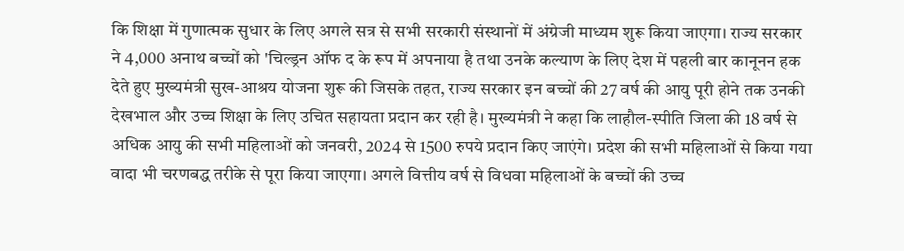कि शिक्षा में गुणात्मक सुधार के लिए अगले सत्र से सभी सरकारी संस्थानों में अंग्रेजी माध्यम शुरू किया जाएगा। राज्य सरकार ने 4,000 अनाथ बच्चों को 'चिल्ड्रन ऑफ द के रूप में अपनाया है तथा उनके कल्याण के लिए देश में पहली बार कानूनन हक देते हुए मुख्यमंत्री सुख-आश्रय योजना शुरू की जिसके तहत, राज्य सरकार इन बच्चों की 27 वर्ष की आयु पूरी होने तक उनकी देखभाल और उच्च शिक्षा के लिए उचित सहायता प्रदान कर रही है। मुख्यमंत्री ने कहा कि लाहौल-स्पीति जिला की 18 वर्ष से अधिक आयु की सभी महिलाओं को जनवरी, 2024 से 1500 रुपये प्रदान किए जाएंगे। प्रदेश की सभी महिलाओं से किया गया वादा भी चरणबद्ध तरीके से पूरा किया जाएगा। अगले वित्तीय वर्ष से विधवा महिलाओं के बच्चों की उच्च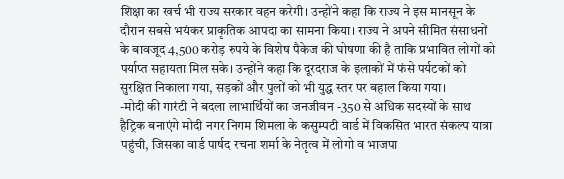शिक्षा का खर्च भी राज्य सरकार वहन करेगी। उन्होंने कहा कि राज्य ने इस मानसून के दौरान सबसे भयंकर प्राकृतिक आपदा का सामना किया। राज्य ने अपने सीमित संसाधनों के बावजूद 4,500 करोड़ रुपये के विशेष पैकेज की घोषणा की है ताकि प्रभावित लोगों को पर्याप्त सहायता मिल सके। उन्होंने कहा कि दूरदराज के इलाकों में फंसे पर्यटकों को सुरक्षित निकाला गया, सड़कों और पुलों को भी युद्ध स्तर पर बहाल किया गया।
-मोदी की गारंटी ने बदला लाभार्थियों का जनजीवन -350 से अधिक सदस्यों के साथ हैट्रिक बनाएंगे मोदी नगर निगम शिमला के कसुम्पटी वार्ड में विकसित भारत संकल्प यात्रा पहुंची, जिसका वार्ड पार्षद रचना शर्मा के नेतृत्व में लोगो व भाजपा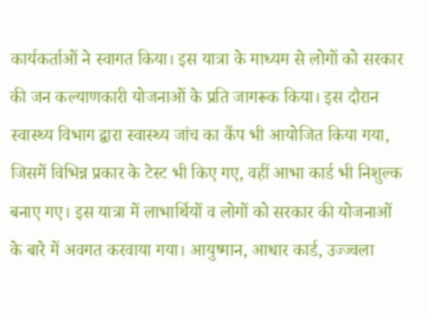कार्यकर्ताओं ने स्वागत किया। इस यात्रा के माध्यम से लोगों को सरकार की जन कल्याणकारी योजनाओं के प्रति जागरूक किया। इस दौरान स्वास्थ्य विभाग द्वारा स्वास्थ्य जांच का कैंप भी आयोजित किया गया, जिसमें विभिन्न प्रकार के टेस्ट भी किए गए, वहीं आभा कार्ड भी निशुल्क बनाए गए। इस यात्रा में लाभार्थियों व लोगों को सरकार की योजनाओं के बारे में अवगत करवाया गया। आयुष्मान, आधार कार्ड, उज्ज्वला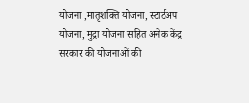योजना ,मातृशक्ति योजना, स्टार्टअप योजना, मुद्रा योजना सहित अनेक केंद्र सरकार की योजनाओं की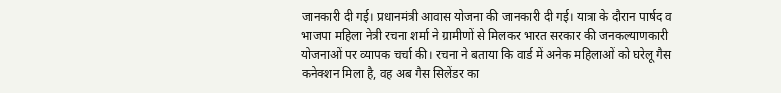जानकारी दी गई। प्रधानमंत्री आवास योजना की जानकारी दी गई। यात्रा के दौरान पार्षद व भाजपा महिला नेत्री रचना शर्मा ने ग्रामीणों से मिलकर भारत सरकार की जनकल्याणकारी योजनाओं पर व्यापक चर्चा की। रचना ने बताया कि वार्ड में अनेक महिलाओं को घरेलू गैस कनेक्शन मिला है, वह अब गैस सिलेंडर का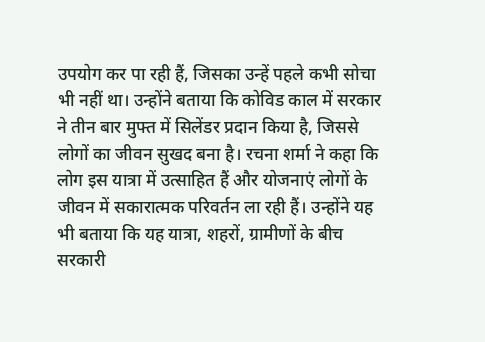उपयोग कर पा रही हैं, जिसका उन्हें पहले कभी सोचा भी नहीं था। उन्होंने बताया कि कोविड काल में सरकार ने तीन बार मुफ्त में सिलेंडर प्रदान किया है, जिससे लोगों का जीवन सुखद बना है। रचना शर्मा ने कहा कि लोग इस यात्रा में उत्साहित हैं और योजनाएं लोगों के जीवन में सकारात्मक परिवर्तन ला रही हैं। उन्होंने यह भी बताया कि यह यात्रा, शहरों, ग्रामीणों के बीच सरकारी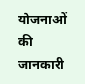योजनाओं की जानकारी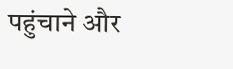पहुंचाने और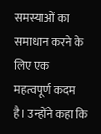समस्याओं का समाधान करने के लिए एक महत्वपूर्ण कदम है। उन्होंने कहा कि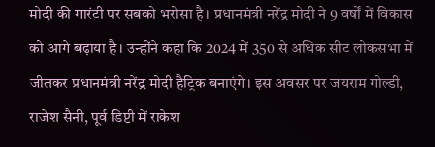मोदी की गारंटी पर सबको भरोसा है। प्रधानमंत्री नरेंद्र मोदी ने 9 वर्षों में विकास को आगे बढ़ाया है। उन्होंने कहा कि 2024 में 350 से अधिक सीट लोकसभा में जीतकर प्रधानमंत्री नरेंद्र मोदी हैट्रिक बनाएंगे। इस अवसर पर जयराम गोल्डी, राजेश सैनी, पूर्व डिप्टी में राकेश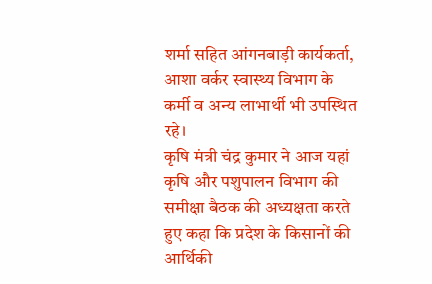शर्मा सहित आंगनबाड़ी कार्यकर्ता, आशा वर्कर स्वास्थ्य विभाग के कर्मी व अन्य लाभार्थी भी उपस्थित रहे।
कृषि मंत्री चंद्र कुमार ने आज यहां कृषि और पशुपालन विभाग की समीक्षा बैठक की अध्यक्षता करते हुए कहा कि प्रदेश के किसानों की आर्थिकी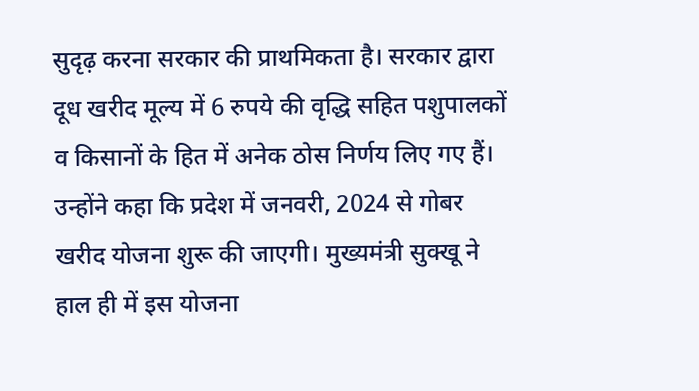सुदृढ़ करना सरकार की प्राथमिकता है। सरकार द्वारा दूध खरीद मूल्य में 6 रुपये की वृद्धि सहित पशुपालकों व किसानों के हित में अनेक ठोस निर्णय लिए गए हैं। उन्होंने कहा कि प्रदेश में जनवरी, 2024 से गोबर खरीद योजना शुरू की जाएगी। मुख्यमंत्री सुक्खू ने हाल ही में इस योजना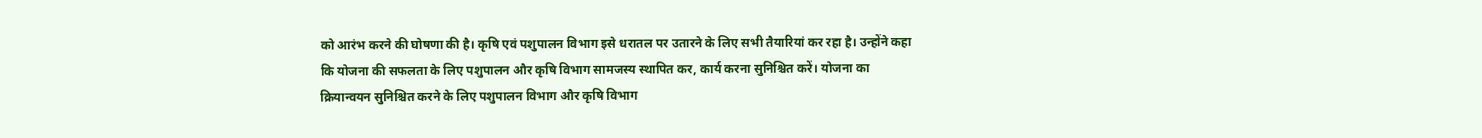को आरंभ करने की घोषणा की है। कृषि एवं पशुपालन विभाग इसे धरातल पर उतारने के लिए सभी तैयारियां कर रहा है। उन्होंने कहा कि योजना की सफलता के लिए पशुपालन और कृषि विभाग सामजस्य स्थापित कर, कार्य करना सुनिश्चित करें। योजना का क्रियान्वयन सुनिश्चित करने के लिए पशुपालन विभाग और कृषि विभाग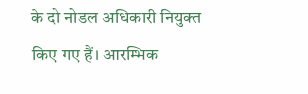के दो नोडल अधिकारी नियुक्त किए गए हैं। आरम्भिक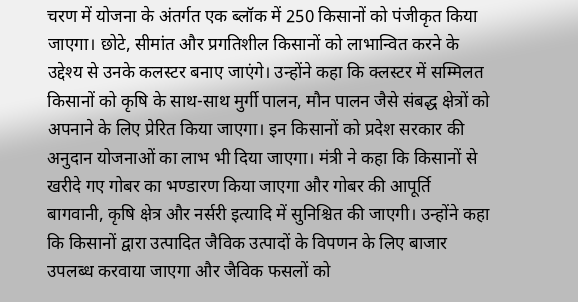चरण में योजना के अंतर्गत एक ब्लॉक में 250 किसानों को पंजीकृत किया जाएगा। छोटे, सीमांत और प्रगतिशील किसानों को लाभान्वित करने के उद्देश्य से उनके कलस्टर बनाए जाएंगे। उन्होंने कहा कि क्लस्टर में सम्मिलत किसानों को कृषि के साथ-साथ मुर्गी पालन, मौन पालन जैसे संबद्ध क्षेत्रों को अपनाने के लिए प्रेरित किया जाएगा। इन किसानों को प्रदेश सरकार की अनुदान योजनाओं का लाभ भी दिया जाएगा। मंत्री ने कहा कि किसानों से खरीदे गए गोबर का भण्डारण किया जाएगा और गोबर की आपूर्ति बागवानी, कृषि क्षेत्र और नर्सरी इत्यादि में सुनिश्चित की जाएगी। उन्होंने कहा कि किसानों द्वारा उत्पादित जैविक उत्पादों के विपणन के लिए बाजार उपलब्ध करवाया जाएगा और जैविक फसलों को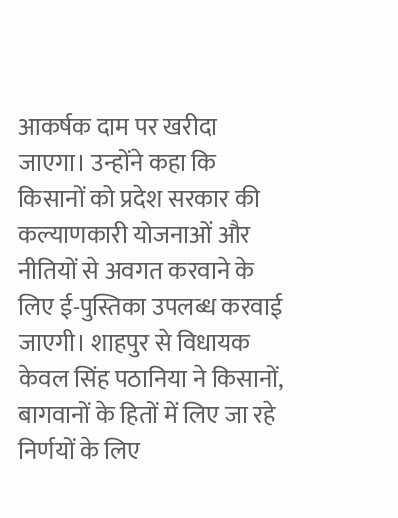आकर्षक दाम पर खरीदा जाएगा। उन्होंने कहा कि किसानों को प्रदेश सरकार की कल्याणकारी योजनाओं और नीतियों से अवगत करवाने के लिए ई-पुस्तिका उपलब्ध करवाई जाएगी। शाहपुर से विधायक केवल सिंह पठानिया ने किसानों, बागवानों के हितों में लिए जा रहे निर्णयों के लिए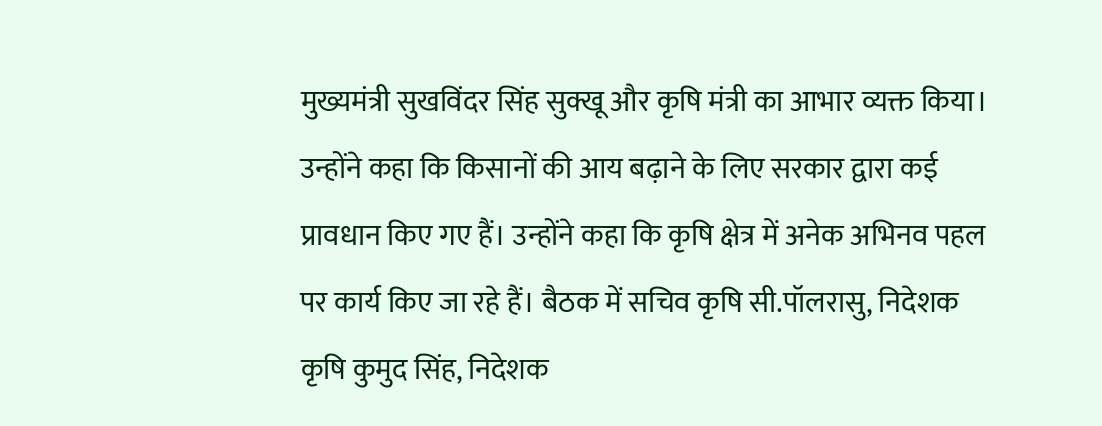मुख्यमंत्री सुखविंदर सिंह सुक्खू और कृषि मंत्री का आभार व्यक्त किया। उन्होंने कहा कि किसानों की आय बढ़ाने के लिए सरकार द्वारा कई प्रावधान किए गए हैं। उन्होंने कहा कि कृषि क्षेत्र में अनेक अभिनव पहल पर कार्य किए जा रहे हैं। बैठक में सचिव कृषि सी.पॉलरासु, निदेशक कृषि कुमुद सिंह, निदेशक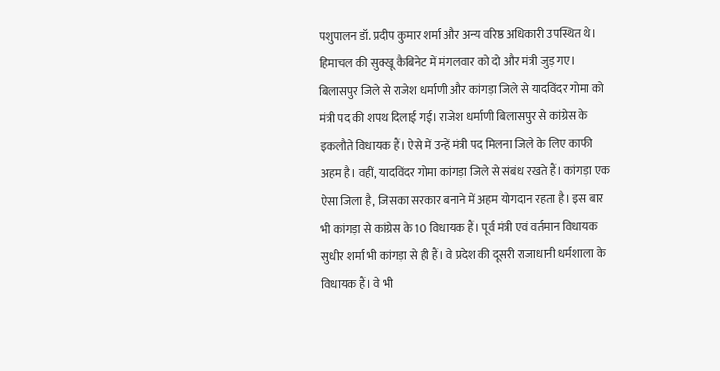पशुपालन डॉ. प्रदीप कुमार शर्मा और अन्य वरिष्ठ अधिकारी उपस्थित थे।
हिमाचल की सुक्खू कैबिनेट में मंगलवार को दो और मंत्री जुड़ गए। बिलासपुर जिले से राजेश धर्माणी और कांगड़ा जिले से यादविंदर गोमा को मंत्री पद की शपथ दिलाई गई। राजेश धर्माणी बिलासपुर से कांग्रेस के इकलौते विधायक हैं। ऐसे में उन्हें मंत्री पद मिलना जिले के लिए काफी अहम है। वहीं, यादविंदर गोमा कांगड़ा जिले से संबंध रखते हैं। कांगड़ा एक ऐसा जिला है, जिसका सरकार बनाने में अहम योगदान रहता है। इस बार भी कांगड़ा से कांग्रेस के 10 विधायक हैं। पूर्व मंत्री एवं वर्तमान विधायक सुधीर शर्मा भी कांगड़ा से ही हैं। वे प्रदेश की दूसरी राजाधानी धर्मशाला के विधायक हैं। वे भी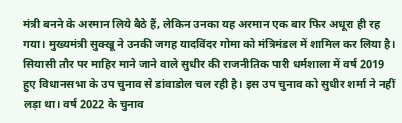मंत्री बनने के अरमान लिये बैठे हैं, लेकिन उनका यह अरमान एक बार फिर अधूरा ही रह गया। मुख्यमंत्री सुक्खू ने उनकी जगह यादविंदर गोमा को मंत्रिमंडल में शामिल कर लिया है। सियासी तौर पर माहिर माने जाने वाले सुधीर की राजनीतिक पारी धर्मशाला में वर्ष 2019 हुए विधानसभा के उप चुनाव से डांवाडोल चल रही है। इस उप चुनाव को सुधीर शर्मा ने नहीं लड़ा था। वर्ष 2022 के चुनाव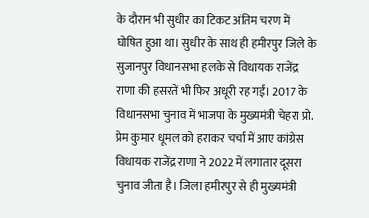के दौरान भी सुधीर का टिकट अंतिम चरण में घोषित हुआ था। सुधीर के साथ ही हमीरपुर जिले के सुजानपुर विधानसभा हलके से विधायक राजेंद्र राणा की हसरतें भी फिर अधूरी रह गईं। 2017 के विधानसभा चुनाव में भाजपा के मुख्यमंत्री चेहरा प्रो. प्रेम कुमार धूमल को हराकर चर्चा में आए कांग्रेस विधायक राजेंद्र राणा ने 2022 में लगातार दूसरा चुनाव जीता है। जिला हमीरपुर से ही मुख्यमंत्री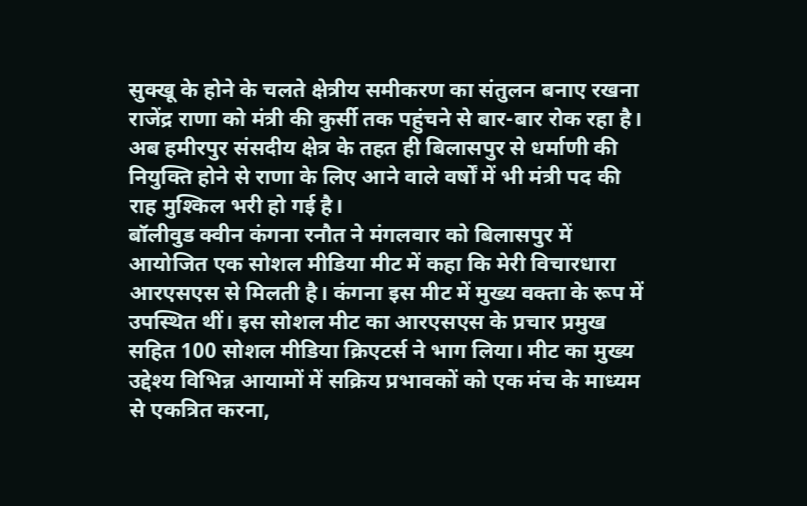सुक्खू के होने के चलते क्षेत्रीय समीकरण का संतुलन बनाए रखना राजेंद्र राणा को मंत्री की कुर्सी तक पहुंचने से बार-बार रोक रहा है। अब हमीरपुर संसदीय क्षेत्र के तहत ही बिलासपुर से धर्माणी की नियुक्ति होने से राणा के लिए आने वाले वर्षों में भी मंत्री पद की राह मुश्किल भरी हो गई है।
बॉलीवुड क्वीन कंगना रनौत ने मंगलवार को बिलासपुर में आयोजित एक सोशल मीडिया मीट में कहा कि मेरी विचारधारा आरएसएस से मिलती है। कंगना इस मीट में मुख्य वक्ता के रूप में उपस्थित थीं। इस सोशल मीट का आरएसएस के प्रचार प्रमुख सहित 100 सोशल मीडिया क्रिएटर्स ने भाग लिया। मीट का मुख्य उद्देश्य विभिन्न आयामों में सक्रिय प्रभावकों को एक मंच के माध्यम से एकत्रित करना,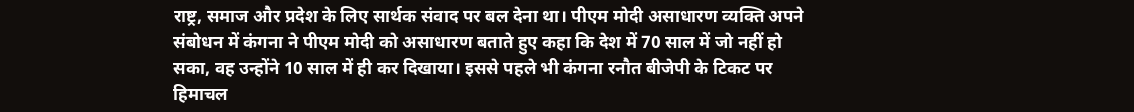राष्ट्र, समाज और प्रदेश के लिए सार्थक संवाद पर बल देना था। पीएम मोदी असाधारण व्यक्ति अपने संबोधन में कंगना ने पीएम मोदी को असाधारण बताते हुए कहा कि देश में 70 साल में जो नहीं हो सका, वह उन्होंने 10 साल में ही कर दिखाया। इससे पहले भी कंगना रनौत बीजेपी के टिकट पर हिमाचल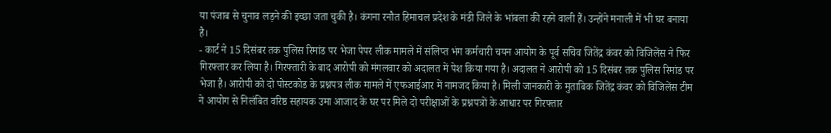या पंजाब से चुनाव लड़ने की इच्छा जता चुकी है। कंगना रनौत हिमाचल प्रदेश के मंडी जिले के भांबला की रहने वाली हैं। उन्होंने मनाली में भी घर बनाया है।
- कार्ट ने 15 दिसंबर तक पुलिस रिमांड पर भेजा पेपर लीक मामले में संलिप्त भंग कर्मचारी चयन आयोग के पूर्व सचिव जितेंद्र कंवर को विजिलेंस ने फिर गिरफ्तार कर लिया है। गिरफ्तारी के बाद आरोपी को मंगलवार को अदालत में पेश किया गया है। अदालत ने आरोपी को 15 दिसंबर तक पुलिस रिमांड पर भेजा है। आरोपी को दो पोस्टकोड के प्रश्नपत्र लीक मामले में एफआईआर में नामजद किया है। मिली जानकारी के मुताबिक जितेंद्र कंवर को विजिलेंस टीम ने आयोग से निलंबित वरिष्ठ सहायक उमा आजाद के घर पर मिले दो परीक्षाओं के प्रश्नपत्रों के आधार पर गिरफ्तार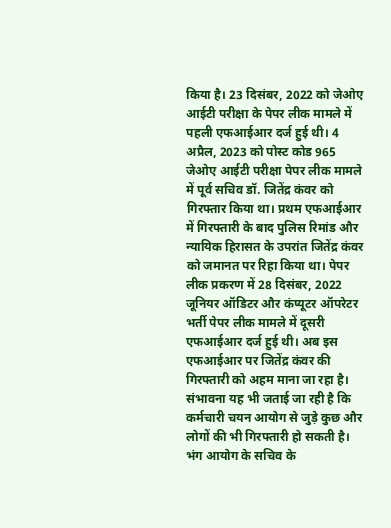किया है। 23 दिसंबर, 2022 को जेओए आईटी परीक्षा के पेपर लीक मामले में पहली एफआईआर दर्ज हुई थी। 4 अप्रैल, 2023 को पोस्ट कोड 965 जेओए आईटी परीक्षा पेपर लीक मामले में पूर्व सचिव डॉ. जितेंद्र कंवर को गिरफ्तार किया था। प्रथम एफआईआर में गिरफ्तारी के बाद पुलिस रिमांड और न्यायिक हिरासत के उपरांत जितेंद्र कंवर को जमानत पर रिहा किया था। पेपर लीक प्रकरण में 28 दिसंबर, 2022 जूनियर ऑडिटर और कंप्यूटर ऑपरेटर भर्ती पेपर लीक मामले में दूसरी एफआईआर दर्ज हुई थी। अब इस एफआईआर पर जितेंद्र कंवर की गिरफ्तारी को अहम माना जा रहा है। संभावना यह भी जताई जा रही है कि कर्मचारी चयन आयोग से जुड़े कुछ और लोगों की भी गिरफ्तारी हो सकती है। भंग आयोग के सचिव के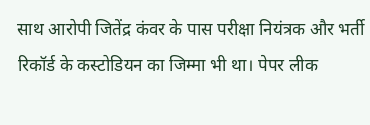साथ आरोपी जितेंद्र कंवर के पास परीक्षा नियंत्रक और भर्ती रिकॉर्ड के कस्टोडियन का जिम्मा भी था। पेपर लीक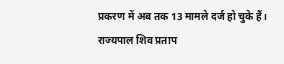प्रकरण में अब तक 13 मामले दर्ज हो चुके हैं।
राज्यपाल शिव प्रताप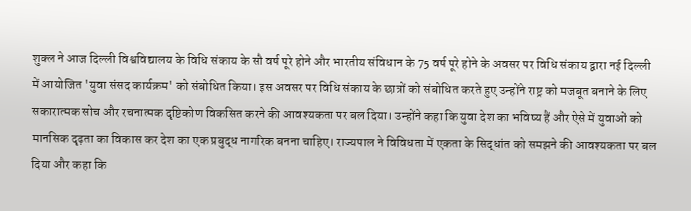शुक्ल ने आज दिल्ली विश्वविद्यालय के विधि संकाय के सौ वर्ष पूरे होने और भारतीय संविधान के 75 वर्ष पूरे होने के अवसर पर विधि संकाय द्वारा नई दिल्ली में आयोजित 'युवा संसद कार्यक्रम' को संबोधित किया। इस अवसर पर विधि संकाय के छात्रों को संबोधित करते हुए उन्होंने राष्ट्र को मजबूत बनाने के लिए सकारात्मक सोच और रचनात्मक दृष्टिकोण विकसित करने की आवश्यकता पर बल दिया। उन्होंने कहा कि युवा देश का भविष्य हैं और ऐसे में युवाओं को मानसिक दृढ़ता का विकास कर देश का एक प्रबुद्ध नागरिक बनना चाहिए। राज्यपाल ने विविधता में एकता के सिद्धांत को समझने की आवश्यकता पर बल दिया और कहा कि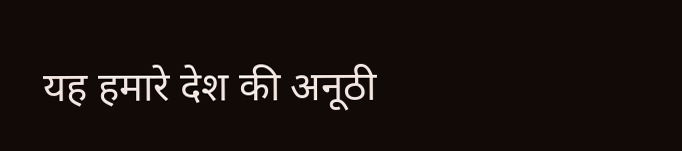यह हमारे देश की अनूठी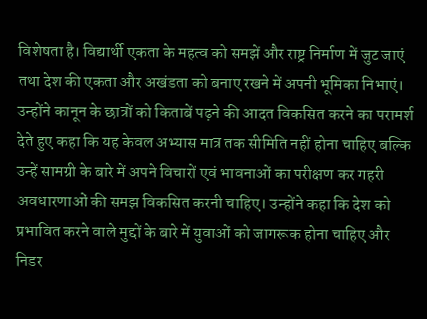विशेषता है। विद्यार्थी एकता के महत्व को समझें और राष्ट्र निर्माण में जुट जाएं तथा देश की एकता और अखंडता को बनाए रखने में अपनी भूमिका निभाएं। उन्होंने कानून के छात्रों को किताबें पढ़ने की आदत विकसित करने का परामर्श देते हुए कहा कि यह केवल अभ्यास मात्र तक सीमिति नहीं होना चाहिए बल्कि उन्हें सामग्री के बारे में अपने विचारों एवं भावनाओं का परीक्षण कर गहरी अवधारणाओं की समझ विकसित करनी चाहिए। उन्होंने कहा कि देश को प्रभावित करने वाले मुद्दों के बारे में युवाओं को जागरूक होना चाहिए और निडर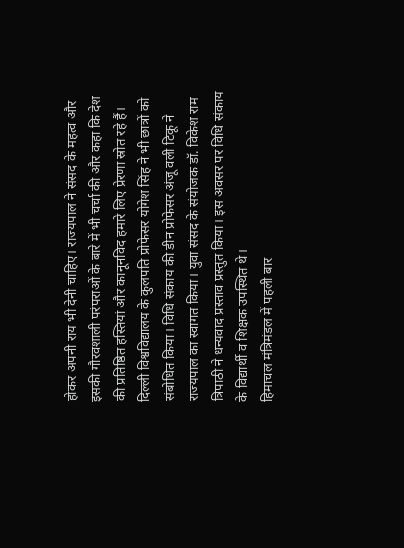होकर अपनी राय भी देनी चाहिए। राज्यपाल ने संसद के महत्व और इसकी गौरवशाली परंपराओं के बारे में भी चर्चा की और कहा कि देश की प्रतिष्ठित हस्तियां और कानूनविद हमारे लिए प्रेरणा स्रोत रहे हैं। दिल्ली विश्वविद्यालय के कुलपति प्रोफेसर योगेश सिंह ने भी छात्रों को संबोधित किया। विधि संकाय की डीन प्रोफेसर अंजू वली टिकू ने राज्यपाल का स्वागत किया। युवा संसद के संयोजक डॉ. विकेश राम त्रिपाठी ने धन्यवाद प्रस्ताव प्रस्तुत किया। इस अवसर पर विधि संकाय के विद्यार्थी व शिक्षक उपस्थित थे।
हिमाचल मंत्रिमंडल में पहली बार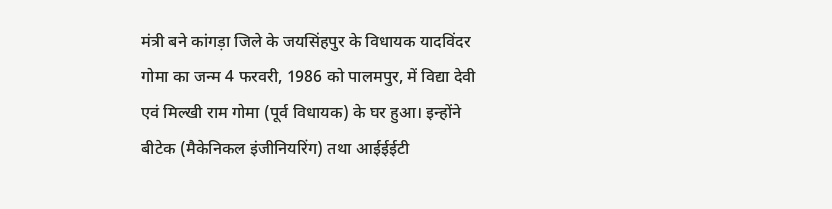मंत्री बने कांगड़ा जिले के जयसिंहपुर के विधायक यादविंदर गोमा का जन्म 4 फरवरी, 1986 को पालमपुर, में विद्या देवी एवं मिल्खी राम गोमा (पूर्व विधायक) के घर हुआ। इन्होंने बीटेक (मैकेनिकल इंजीनियरिंग) तथा आईईईटी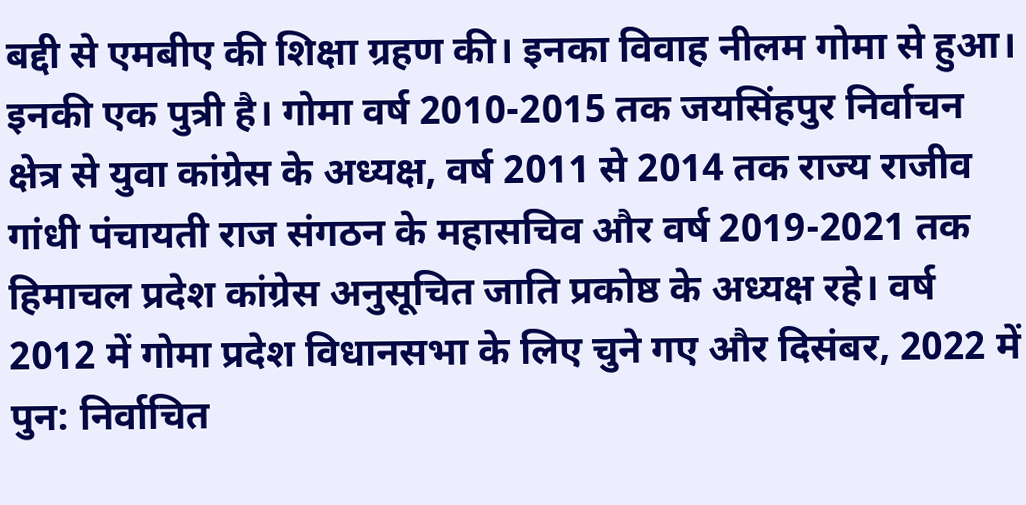बद्दी से एमबीए की शिक्षा ग्रहण की। इनका विवाह नीलम गोमा से हुआ। इनकी एक पुत्री है। गोमा वर्ष 2010-2015 तक जयसिंहपुर निर्वाचन क्षेत्र से युवा कांग्रेस के अध्यक्ष, वर्ष 2011 से 2014 तक राज्य राजीव गांधी पंचायती राज संगठन के महासचिव और वर्ष 2019-2021 तक हिमाचल प्रदेश कांग्रेस अनुसूचित जाति प्रकोष्ठ के अध्यक्ष रहे। वर्ष 2012 में गोमा प्रदेश विधानसभा के लिए चुने गए और दिसंबर, 2022 में पुन: निर्वाचित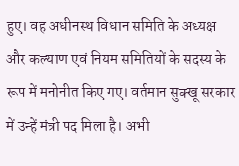हुए। वह अधीनस्थ विधान समिति के अध्यक्ष और कल्याण एवं नियम समितियों के सदस्य के रूप में मनोनीत किए गए। वर्तमान सुक्खू सरकार में उन्हें मंत्री पद मिला है। अभी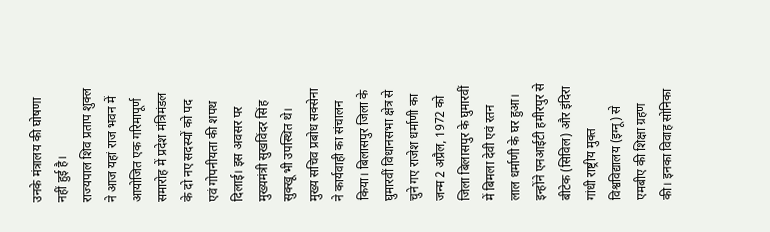उनके मंत्रालय की घोषणा नहीं हुई है।
राज्यपाल शिव प्रताप शुक्ल ने आज यहां राज भवन में आयोजित एक गरिमापूर्ण समारोह में प्रदेश मंत्रिमंडल के दो नए सदस्यों को पद एवं गोपनीयता की शपथ दिलाई। इस अवसर पर मुख्यमंत्री सुखविंदर सिंह सुक्खू भी उपस्थित थे। मुख्य सचिव प्रबोध सक्सेना ने कार्यवाही का संचालन किया। बिलासपुर जिला के घुमारवीं विधानसभा क्षेत्र से चुने गए राजेश धर्माणी का जन्म 2 अप्रैल, 1972 को जिला बिलासपुर के घुमारवीं में बिमला देवी एवं रतन लाल धर्माणी के घर हुआ। इन्होंने एनआईटी हमीरपुर से बीटेक (सिविल) और इंदिरा गांधी राष्ट्रीय मुक्त विश्वविद्यालय (इग्नू) से एमबीए की शिक्षा ग्रहण की। इनका विवाह सोनिका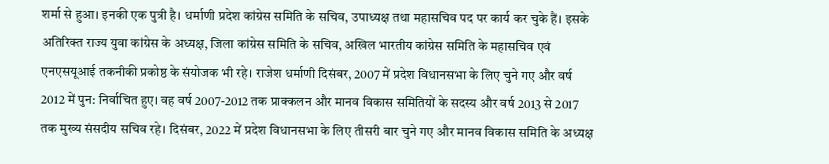शर्मा से हुआ। इनकी एक पुत्री है। धर्माणी प्रदेश कांग्रेस समिति के सचिव, उपाध्यक्ष तथा महासचिव पद पर कार्य कर चुके हैं। इसके अतिरिक्त राज्य युवा कांग्रेस के अध्यक्ष, जिला कांग्रेस समिति के सचिव, अखिल भारतीय कांग्रेस समिति के महासचिव एवं एनएसयूआई तकनीकी प्रकोष्ठ के संयोजक भी रहे। राजेश धर्माणी दिसंबर, 2007 में प्रदेश विधानसभा के लिए चुने गए और वर्ष 2012 में पुन: निर्वाचित हुए। वह वर्ष 2007-2012 तक प्राक्कलन और मानव विकास समितियों के सदस्य और वर्ष 2013 से 2017 तक मुख्य संसदीय सचिव रहे। दिसंबर, 2022 में प्रदेश विधानसभा के लिए तीसरी बार चुने गए और मानव विकास समिति के अध्यक्ष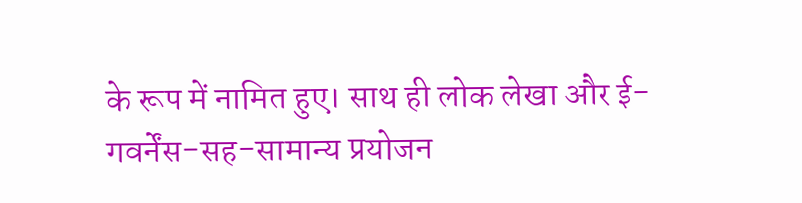के रूप में नामित हुए। साथ ही लोक लेखा और ई-गवर्नेंस-सह-सामान्य प्रयोजन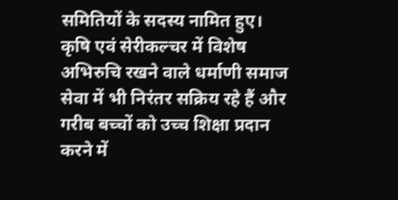समितियों के सदस्य नामित हुए। कृषि एवं सेरीकल्चर में विशेष अभिरुचि रखने वाले धर्माणी समाज सेवा में भी निरंतर सक्रिय रहे हैं और गरीब बच्चों को उच्च शिक्षा प्रदान करने में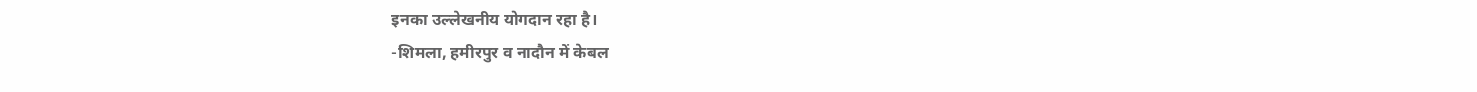इनका उल्लेखनीय योगदान रहा है।
-शिमला, हमीरपुर व नादौन में केबल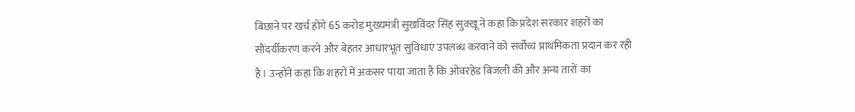बिछाने पर खर्च होंगे 65 करोड़ मुख्यमंत्री सुखविंदर सिंह सुक्खू ने कहा कि प्रदेश सरकार शहरों का सौंदर्यीकरण करने और बेहतर आधारभूत सुविधाएं उपलब्ध करवाने को सर्वोच्च प्राथमिकता प्रदान कर रही है। उन्होंने कहा कि शहरों में अकसर पाया जाता है कि ओवरहेड बिजली की और अन्य तारों का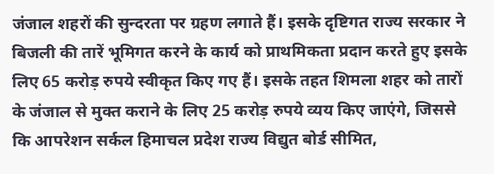जंजाल शहरों की सुन्दरता पर ग्रहण लगाते हैं। इसके दृष्टिगत राज्य सरकार ने बिजली की तारें भूमिगत करने के कार्य को प्राथमिकता प्रदान करते हुए इसके लिए 65 करोड़ रुपये स्वीकृत किए गए हैं। इसके तहत शिमला शहर को तारों के जंजाल से मुक्त कराने के लिए 25 करोड़ रुपये व्यय किए जाएंगे, जिससे कि आपरेशन सर्कल हिमाचल प्रदेश राज्य विद्युत बोर्ड सीमित,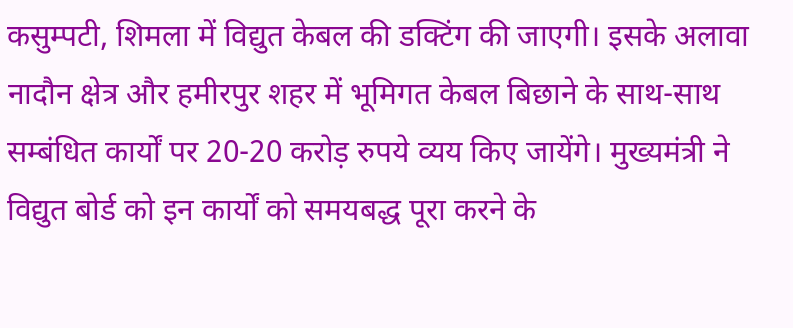कसुम्पटी, शिमला में विद्युत केबल की डक्टिंग की जाएगी। इसके अलावा नादौन क्षेत्र और हमीरपुर शहर में भूमिगत केबल बिछाने के साथ-साथ सम्बंधित कार्यों पर 20-20 करोड़ रुपये व्यय किए जायेंगे। मुख्यमंत्री ने विद्युत बोर्ड को इन कार्यों को समयबद्ध पूरा करने के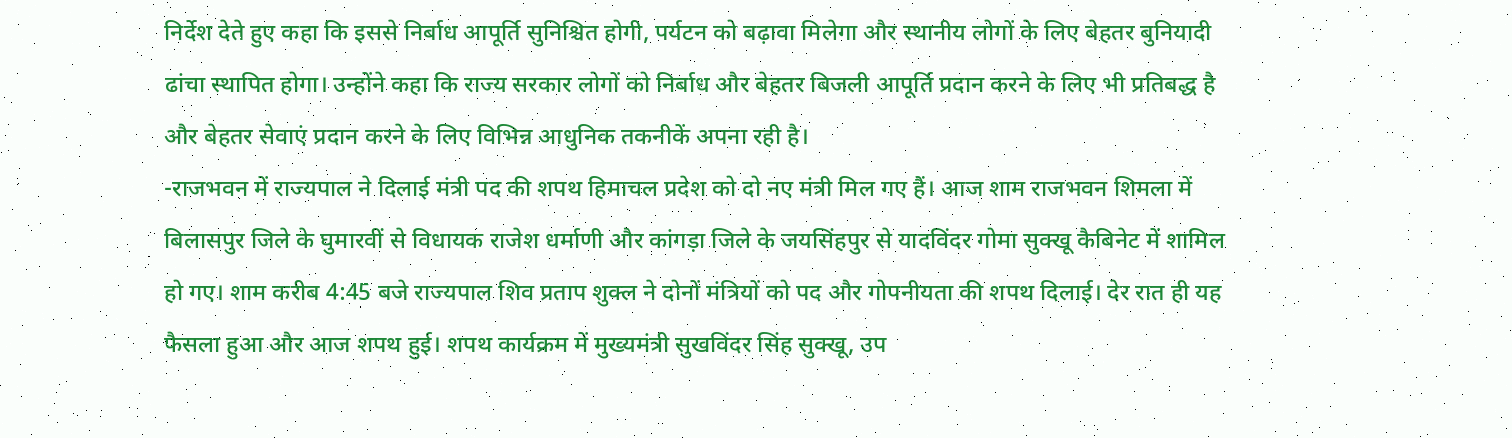निर्देश देते हुए कहा कि इससे निर्बाध आपूर्ति सुनिश्चित होगी, पर्यटन को बढ़ावा मिलेगा और स्थानीय लोगों के लिए बेहतर बुनियादी ढांचा स्थापित होगा। उन्होंने कहा कि राज्य सरकार लोगों को निर्बाध और बेहतर बिजली आपूर्ति प्रदान करने के लिए भी प्रतिबद्ध है और बेहतर सेवाएं प्रदान करने के लिए विभिन्न आधुनिक तकनीकें अपना रही है।
-राजभवन में राज्यपाल ने दिलाई मंत्री पद की शपथ हिमाचल प्रदेश को दो नए मंत्री मिल गए हैं। आज शाम राजभवन शिमला में बिलासपुर जिले के घुमारवीं से विधायक राजेश धर्माणी और कांगड़ा जिले के जयसिंहपुर से यादविंदर गोमा सुक्खू कैबिनेट में शामिल हो गए। शाम करीब 4:45 बजे राज्यपाल शिव प्रताप शुक्ल ने दोनों मंत्रियों को पद और गोपनीयता की शपथ दिलाई। देर रात ही यह फैसला हुआ और आज शपथ हुई। शपथ कार्यक्रम में मुख्यमंत्री सुखविंदर सिंह सुक्खू, उप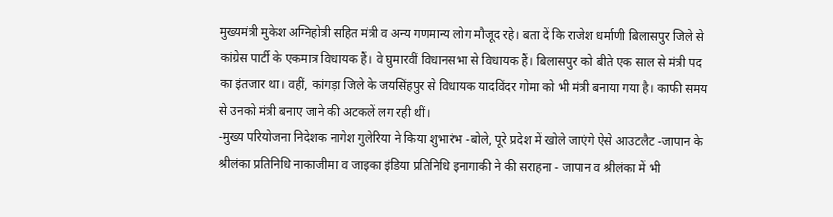मुख्यमंत्री मुकेश अग्निहोत्री सहित मंत्री व अन्य गणमान्य लोग मौजूद रहे। बता दें कि राजेश धर्माणी बिलासपुर जिले से कांग्रेस पार्टी के एकमात्र विधायक हैं। वे घुमारवीं विधानसभा से विधायक हैं। बिलासपुर को बीते एक साल से मंत्री पद का इंतजार था। वहीं, कांगड़ा जिले के जयसिंहपुर से विधायक यादविंदर गोमा को भी मंत्री बनाया गया है। काफी समय से उनको मंत्री बनाए जाने की अटकलें लग रही थीं।
-मुख्य परियोजना निदेशक नागेश गुलेरिया ने किया शुभारंभ -बोले, पूरे प्रदेश में खोले जाएंगे ऐसे आउटलैट -जापान के श्रीलंका प्रतिनिधि नाकाजीमा व जाइका इंडिया प्रतिनिधि इनागाकी ने की सराहना - जापान व श्रीलंका में भी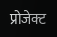प्रोजेक्ट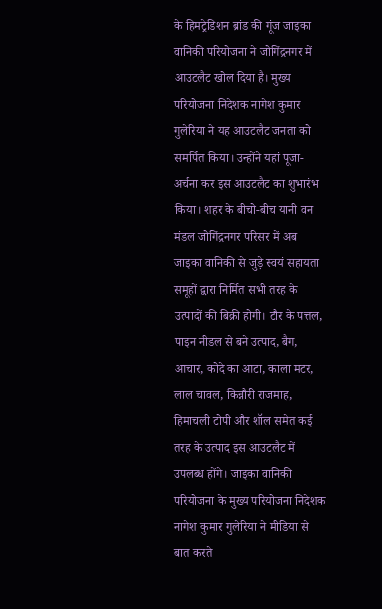के हिमट्रेडिशन ब्रांड की गूंज जाइका वानिकी परियोजना ने जोगिंद्रनगर में आउटलैट खोल दिया है। मुख्य परियोजना निदेशक नागेश कुमार गुलेरिया ने यह आउटलैट जनता को समर्पित किया। उन्होंने यहां पूजा-अर्चना कर इस आउटलैट का शुभारंभ किया। शहर के बीचो-बीच यानी वन मंडल जोगिंद्रनगर परिसर में अब जाइका वानिकी से जुड़े स्वयं सहायता समूहों द्वारा निर्मित सभी तरह के उत्पादों की बिक्री होगी। टौर के पत्तल, पाइन नीडल से बने उत्पाद, बैग, आचार, कोदे का आटा, काला मटर, लाल चावल, किन्नौरी राजमाह, हिमाचली टोपी और शॉल समेत कई तरह के उत्पाद इस आउटलैट में उपलब्ध होंगे। जाइका वानिकी परियोजना के मुख्य परियोजना निदेशक नागेश कुमार गुलेरिया ने मीडिया से बात करते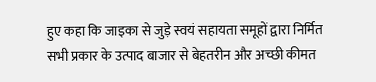हुए कहा कि जाइका से जुड़े स्वयं सहायता समूहों द्वारा निर्मित सभी प्रकार के उत्पाद बाजार से बेहतरीन और अच्छी कीमत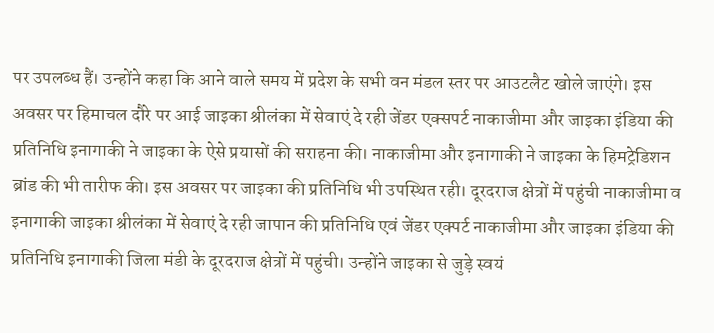पर उपलब्ध हैं। उन्होंने कहा कि आने वाले समय में प्रदेश के सभी वन मंडल स्तर पर आउटलैट खोले जाएंगे। इस अवसर पर हिमाचल दौरे पर आई जाइका श्रीलंका में सेवाएं दे रही जेंडर एक्सपर्ट नाकाजीमा और जाइका इंडिया की प्रतिनिधि इनागाकी ने जाइका के ऐसे प्रयासों की सराहना की। नाकाजीमा और इनागाकी ने जाइका के हिमट्रेडिशन ब्रांड की भी तारीफ की। इस अवसर पर जाइका की प्रतिनिधि भी उपस्थित रही। दूरदराज क्षेत्रों में पहुंची नाकाजीमा व इनागाकी जाइका श्रीलंका में सेवाएं दे रही जापान की प्रतिनिधि एवं जेंडर एक्पर्ट नाकाजीमा और जाइका इंडिया की प्रतिनिधि इनागाकी जिला मंडी के दूरदराज क्षेत्रों में पहुंची। उन्होंने जाइका से जुड़े स्वयं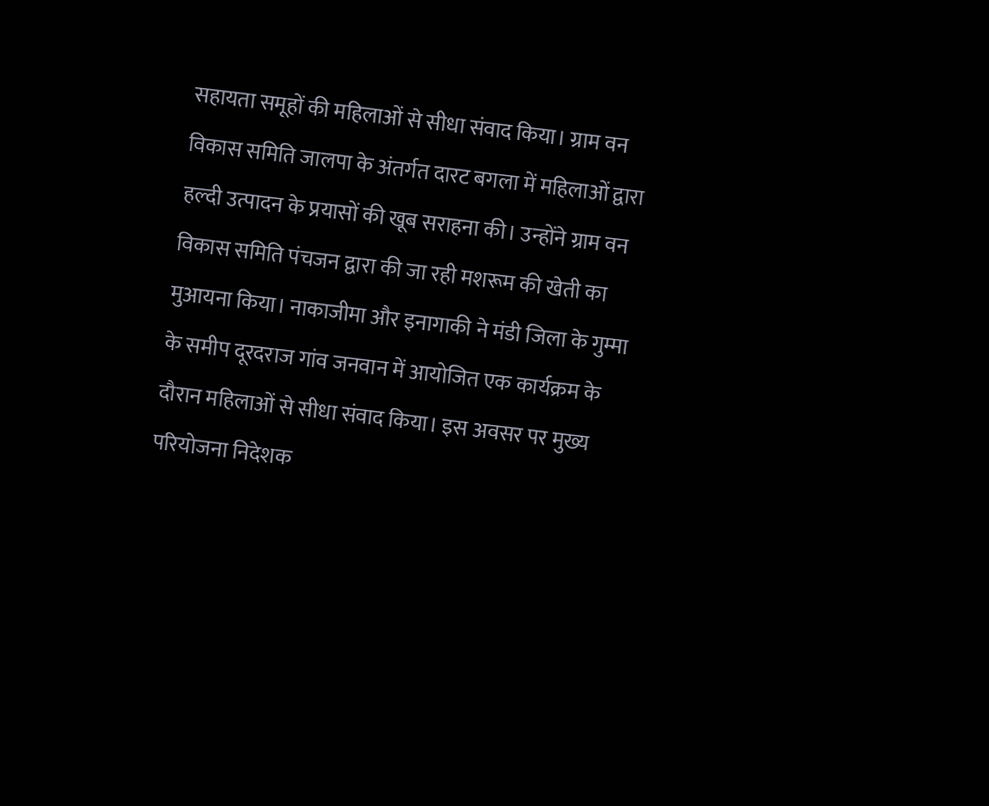सहायता समूहों की महिलाओं से सीधा संवाद किया। ग्राम वन विकास समिति जालपा के अंतर्गत दारट बगला में महिलाओं द्वारा हल्दी उत्पादन के प्रयासों की खूब सराहना की। उन्होंने ग्राम वन विकास समिति पंचजन द्वारा की जा रही मशरूम की खेती का मुआयना किया। नाकाजीमा और इनागाकी ने मंडी जिला के गुम्मा के समीप दूरदराज गांव जनवान में आयोजित एक कार्यक्रम के दौरान महिलाओं से सीधा संवाद किया। इस अवसर पर मुख्य परियोजना निदेशक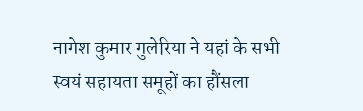नागेश कुमार गुलेरिया ने यहां के सभी स्वयं सहायता समूहों का हौंसला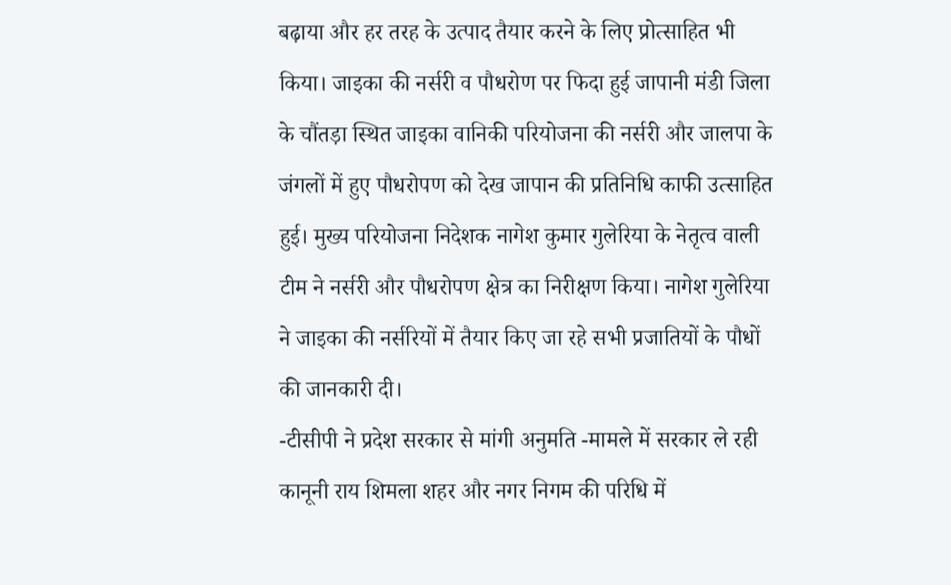बढ़ाया और हर तरह के उत्पाद तैयार करने के लिए प्रोत्साहित भी किया। जाइका की नर्सरी व पौधरोण पर फिदा हुई जापानी मंडी जिला के चौंतड़ा स्थित जाइका वानिकी परियोजना की नर्सरी और जालपा के जंगलों में हुए पौधरोपण को देख जापान की प्रतिनिधि काफी उत्साहित हुई। मुख्य परियोजना निदेशक नागेश कुमार गुलेरिया के नेतृत्व वाली टीम ने नर्सरी और पौधरोपण क्षेत्र का निरीक्षण किया। नागेश गुलेरिया ने जाइका की नर्सरियों में तैयार किए जा रहे सभी प्रजातियों के पौधों की जानकारी दी।
-टीसीपी ने प्रदेश सरकार से मांगी अनुमति -मामले में सरकार ले रही कानूनी राय शिमला शहर और नगर निगम की परिधि में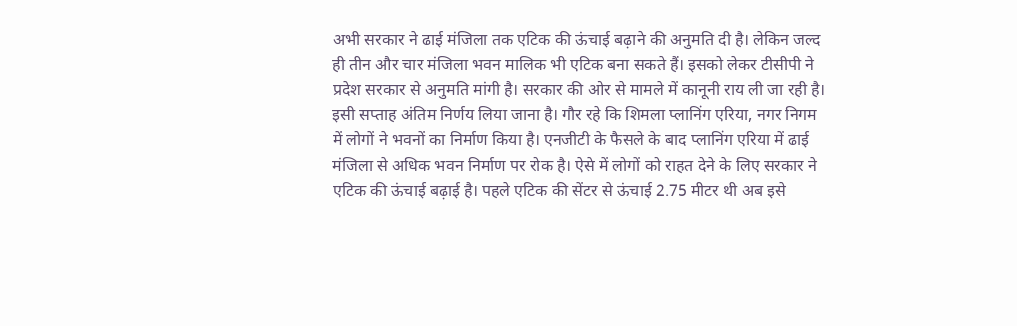अभी सरकार ने ढाई मंजिला तक एटिक की ऊंचाई बढ़ाने की अनुमति दी है। लेकिन जल्द ही तीन और चार मंजिला भवन मालिक भी एटिक बना सकते हैं। इसको लेकर टीसीपी ने प्रदेश सरकार से अनुमति मांगी है। सरकार की ओर से मामले में कानूनी राय ली जा रही है। इसी सप्ताह अंतिम निर्णय लिया जाना है। गौर रहे कि शिमला प्लानिंग एरिया, नगर निगम में लोगों ने भवनों का निर्माण किया है। एनजीटी के फैसले के बाद प्लानिंग एरिया में ढाई मंजिला से अधिक भवन निर्माण पर रोक है। ऐसे में लोगों को राहत देने के लिए सरकार ने एटिक की ऊंचाई बढ़ाई है। पहले एटिक की सेंटर से ऊंचाई 2.75 मीटर थी अब इसे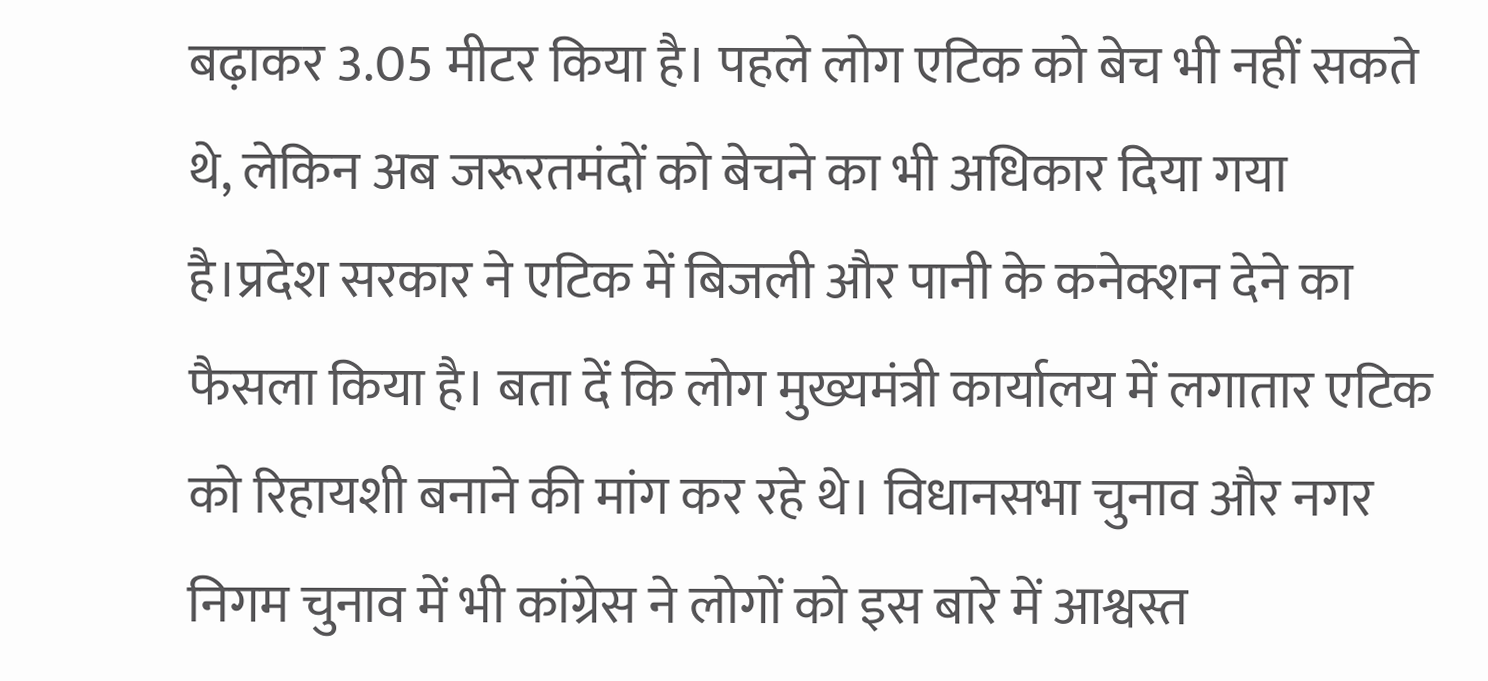बढ़ाकर 3.05 मीटर किया है। पहले लोग एटिक को बेच भी नहीं सकते थे, लेकिन अब जरूरतमंदों को बेचने का भी अधिकार दिया गया है।प्रदेश सरकार ने एटिक में बिजली और पानी के कनेक्शन देने का फैसला किया है। बता दें कि लोग मुख्यमंत्री कार्यालय में लगातार एटिक को रिहायशी बनाने की मांग कर रहे थे। विधानसभा चुनाव और नगर निगम चुनाव में भी कांग्रेस ने लोगों को इस बारे में आश्वस्त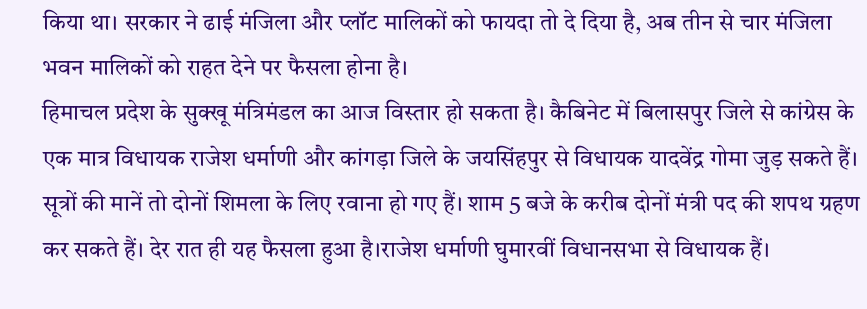किया था। सरकार ने ढाई मंजिला और प्लॉट मालिकों को फायदा तो दे दिया है, अब तीन से चार मंजिला भवन मालिकों को राहत देने पर फैसला होना है।
हिमाचल प्रदेश के सुक्खू मंत्रिमंडल का आज विस्तार हो सकता है। कैबिनेट में बिलासपुर जिले से कांग्रेस के एक मात्र विधायक राजेश धर्माणी और कांगड़ा जिले के जयसिंहपुर से विधायक यादवेंद्र गोमा जुड़ सकते हैं। सूत्रों की मानें तो दोनों शिमला के लिए रवाना हो गए हैं। शाम 5 बजे के करीब दोनों मंत्री पद की शपथ ग्रहण कर सकते हैं। देर रात ही यह फैसला हुआ है।राजेश धर्माणी घुमारवीं विधानसभा से विधायक हैं।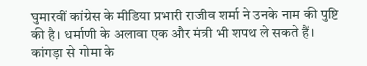घुमारवीं कांग्रेस के मीडिया प्रभारी राजीव शर्मा ने उनके नाम की पुष्टि की है। धर्माणी के अलावा एक और मंत्री भी शपथ ले सकते हैं। कांगड़ा से गोमा के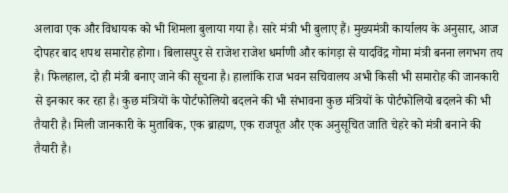अलावा एक और विधायक को भी शिमला बुलाया गया है। सारे मंत्री भी बुलाए हैं। मुख्यमंत्री कार्यालय के अनुसार, आज दोपहर बाद शपथ समारोह होगा। बिलासपुर से राजेश राजेश धर्माणी और कांगड़ा से यादविंद्र गोमा मंत्री बनना लगभग तय है। फिलहाल, दो ही मंत्री बनाए जाने की सूचना है। हालांकि राज भवन सचिवालय अभी किसी भी समारोह की जानकारी से इनकार कर रहा है। कुछ मंत्रियों के पोर्टफोलियो बदलने की भी संभावना कुछ मंत्रियों के पोर्टफोलियो बदलने की भी तैयारी है। मिली जानकारी के मुताबिक, एक ब्राह्मण, एक राजपूत और एक अनुसूचित जाति चेहरे को मंत्री बनाने की तैयारी है।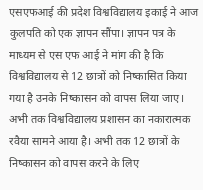एसएफआई की प्रदेश विश्वविद्यालय इकाई ने आज कुलपति को एक ज्ञापन सौंपा। ज्ञापन पत्र के माध्यम से एस एफ आई ने मांग की है कि विश्वविद्यालय से 12 छात्रों को निष्कासित किया गया है उनके निष्कासन को वापस लिया जाए। अभी तक विश्वविद्यालय प्रशासन का नकारात्मक रवैया सामने आया है। अभी तक 12 छात्रों के निष्कासन को वापस करने के लिए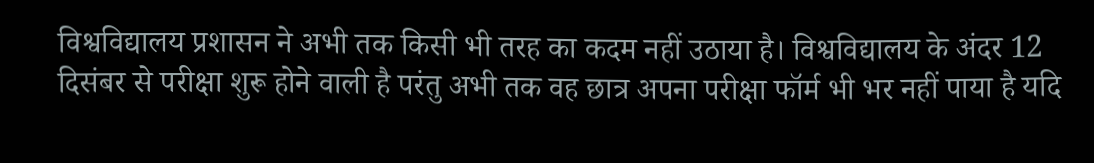विश्वविद्यालय प्रशासन ने अभी तक किसी भी तरह का कदम नहीं उठाया है। विश्वविद्यालय के अंदर 12 दिसंबर से परीक्षा शुरू होने वाली है परंतु अभी तक वह छात्र अपना परीक्षा फॉर्म भी भर नहीं पाया है यदि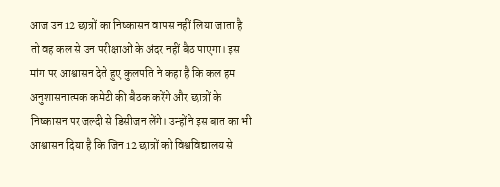आज उन 12 छात्रों का निष्कासन वापस नहीं लिया जाता है तो वह कल से उन परीक्षाओं के अंदर नहीं बैठ पाएगा। इस मांग पर आश्वासन देते हुए कुलपति ने कहा है कि कल हम अनुशासनात्मक कमेटी की बैठक करेंगे और छात्रों के निष्कासन पर जल्दी से डिसीजन लेंगे। उन्होंने इस बात का भी आश्वासन दिया है कि जिन 12 छात्रों को विश्वविद्यालय से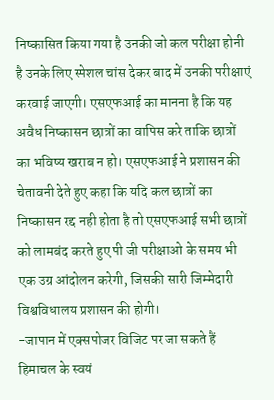निष्कासित किया गया है उनकी जो कल परीक्षा होनी है उनके लिए स्पेशल चांस देकर बाद में उनकी परीक्षाएं करवाई जाएगी। एसएफआई का मानना है कि यह अवैध निष्कासन छात्रों का वापिस करे ताकि छात्रों का भविष्य खराब न हो। एसएफआई ने प्रशासन की चेतावनी देते हुए कहा कि यदि कल छात्रों का निष्कासन रद्द नही होता है तो एसएफआई सभी छात्रों को लामबंद करते हुए पी जी परीक्षाओ के समय भी एक उग्र आंदोलन करेगी, जिसकी सारी जिम्मेदारी विश्वविधालय प्रशासन की होगी।
-जापान में एक्सपोजर विजिट पर जा सकते हैं हिमाचल के स्वयं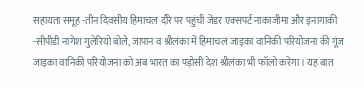सहायता समूह -तीन दिवसीय हिमाचल दौरे पर पहुंची जेंडर एक्सपर्ट नाकाजीमा और इनागाकी -सीपीडी नागेश गुलेरियो बोले, जापान व श्रीलंका में हिमाचल जाइका वानिकी परियोजना की गूंज जाइका वानिकी परियोजना को अब भारत का पड़ोसी देश श्रीलंका भी फॉलो करेगा। यह बात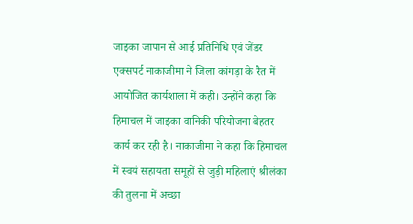जाइका जापान से आई प्रतिनिधि एवं जेंडर एक्सपर्ट नाकाजीमा ने जिला कांगड़ा के रैत में आयोजित कार्यशाला में कही। उन्होंने कहा कि हिमाचल में जाइका वानिकी परियोजना बेहतर कार्य कर रही है। नाकाजीमा ने कहा कि हिमाचल में स्वयं सहायता समूहों से जुड़ी महिलाएं श्रीलंका की तुलना में अच्छा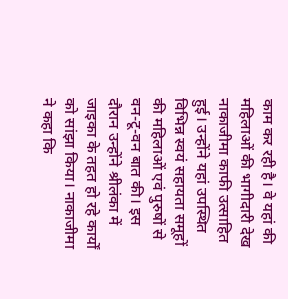काम कर रही है। वे यहां की महिलाओं की भागीदारी देख नाकाजीमा काफी उत्साहित हुई। उन्होंने यहां उपस्थित विभिन्न स्वयं सहायता समूहों की महिलाओं एवं पुरुषों से वन-टू-वन बात की। इस दौरान उन्होंने श्रीलंका में जाइका के तहत हो रहे कार्यों को सांझा किया। नाकाजीमा ने कहा कि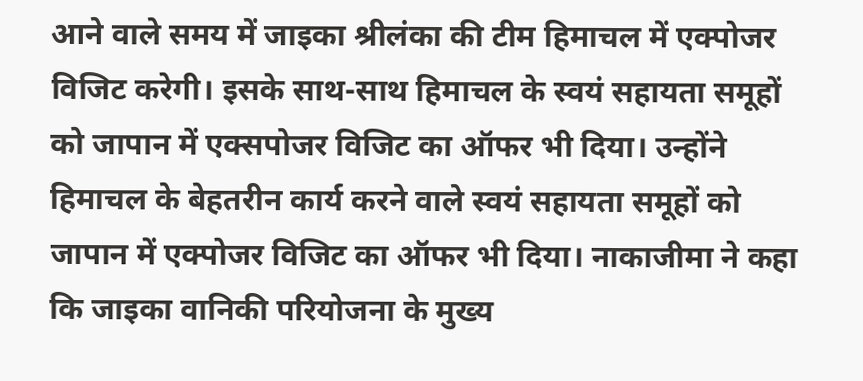आने वाले समय में जाइका श्रीलंका की टीम हिमाचल में एक्पोजर विजिट करेगी। इसके साथ-साथ हिमाचल के स्वयं सहायता समूहों को जापान में एक्सपोजर विजिट का ऑफर भी दिया। उन्होंने हिमाचल के बेहतरीन कार्य करने वाले स्वयं सहायता समूहों को जापान में एक्पोजर विजिट का ऑफर भी दिया। नाकाजीमा ने कहा कि जाइका वानिकी परियोजना के मुख्य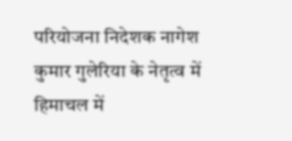परियोजना निदेशक नागेश कुमार गुलेरिया के नेतृत्व में हिमाचल में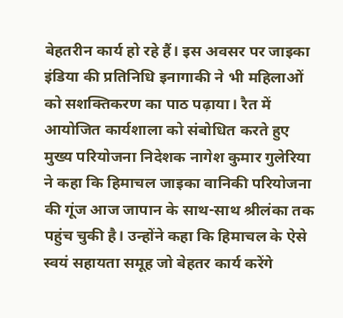बेहतरीन कार्य हो रहे हैं। इस अवसर पर जाइका इंडिया की प्रतिनिधि इनागाकी ने भी महिलाओं को सशक्तिकरण का पाठ पढ़ाया। रैत में आयोजित कार्यशाला को संबोधित करते हुए मुख्य परियोजना निदेशक नागेश कुमार गुलेरिया ने कहा कि हिमाचल जाइका वानिकी परियोजना की गूंज आज जापान के साथ-साथ श्रीलंका तक पहुंच चुकी है। उन्होंने कहा कि हिमाचल के ऐसे स्वयं सहायता समूह जो बेहतर कार्य करेंगे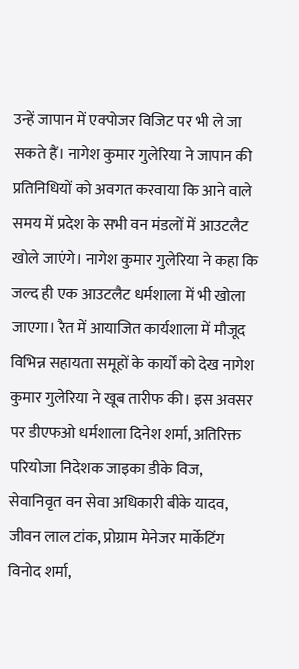उन्हें जापान में एक्पोजर विजिट पर भी ले जा सकते हैं। नागेश कुमार गुलेरिया ने जापान की प्रतिनिधियों को अवगत करवाया कि आने वाले समय में प्रदेश के सभी वन मंडलों में आउटलैट खोले जाएंगे। नागेश कुमार गुलेरिया ने कहा कि जल्द ही एक आउटलैट धर्मशाला में भी खोला जाएगा। रैत में आयाजित कार्यशाला में मौजूद विभिन्न सहायता समूहों के कार्यों को देख नागेश कुमार गुलेरिया ने खूब तारीफ की। इस अवसर पर डीएफओ धर्मशाला दिनेश शर्मा, अतिरिक्त परियोजा निदेशक जाइका डीके विज, सेवानिवृत वन सेवा अधिकारी बीके यादव, जीवन लाल टांक, प्रोग्राम मेनेजर मार्केटिंग विनोद शर्मा,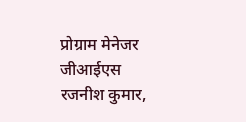प्रोग्राम मेनेजर जीआईएस रजनीश कुमार,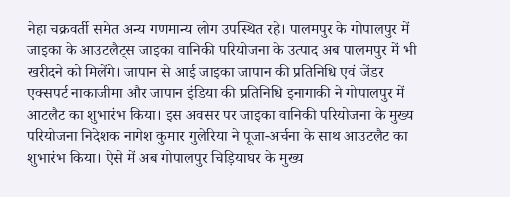नेहा चक्रवर्ती समेत अन्य गणमान्य लोग उपस्थित रहे। पालमपुर के गोपालपुर में जाइका के आउटलैट्स जाइका वानिकी परियोजना के उत्पाद अब पालमपुर में भी खरीदने को मिलेंगे। जापान से आई जाइका जापान की प्रतिनिधि एवं जेंडर एक्सपर्ट नाकाजीमा और जापान इंडिया की प्रतिनिधि इनागाकी ने गोपालपुर में आटलैट का शुभारंभ किया। इस अवसर पर जाइका वानिकी परियोजना के मुख्य परियोजना निदेशक नागेश कुमार गुलेरिया ने पूजा-अर्चना के साथ आउटलैट का शुभारंभ किया। ऐसे में अब गोपालपुर चिड़ियाघर के मुख्य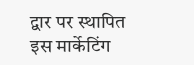द्वार पर स्थापित इस मार्केटिंग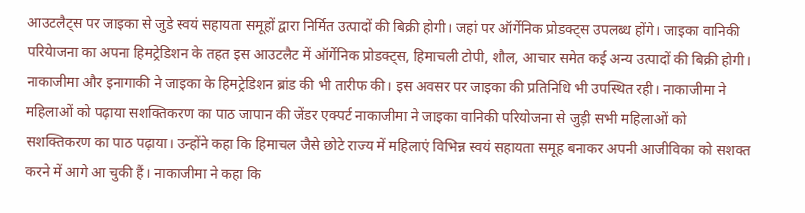आउटलैट्स पर जाइका से जुडे स्वयं सहायता समूहों द्वारा निर्मित उत्पादों की बिक्री होगी। जहां पर ऑर्गेनिक प्रोडक्ट्स उपलब्ध होंगे। जाइका वानिकी परियेाजना का अपना हिमट्रेडिशन के तहत इस आउटलैट में ऑर्गेनिक प्रोडक्ट्स, हिमाचली टोपी, शौल, आचार समेत कई अन्य उत्पादों की बिक्री होगी। नाकाजीमा और इनागाकी ने जाइका के हिमट्रेडिशन ब्रांड की भी तारीफ की। इस अवसर पर जाइका की प्रतिनिधि भी उपस्थित रही। नाकाजीमा ने महिलाओं को पढ़ाया सशक्तिकरण का पाठ जापान की जेंडर एक्पर्ट नाकाजीमा ने जाइका वानिकी परियोजना से जुड़ी सभी महिलाओं को सशक्तिकरण का पाठ पढ़ाया। उन्होंने कहा कि हिमाचल जैसे छोटे राज्य में महिलाएं विभिन्न स्वयं सहायता समूह बनाकर अपनी आजीविका को सशक्त करने में आगे आ चुकी हैं। नाकाजीमा ने कहा कि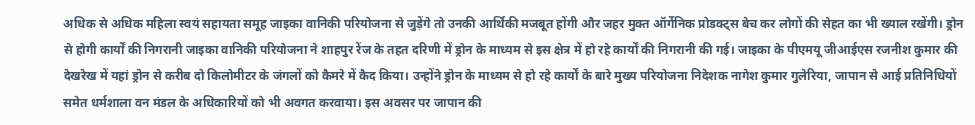अधिक से अधिक महिला स्वयं सहायता समूह जाइका वानिकी परियोजना से जुड़ेंगे तो उनकी आर्थिकी मजबूत होंगी और जहर मुक्त ऑर्गेनिक प्रोडक्ट्स बेच कर लोगों की सेहत का भी ख्याल रखेंगी। ड्रोन से होगी कार्यों की निगरानी जाइका वानिकी परियोजना ने शाहपुर रेंज के तहत दरिणी में ड्रोन के माध्यम से इस क्षेत्र में हो रहे कार्यों की निगरानी की गई। जाइका के पीएमयू जीआईएस रजनीश कुमार की देखरेख में यहां ड्रोन से करीब दो किलोमीटर के जंगलों को कैमरे में कैद किया। उन्होंने ड्रोन के माध्यम से हो रहे कार्यों के बारे मुख्य परियोजना निदेशक नागेश कुमार गुलेरिया, जापान से आई प्रतिनिधियों समेत धर्मशाला वन मंडल के अधिकारियों को भी अवगत करवाया। इस अवसर पर जापान की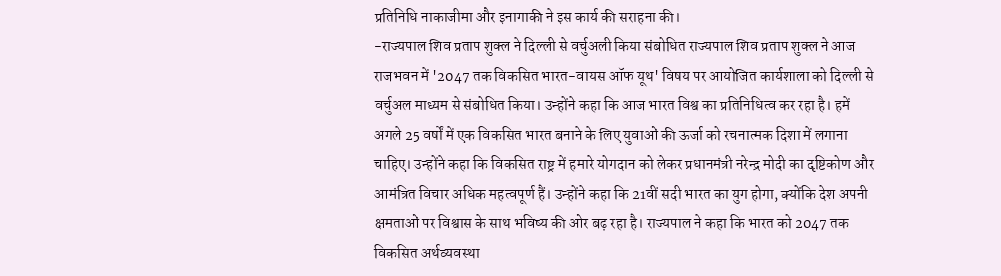प्रतिनिधि नाकाजीमा और इनागाकी ने इस कार्य की सराहना की।
-राज्यपाल शिव प्रताप शुक्ल ने दिल्ली से वर्चुअली किया संबोधित राज्यपाल शिव प्रताप शुक्ल ने आज राजभवन में '2047 तक विकसित भारत-वायस ऑफ यूथ' विषय पर आयोजित कार्यशाला को दिल्ली से वर्चुअल माध्यम से संबोधित किया। उन्होंने कहा कि आज भारत विश्व का प्रतिनिधित्व कर रहा है। हमें अगले 25 वर्षों में एक विकसित भारत बनाने के लिए युवाओं की ऊर्जा को रचनात्मक दिशा में लगाना चाहिए। उन्होंने कहा कि विकसित राष्ट्र में हमारे योगदान को लेकर प्रधानमंत्री नरेन्द्र मोदी का दृष्टिकोण और आमंत्रित विचार अधिक महत्वपूर्ण हैं। उन्होंने कहा कि 21वीं सदी भारत का युग होगा, क्योंकि देश अपनी क्षमताओं पर विश्वास के साथ भविष्य की ओर बढ़ रहा है। राज्यपाल ने कहा कि भारत को 2047 तक विकसित अर्थव्यवस्था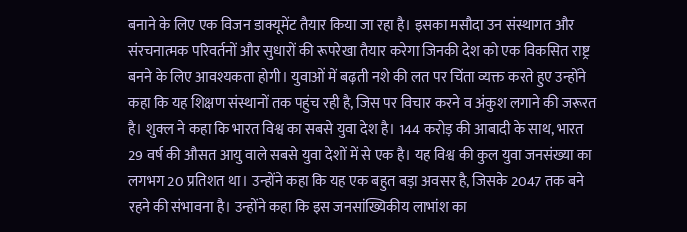बनाने के लिए एक विजन डाक्यूमेंट तैयार किया जा रहा है। इसका मसौदा उन संस्थागत और संरचनात्मक परिवर्तनों और सुधारों की रूपरेखा तैयार करेगा जिनकी देश को एक विकसित राष्ट्र बनने के लिए आवश्यकता होगी। युवाओं में बढ़ती नशे की लत पर चिंता व्यक्त करते हुए उन्होंने कहा कि यह शिक्षण संस्थानों तक पहुंच रही है, जिस पर विचार करने व अंकुश लगाने की जरूरत है। शुक्ल ने कहा कि भारत विश्व का सबसे युवा देश है। 144 करोड़ की आबादी के साथ, भारत 29 वर्ष की औसत आयु वाले सबसे युवा देशों में से एक है। यह विश्व की कुल युवा जनसंख्या का लगभग 20 प्रतिशत था। उन्होंने कहा कि यह एक बहुत बड़ा अवसर है, जिसके 2047 तक बने रहने की संभावना है। उन्होंने कहा कि इस जनसांख्यिकीय लाभांश का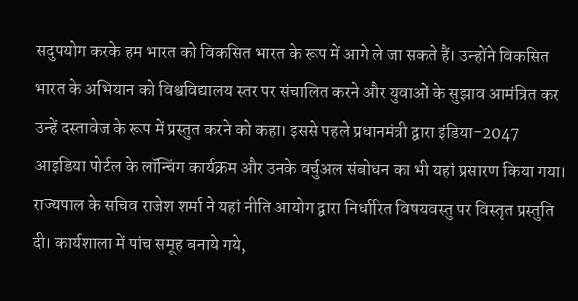सदुपयोग करके हम भारत को विकसित भारत के रूप में आगे ले जा सकते हैं। उन्होंने विकसित भारत के अभियान को विश्वविद्यालय स्तर पर संचालित करने और युवाओं के सुझाव आमंत्रित कर उन्हें दस्तावेज के रूप में प्रस्तुत करने को कहा। इससे पहले प्रधानमंत्री द्वारा इंडिया-2047 आइडिया पोर्टल के लॉन्चिंग कार्यक्रम और उनके वर्चुअल संबोधन का भी यहां प्रसारण किया गया। राज्यपाल के सचिव राजेश शर्मा ने यहां नीति आयोग द्वारा निर्धारित विषयवस्तु पर विस्तृत प्रस्तुति दी। कार्यशाला में पांच समूह बनाये गये,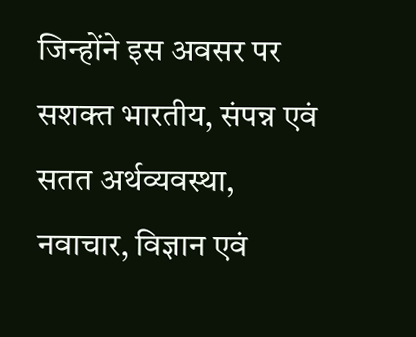जिन्होंने इस अवसर पर सशक्त भारतीय, संपन्न एवं सतत अर्थव्यवस्था, नवाचार, विज्ञान एवं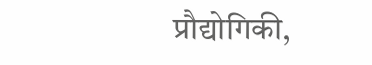प्रौद्योगिकी,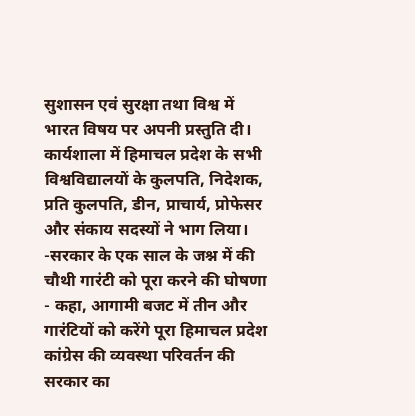सुशासन एवं सुरक्षा तथा विश्व में भारत विषय पर अपनी प्रस्तुति दी। कार्यशाला में हिमाचल प्रदेश के सभी विश्वविद्यालयों के कुलपति, निदेशक, प्रति कुलपति, डीन, प्राचार्य, प्रोफेसर और संकाय सदस्यों ने भाग लिया।
-सरकार के एक साल के जश्न में की चौथी गारंटी को पूरा करने की घोषणा - कहा, आगामी बजट में तीन और गारंटियों को करेंगे पूरा हिमाचल प्रदेश कांग्रेस की व्यवस्था परिवर्तन की सरकार का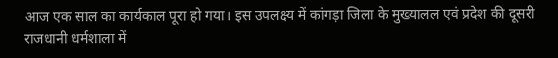आज एक साल का कार्यकाल पूरा हो गया। इस उपलक्ष्य में कांगड़ा जिला के मुख्यालल एवं प्रदेश की दूसरी राजधानी धर्मशाला में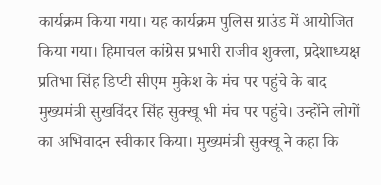कार्यक्रम किया गया। यह कार्यक्रम पुलिस ग्राउंड में आयोजित किया गया। हिमाचल कांग्रेस प्रभारी राजीव शुक्ला, प्रदेशाध्यक्ष प्रतिभा सिंह डिप्टी सीएम मुकेश के मंच पर पहुंचे के बाद मुख्यमंत्री सुखविंदर सिंह सुक्खू भी मंच पर पहुंचे। उन्होंने लोगों का अभिवादन स्वीकार किया। मुख्यमंत्री सुक्खू ने कहा कि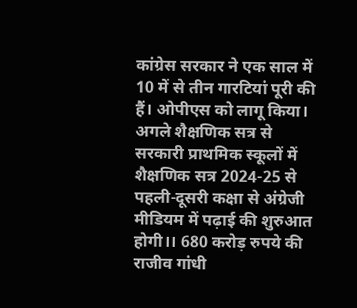कांग्रेस सरकार ने एक साल में 10 में से तीन गारटियां पूरी की हैं। ओपीएस को लागू किया। अगले शैक्षणिक सत्र से सरकारी प्राथमिक स्कूलों में शैक्षणिक सत्र 2024-25 से पहली-दूसरी कक्षा से अंग्रेजी मीडियम में पढ़ाई की शुरुआत होगी।। 680 करोड़ रुपये की राजीव गांधी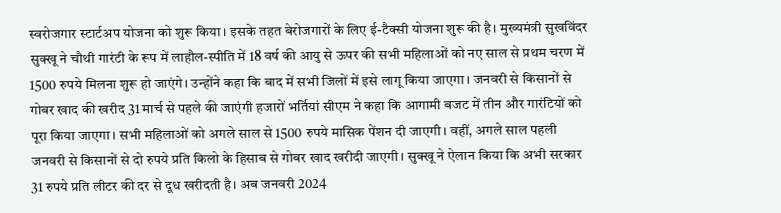स्वरोजगार स्टार्टअप योजना को शुरू किया। इसके तहत बेरोजगारों के लिए ई-टैक्सी योजना शुरू की है। मुख्यमंत्री सुखविंदर सुक्खू ने चौथी गारंटी के रूप में लाहौल-स्पीति में 18 वर्ष की आयु से ऊपर की सभी महिलाओं को नए साल से प्रथम चरण में 1500 रुपये मिलना शुरू हो जाएंगे। उन्होंने कहा कि बाद में सभी जिलों में इसे लागू किया जाएगा। जनवरी से किसानों से गोबर खाद की खरीद 31 मार्च से पहले की जाएंगी हजारों भर्तियां सीएम ने कहा कि आगामी बजट में तीन और गारंटियों को पूरा किया जाएगा। सभी महिलाओं को अगले साल से 1500 रुपये मासिक पेंशन दी जाएगी। वहीं, अगले साल पहली जनवरी से किसानों से दो रुपये प्रति किलो के हिसाब से गोबर खाद खरीदी जाएगी। सुक्खू ने ऐलान किया कि अभी सरकार 31 रुपये प्रति लीटर की दर से दूध खरीदती है। अब जनवरी 2024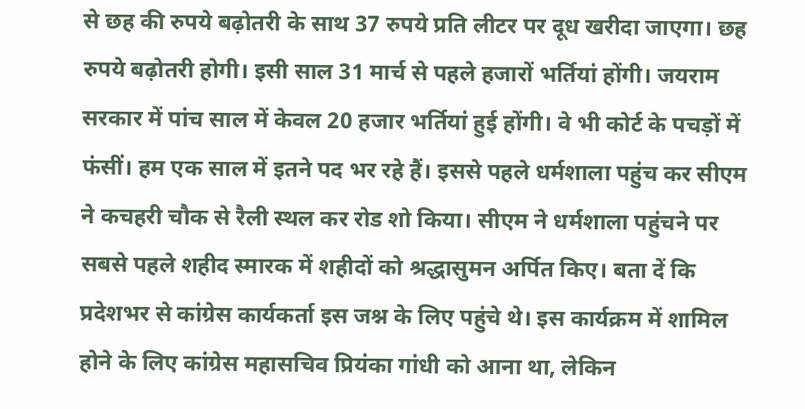से छह की रुपये बढ़ोतरी के साथ 37 रुपये प्रति लीटर पर दूध खरीदा जाएगा। छह रुपये बढ़ोतरी होगी। इसी साल 31 मार्च से पहले हजारों भर्तियां होंगी। जयराम सरकार में पांच साल में केवल 20 हजार भर्तियां हुई होंगी। वे भी कोर्ट के पचड़ों में फंसीं। हम एक साल में इतने पद भर रहे हैं। इससे पहले धर्मशाला पहुंच कर सीएम ने कचहरी चौक से रैली स्थल कर रोड शो किया। सीएम ने धर्मशाला पहुंचने पर सबसे पहले शहीद स्मारक में शहीदों को श्रद्धासुमन अर्पित किए। बता दें कि प्रदेशभर से कांग्रेस कार्यकर्ता इस जश्न के लिए पहुंचे थे। इस कार्यक्रम में शामिल होने के लिए कांग्रेस महासचिव प्रियंका गांधी को आना था, लेकिन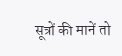सूत्रों की मानें तो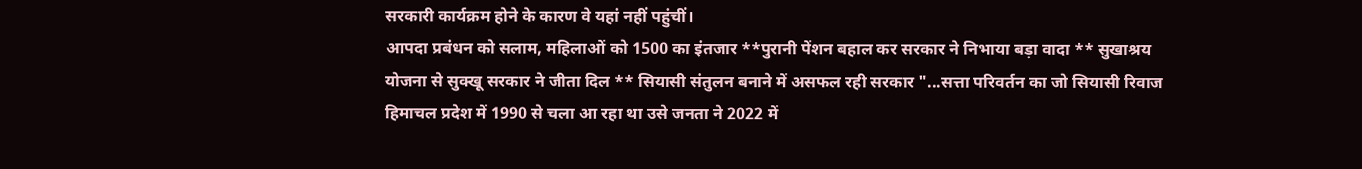सरकारी कार्यक्रम होने के कारण वे यहां नहीं पहुंचीं।
आपदा प्रबंधन को सलाम, महिलाओं को 1500 का इंतजार **पुरानी पेंशन बहाल कर सरकार ने निभाया बड़ा वादा ** सुखाश्रय योजना से सुक्खू सरकार ने जीता दिल ** सियासी संतुलन बनाने में असफल रही सरकार "...सत्ता परिवर्तन का जो सियासी रिवाज हिमाचल प्रदेश में 1990 से चला आ रहा था उसे जनता ने 2022 में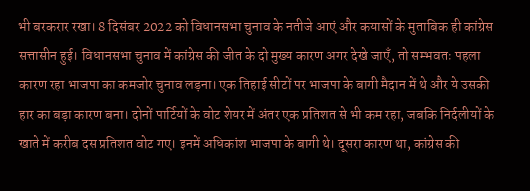भी बरकरार रखा। 8 दिसंबर 2022 को विधानसभा चुनाव के नतीजे आएं और कयासों के मुताबिक ही कांग्रेस सत्तासीन हुई। विधानसभा चुनाव में कांग्रेस की जीत के दो मुख्य कारण अगर देखे जाएँ, तो सम्भवतः पहला कारण रहा भाजपा का कमजोर चुनाव लड़ना। एक तिहाई सीटों पर भाजपा के बागी मैदान में थे और ये उसकी हार का बड़ा कारण बना। दोनों पार्टियों के वोट शेयर में अंतर एक प्रतिशत से भी कम रहा, जबकि निर्दलीयों के खाते में करीब दस प्रतिशत वोट गए। इनमें अधिकांश भाजपा के बागी थे। दूसरा कारण था, कांग्रेस की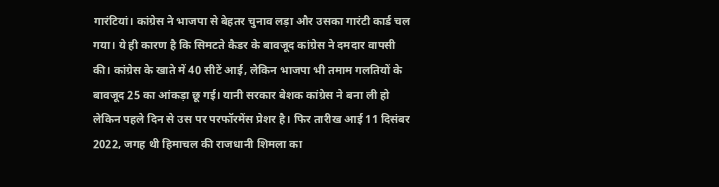गारंटियां। कांग्रेस ने भाजपा से बेहतर चुनाव लड़ा और उसका गारंटी कार्ड चल गया। ये ही कारण है कि सिमटते कैडर के बावजूद कांग्रेस ने दमदार वापसी की। कांग्रेस के खाते में 40 सीटें आई, लेकिन भाजपा भी तमाम गलतियों के बावजूद 25 का आंकड़ा छू गई। यानी सरकार बेशक कांग्रेस ने बना ली हो लेकिन पहले दिन से उस पर परफॉरमेंस प्रेशर है। फिर तारीख आई 11 दिसंबर 2022, जगह थी हिमाचल की राजधानी शिमला का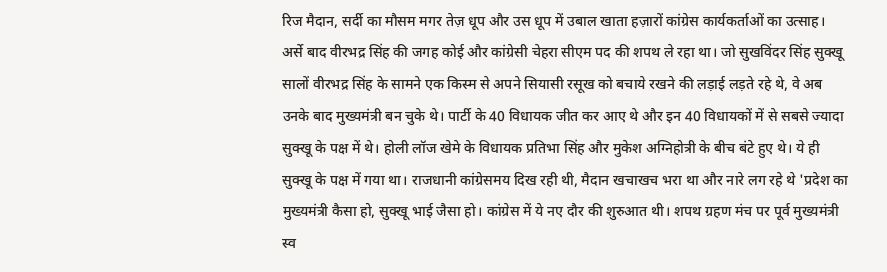रिज मैदान, सर्दी का मौसम मगर तेज़ धूप और उस धूप में उबाल खाता हज़ारों कांग्रेस कार्यकर्ताओं का उत्साह। अर्से बाद वीरभद्र सिंह की जगह कोई और कांग्रेसी चेहरा सीएम पद की शपथ ले रहा था। जो सुखविंदर सिंह सुक्खू सालों वीरभद्र सिंह के सामने एक किस्म से अपने सियासी रसूख को बचाये रखने की लड़ाई लड़ते रहे थे, वे अब उनके बाद मुख्यमंत्री बन चुके थे। पार्टी के 40 विधायक जीत कर आए थे और इन 40 विधायकों में से सबसे ज्यादा सुक्खू के पक्ष में थे। होली लॉज खेमे के विधायक प्रतिभा सिंह और मुकेश अग्निहोत्री के बीच बंटे हुए थे। ये ही सुक्खू के पक्ष में गया था। राजधानी कांग्रेसमय दिख रही थी, मैदान खचाखच भरा था और नारे लग रहे थे 'प्रदेश का मुख्यमंत्री कैसा हो, सुक्खू भाई जैसा हो। कांग्रेस में ये नए दौर की शुरुआत थी। शपथ ग्रहण मंच पर पूर्व मुख्यमंत्री स्व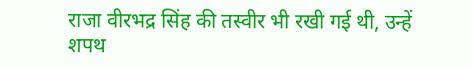राजा वीरभद्र सिंह की तस्वीर भी रखी गई थी, उन्हें शपथ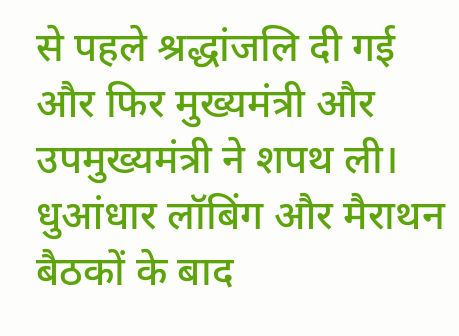से पहले श्रद्धांजलि दी गई और फिर मुख्यमंत्री और उपमुख्यमंत्री ने शपथ ली। धुआंधार लॉबिंग और मैराथन बैठकों के बाद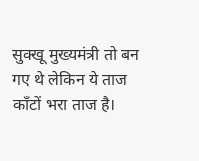सुक्खू मुख्यमंत्री तो बन गए थे लेकिन ये ताज काँटों भरा ताज है।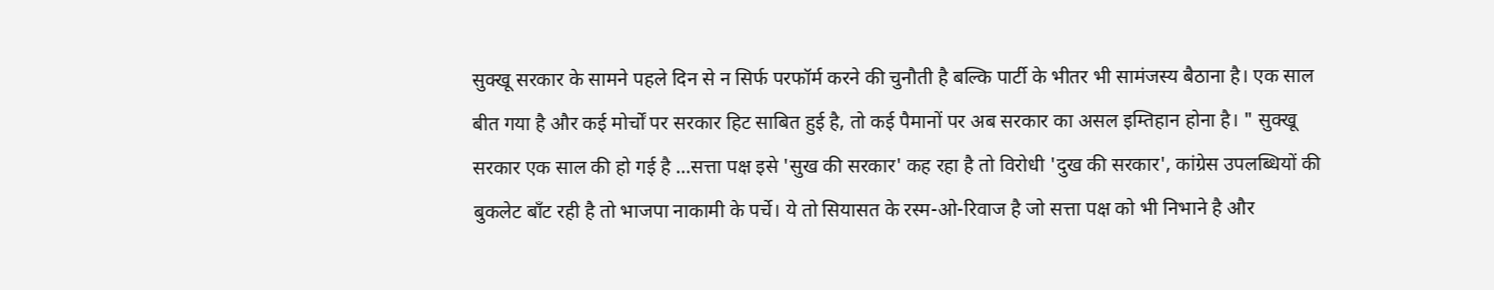सुक्खू सरकार के सामने पहले दिन से न सिर्फ परफॉर्म करने की चुनौती है बल्कि पार्टी के भीतर भी सामंजस्य बैठाना है। एक साल बीत गया है और कई मोर्चों पर सरकार हिट साबित हुई है, तो कई पैमानों पर अब सरकार का असल इम्तिहान होना है। " सुक्खू सरकार एक साल की हो गई है ...सत्ता पक्ष इसे 'सुख की सरकार' कह रहा है तो विरोधी 'दुख की सरकार', कांग्रेस उपलब्धियों की बुकलेट बाँट रही है तो भाजपा नाकामी के पर्चे। ये तो सियासत के रस्म-ओ-रिवाज है जो सत्ता पक्ष को भी निभाने है और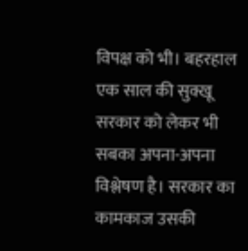विपक्ष को भी। बहरहाल एक साल की सुक्खू सरकार को लेकर भी सबका अपना-अपना विश्लेषण है। सरकार का कामकाज उसकी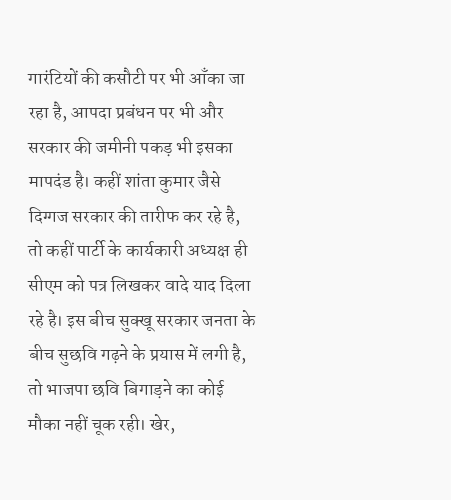गारंटियों की कसौटी पर भी आँका जा रहा है, आपदा प्रबंधन पर भी और सरकार की जमीनी पकड़ भी इसका मापदंड है। कहीं शांता कुमार जैसे दिग्गज सरकार की तारीफ कर रहे है, तो कहीं पार्टी के कार्यकारी अध्यक्ष ही सीएम को पत्र लिखकर वादे याद दिला रहे है। इस बीच सुक्खू सरकार जनता के बीच सुछवि गढ़ने के प्रयास में लगी है, तो भाजपा छवि बिगाड़ने का कोई मौका नहीं चूक रही। खेर,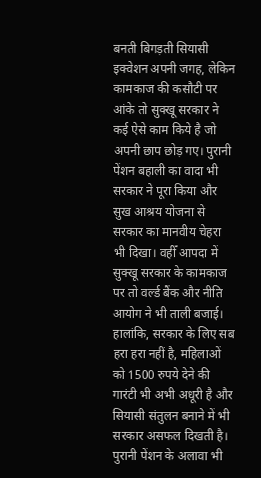बनती बिगड़ती सियासी इक्वेशन अपनी जगह, लेकिन कामकाज की कसौटी पर आंके तो सुक्खू सरकार ने कई ऐसे काम किये है जो अपनी छाप छोड़ गए। पुरानी पेंशन बहाली का वादा भी सरकार ने पूरा किया और सुख आश्रय योजना से सरकार का मानवीय चेहरा भी दिखा। वहीँ आपदा में सुक्खू सरकार के कामकाज पर तो वर्ल्ड बैंक और नीति आयोग ने भी ताली बजाई। हालांकि, सरकार के लिए सब हरा हरा नहीं है, महिलाओं को 1500 रुपये देने की गारंटी भी अभी अधूरी है और सियासी संतुलन बनाने में भी सरकार असफल दिखती है। पुरानी पेंशन के अलावा भी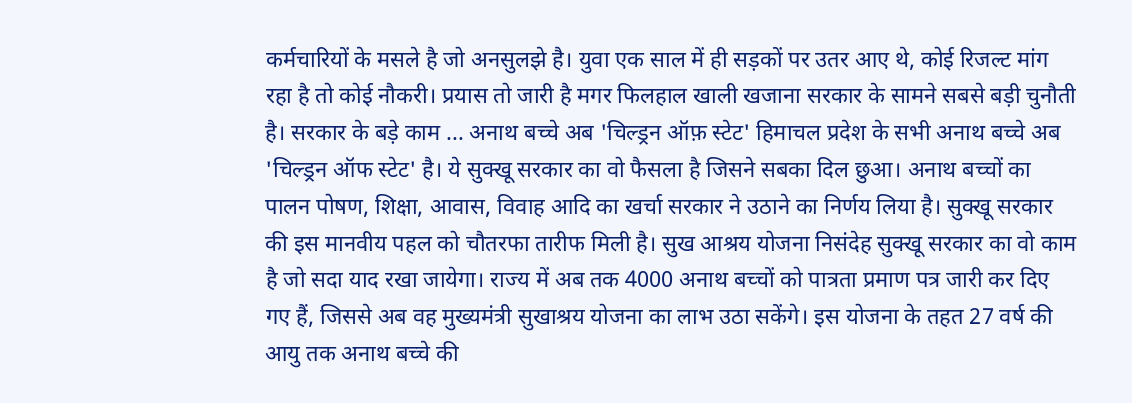कर्मचारियों के मसले है जो अनसुलझे है। युवा एक साल में ही सड़कों पर उतर आए थे, कोई रिजल्ट मांग रहा है तो कोई नौकरी। प्रयास तो जारी है मगर फिलहाल खाली खजाना सरकार के सामने सबसे बड़ी चुनौती है। सरकार के बड़े काम ... अनाथ बच्चे अब 'चिल्ड्रन ऑफ़ स्टेट' हिमाचल प्रदेश के सभी अनाथ बच्चे अब 'चिल्ड्रन ऑफ स्टेट' है। ये सुक्खू सरकार का वो फैसला है जिसने सबका दिल छुआ। अनाथ बच्चों का पालन पोषण, शिक्षा, आवास, विवाह आदि का खर्चा सरकार ने उठाने का निर्णय लिया है। सुक्खू सरकार की इस मानवीय पहल को चौतरफा तारीफ मिली है। सुख आश्रय योजना निसंदेह सुक्खू सरकार का वो काम है जो सदा याद रखा जायेगा। राज्य में अब तक 4000 अनाथ बच्चों को पात्रता प्रमाण पत्र जारी कर दिए गए हैं, जिससे अब वह मुख्यमंत्री सुखाश्रय योजना का लाभ उठा सकेंगे। इस योजना के तहत 27 वर्ष की आयु तक अनाथ बच्चे की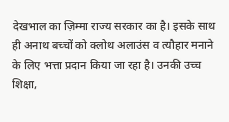देखभाल का ज़िम्मा राज्य सरकार का है। इसके साथ ही अनाथ बच्चों को क्लोथ अलाउंस व त्यौहार मनाने के लिए भत्ता प्रदान किया जा रहा है। उनकी उच्च शिक्षा,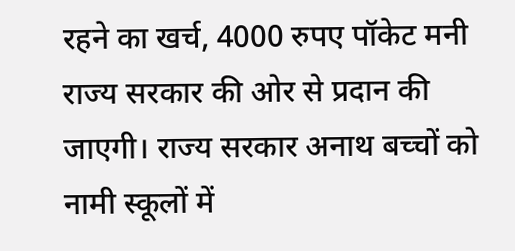रहने का खर्च, 4000 रुपए पॉकेट मनी राज्य सरकार की ओर से प्रदान की जाएगी। राज्य सरकार अनाथ बच्चों को नामी स्कूलों में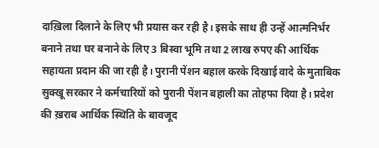दाख़िला दिलाने के लिए भी प्रयास कर रही है। इसके साथ ही उन्हें आत्मनिर्भर बनाने तथा घर बनाने के लिए 3 बिस्वा भूमि तथा 2 लाख रुपए की आर्थिक सहायता प्रदान की जा रही है। पुरानी पेंशन बहाल करके दिखाई वादे के मुताबिक सुक्खू सरकार ने कर्मचारियों को पुरानी पेंशन बहाली का तोहफा दिया है। प्रदेश की ख़राब आर्थिक स्थिति के बावजूद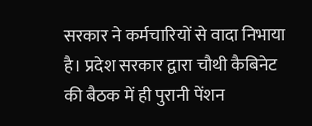सरकार ने कर्मचारियों से वादा निभाया है। प्रदेश सरकार द्वारा चौथी कैबिनेट की बैठक में ही पुरानी पेंशन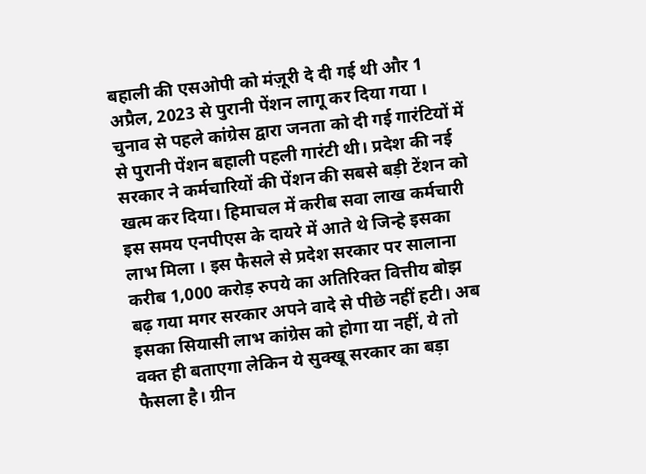बहाली की एसओपी को मंज़ूरी दे दी गई थी और 1 अप्रैल, 2023 से पुरानी पेंशन लागू कर दिया गया । चुनाव से पहले कांग्रेस द्वारा जनता को दी गई गारंटियों में से पुरानी पेंशन बहाली पहली गारंटी थी। प्रदेश की नई सरकार ने कर्मचारियों की पेंशन की सबसे बड़ी टेंशन को खत्म कर दिया। हिमाचल में करीब सवा लाख कर्मचारी इस समय एनपीएस के दायरे में आते थे जिन्हे इसका लाभ मिला । इस फैसले से प्रदेश सरकार पर सालाना करीब 1,000 करोड़ रुपये का अतिरिक्त वित्तीय बोझ बढ़ गया मगर सरकार अपने वादे से पीछे नहीं हटी। अब इसका सियासी लाभ कांग्रेस को होगा या नहीं, ये तो वक्त ही बताएगा लेकिन ये सुक्खू सरकार का बड़ा फैसला है। ग्रीन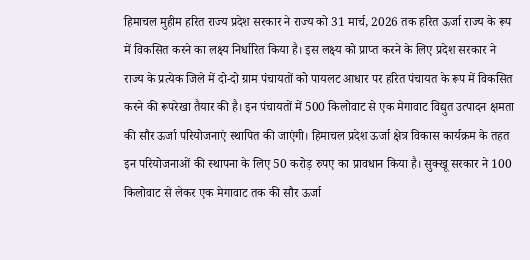हिमाचल मुहीम हरित राज्य प्रदेश सरकार ने राज्य को 31 मार्च, 2026 तक हरित ऊर्जा राज्य के रूप में विकसित करने का लक्ष्य निर्धारित किया है। इस लक्ष्य को प्राप्त करने के लिए प्रदेश सरकार ने राज्य के प्रत्येक जिले में दो-दो ग्राम पंचायतों को पायलट आधार पर हरित पंचायत के रूप में विकसित करने की रूपरेखा तैयार की है। इन पंचायतों में 500 किलोवाट से एक मेगावाट विद्युत उत्पादन क्षमता की सौर ऊर्जा परियोजनाएं स्थापित की जाएंगी। हिमाचल प्रदेश ऊर्जा क्षेत्र विकास कार्यक्रम के तहत इन परियोजनाओं की स्थापना के लिए 50 करोड़ रुपए का प्रावधान किया है। सुक्खू सरकार ने 100 किलोवाट से लेकर एक मेगावाट तक की सौर ऊर्जा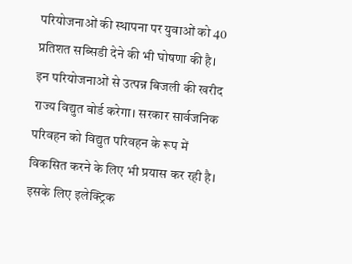परियोजनाओं की स्थापना पर युवाओं को 40 प्रतिशत सब्सिडी देने की भी घोषणा की है। इन परियोजनाओं से उत्पन्न बिजली की खरीद राज्य विद्युत बोर्ड करेगा। सरकार सार्वजनिक परिवहन को विद्युत परिवहन के रूप में विकसित करने के लिए भी प्रयास कर रही है। इसके लिए इलेक्ट्रिक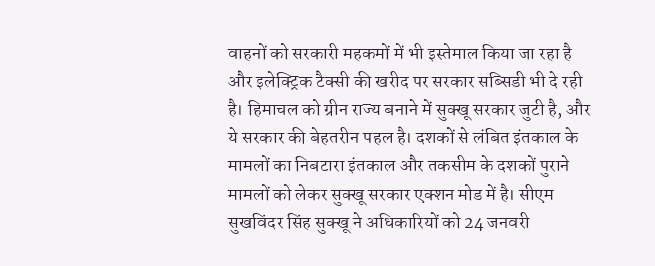वाहनों को सरकारी महकमों में भी इस्तेमाल किया जा रहा है और इलेक्ट्रिक टैक्सी की खरीद पर सरकार सब्सिडी भी दे रही है। हिमाचल को ग्रीन राज्य बनाने में सुक्खू सरकार जुटी है, और ये सरकार की बेहतरीन पहल है। दशकों से लंबित इंतकाल के मामलों का निबटारा इंतकाल और तकसीम के दशकों पुराने मामलों को लेकर सुक्खू सरकार एक्शन मोड में है। सीएम सुखविंदर सिंह सुक्खू ने अधिकारियों को 24 जनवरी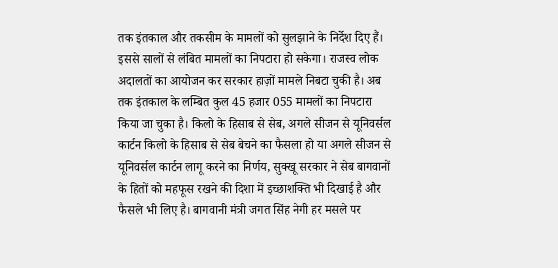तक इंतकाल और तकसीम के मामलों को सुलझाने के निर्देश दिए हैं। इससे सालों से लंबित मामलों का निपटारा हो सकेगा। राजस्व लोक अदालतों का आयोजन कर सरकार हाज़ों मामले निबटा चुकी है। अब तक इंतकाल के लम्बित कुल 45 हजार 055 मामलों का निपटारा किया जा चुका है। किलो के हिसाब से सेब, अगले सीजन से यूनिवर्सल कार्टन किलो के हिसाब से सेब बेचने का फैसला हो या अगले सीजन से यूनिवर्सल कार्टन लागू करने का निर्णय, सुक्खू सरकार ने सेब बागवानों के हितों को महफूस रखने की दिशा में इच्छाशक्ति भी दिखाई है और फैसले भी लिए है। बागवानी मंत्री जगत सिंह नेगी हर मसले पर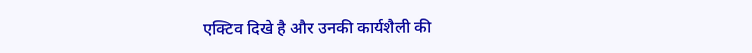एक्टिव दिखे है और उनकी कार्यशैली की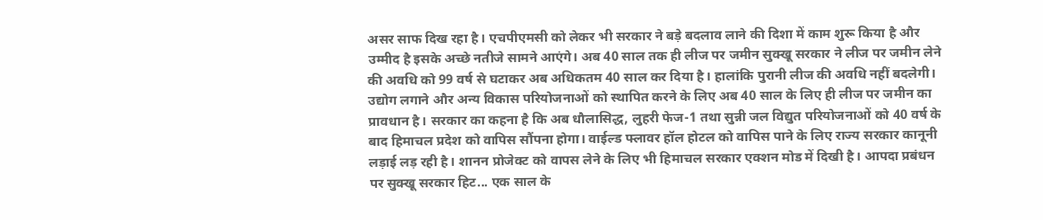असर साफ दिख रहा है। एचपीएमसी को लेकर भी सरकार ने बड़े बदलाव लाने की दिशा में काम शुरू किया है और उम्मीद है इसके अच्छे नतीजे सामने आएंगे। अब 40 साल तक ही लीज पर जमीन सुक्खू सरकार ने लीज पर जमीन लेने की अवधि को 99 वर्ष से घटाकर अब अधिकतम 40 साल कर दिया है। हालांकि पुरानी लीज की अवधि नहीं बदलेगी। उद्योग लगाने और अन्य विकास परियोजनाओं को स्थापित करने के लिए अब 40 साल के लिए ही लीज पर जमीन का प्रावधान है। सरकार का कहना है कि अब धौलासिद्ध, लुहरी फेज-1 तथा सुन्नी जल विद्युत परियोजनाओं को 40 वर्ष के बाद हिमाचल प्रदेश को वापिस सौंपना होगा। वाईल्ड फ्लावर हॉल होटल को वापिस पाने के लिए राज्य सरकार कानूनी लड़ाई लड़ रही है। शानन प्रोजेक्ट को वापस लेने के लिए भी हिमाचल सरकार एक्शन मोड में दिखी है। आपदा प्रबंधन पर सुक्खू सरकार हिट... एक साल के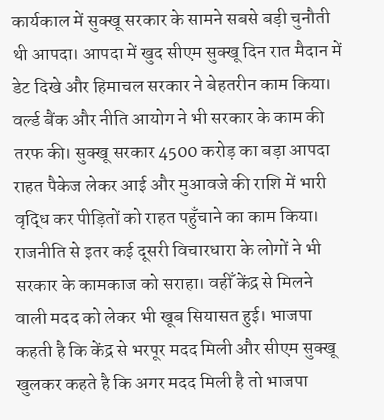कार्यकाल में सुक्खू सरकार के सामने सबसे बड़ी चुनौती थी आपदा। आपदा में खुद सीएम सुक्खू दिन रात मैदान में डेट दिखे और हिमाचल सरकार ने बेहतरीन काम किया। वर्ल्ड बैंक और नीति आयोग ने भी सरकार के काम की तरफ की। सुक्खू सरकार 4500 करोड़ का बड़ा आपदा राहत पैकेज लेकर आई और मुआवजे की राशि में भारी वृद्धि कर पीड़ितों को राहत पहुँचाने का काम किया। राजनीति से इतर कई दूसरी विचारधारा के लोगों ने भी सरकार के कामकाज को सराहा। वहीँ केंद्र से मिलने वाली मदद को लेकर भी खूब सियासत हुई। भाजपा कहती है कि केंद्र से भरपूर मदद मिली और सीएम सुक्खू खुलकर कहते है कि अगर मदद मिली है तो भाजपा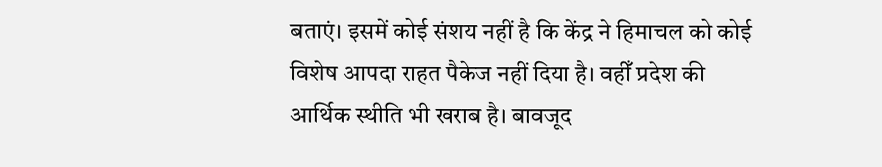बताएं। इसमें कोई संशय नहीं है कि केंद्र ने हिमाचल को कोई विशेष आपदा राहत पैकेज नहीं दिया है। वहीँ प्रदेश की आर्थिक स्थीति भी खराब है। बावजूद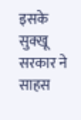इसके सुक्खू सरकार ने साहस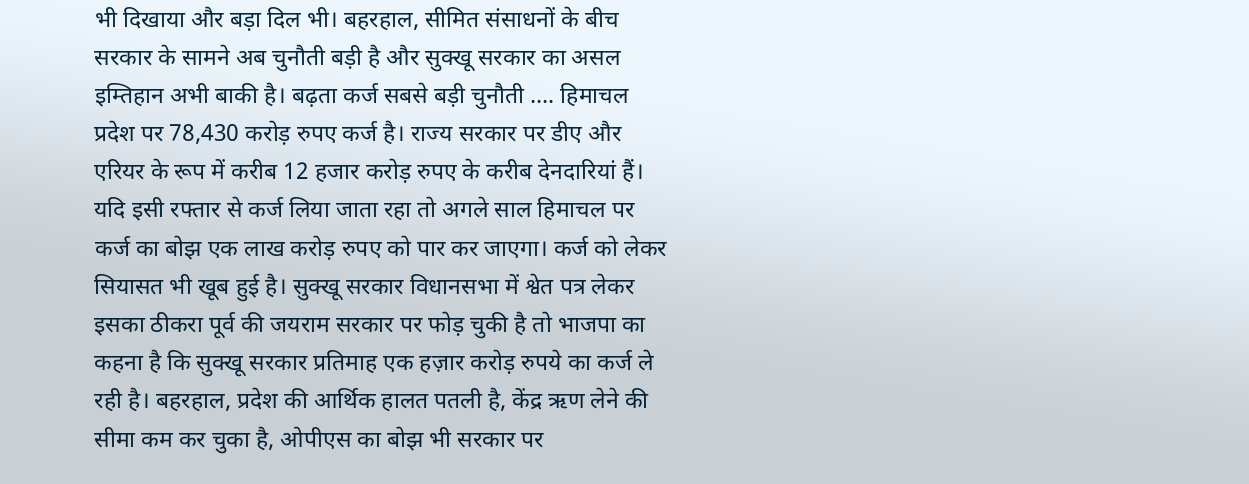भी दिखाया और बड़ा दिल भी। बहरहाल, सीमित संसाधनों के बीच सरकार के सामने अब चुनौती बड़ी है और सुक्खू सरकार का असल इम्तिहान अभी बाकी है। बढ़ता कर्ज सबसे बड़ी चुनौती .... हिमाचल प्रदेश पर 78,430 करोड़ रुपए कर्ज है। राज्य सरकार पर डीए और एरियर के रूप में करीब 12 हजार करोड़ रुपए के करीब देनदारियां हैं। यदि इसी रफ्तार से कर्ज लिया जाता रहा तो अगले साल हिमाचल पर कर्ज का बोझ एक लाख करोड़ रुपए को पार कर जाएगा। कर्ज को लेकर सियासत भी खूब हुई है। सुक्खू सरकार विधानसभा में श्वेत पत्र लेकर इसका ठीकरा पूर्व की जयराम सरकार पर फोड़ चुकी है तो भाजपा का कहना है कि सुक्खू सरकार प्रतिमाह एक हज़ार करोड़ रुपये का कर्ज ले रही है। बहरहाल, प्रदेश की आर्थिक हालत पतली है, केंद्र ऋण लेने की सीमा कम कर चुका है, ओपीएस का बोझ भी सरकार पर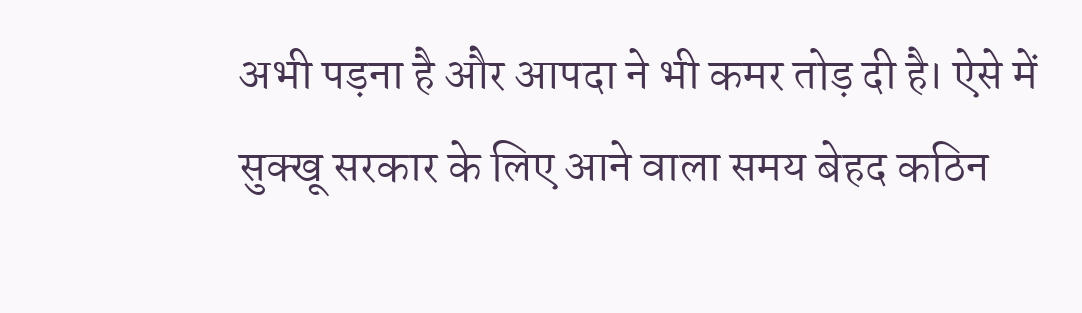अभी पड़ना है और आपदा ने भी कमर तोड़ दी है। ऐसे में सुक्खू सरकार के लिए आने वाला समय बेहद कठिन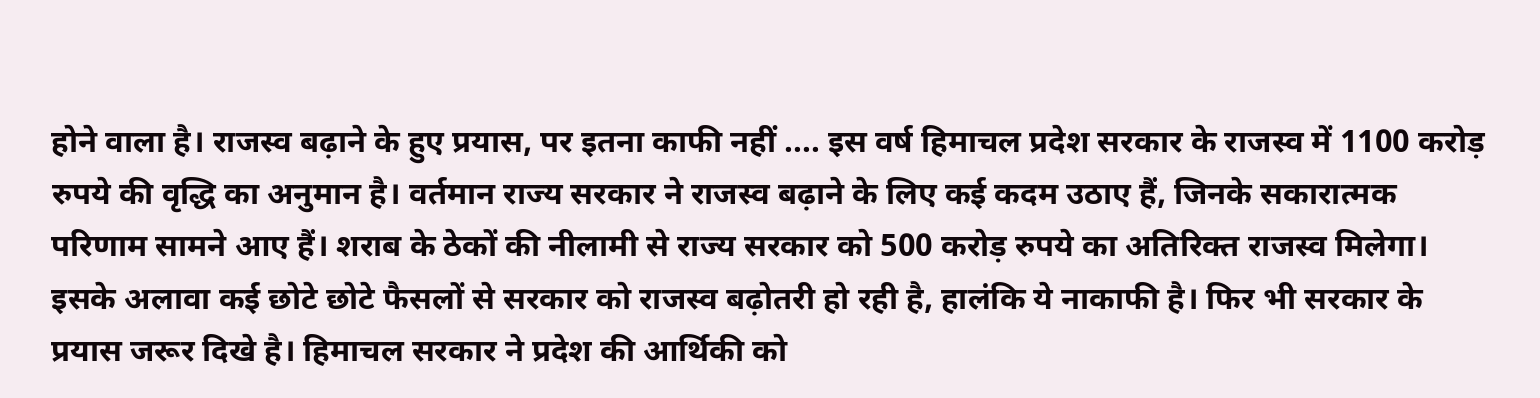होने वाला है। राजस्व बढ़ाने के हुए प्रयास, पर इतना काफी नहीं .... इस वर्ष हिमाचल प्रदेश सरकार के राजस्व में 1100 करोड़ रुपये की वृद्धि का अनुमान है। वर्तमान राज्य सरकार ने राजस्व बढ़ाने के लिए कई कदम उठाए हैं, जिनके सकारात्मक परिणाम सामने आए हैं। शराब के ठेकों की नीलामी से राज्य सरकार को 500 करोड़ रुपये का अतिरिक्त राजस्व मिलेगा। इसके अलावा कई छोटे छोटे फैसलों से सरकार को राजस्व बढ़ोतरी हो रही है, हालंकि ये नाकाफी है। फिर भी सरकार के प्रयास जरूर दिखे है। हिमाचल सरकार ने प्रदेश की आर्थिकी को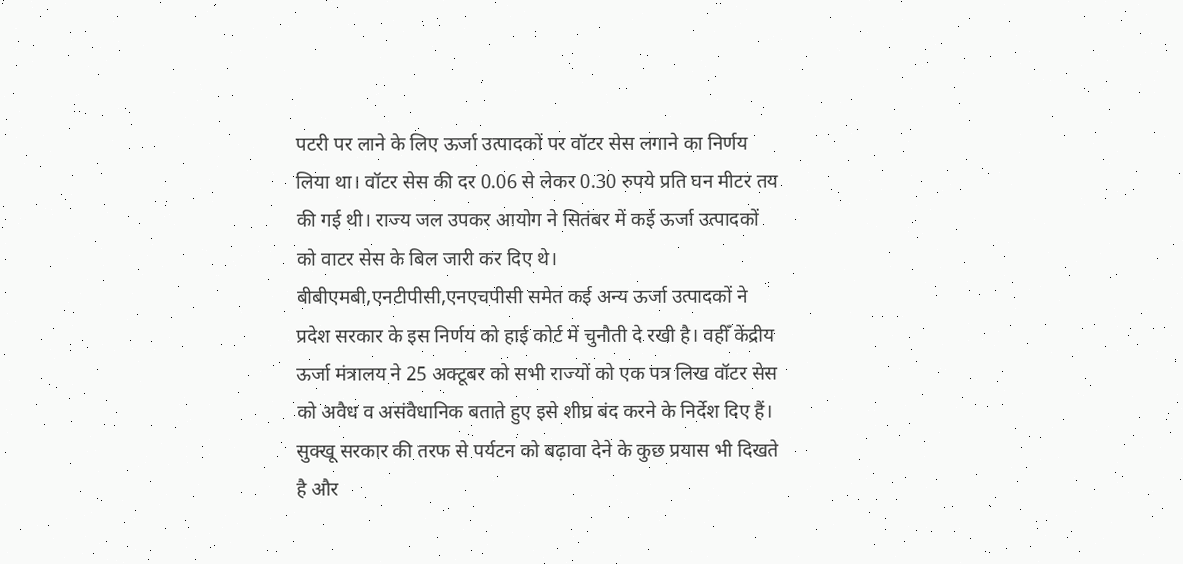पटरी पर लाने के लिए ऊर्जा उत्पादकों पर वॉटर सेस लगाने का निर्णय लिया था। वॉटर सेस की दर 0.06 से लेकर 0.30 रुपये प्रति घन मीटर तय की गई थी। राज्य जल उपकर आयोग ने सितंबर में कई ऊर्जा उत्पादकों को वाटर सेस के बिल जारी कर दिए थे। बीबीएमबी,एनटीपीसी,एनएचपीसी समेत कई अन्य ऊर्जा उत्पादकों ने प्रदेश सरकार के इस निर्णय को हाई कोर्ट में चुनौती दे रखी है। वहीँ केंद्रीय ऊर्जा मंत्रालय ने 25 अक्टूबर को सभी राज्यों को एक पत्र लिख वॉटर सेस को अवैध व असंवैधानिक बताते हुए इसे शीघ्र बंद करने के निर्देश दिए हैं। सुक्खू सरकार की तरफ से पर्यटन को बढ़ावा देने के कुछ प्रयास भी दिखते है और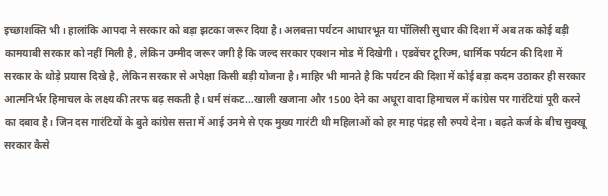इच्छाशक्ति भी। हालांकि आपदा ने सरकार को बड़ा झटका जरूर दिया है। अलबत्ता पर्यटन आधारभूत या पॉलिसी सुधार की दिशा में अब तक कोई बड़ी कामयाबी सरकार को नहीं मिली है, लेकिन उम्मीद जरूर जगी है कि जल्द सरकार एक्शन मोड में दिखेगी। एडवेंचर टूरिज्म, धार्मिक पर्यटन की दिशा में सरकार के थोड़े प्रयास दिखे है, लेकिन सरकार से अपेक्षा किसी बड़ी योजना है। माहिर भी मानते है कि पर्यटन की दिशा में कोई बड़ा कदम उठाकर ही सरकार आत्मनिर्भर हिमाचल के लक्ष्य की तरफ बढ़ सकती है। धर्म संकट...खाली खजाना और 1500 देने का अधूरा वादा हिमाचल में कांग्रेस पर गारंटियां पूरी करने का दबाव है। जिन दस गारंटियों के बुते कांग्रेस सत्ता में आई उनमे से एक मुख्य गारंटी थी महिलाओं को हर माह पंद्रह सौ रुपये देना। बढ़ते कर्ज के बीच सुक्खू सरकार कैसे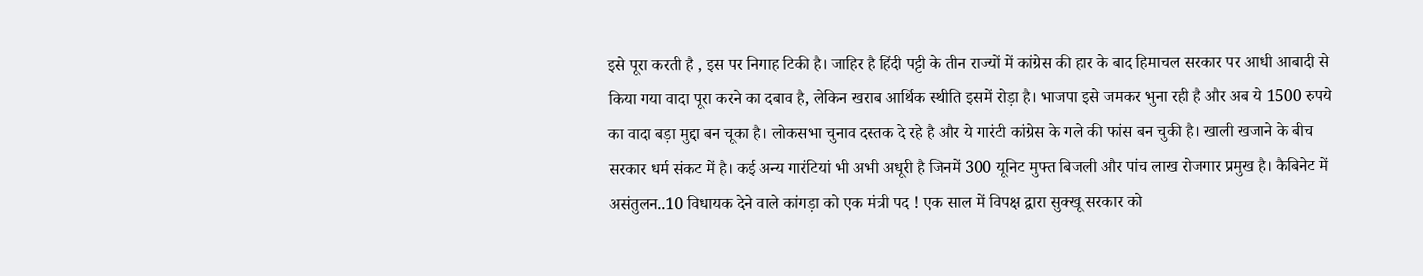इसे पूरा करती है , इस पर निगाह टिकी है। जाहिर है हिंदी पट्टी के तीन राज्यों में कांग्रेस की हार के बाद हिमाचल सरकार पर आधी आबादी से किया गया वादा पूरा करने का दबाव है, लेकिन खराब आर्थिक स्थीति इसमें रोड़ा है। भाजपा इसे जमकर भुना रही है और अब ये 1500 रुपये का वादा बड़ा मुद्दा बन चूका है। लोकसभा चुनाव दस्तक दे रहे है और ये गारंटी कांग्रेस के गले की फांस बन चुकी है। खाली खजाने के बीच सरकार धर्म संकट में है। कई अन्य गारंटियां भी अभी अधूरी है जिनमें 300 यूनिट मुफ्त बिजली और पांच लाख रोजगार प्रमुख है। कैबिनेट में असंतुलन..10 विधायक देने वाले कांगड़ा को एक मंत्री पद ! एक साल में विपक्ष द्वारा सुक्खू सरकार को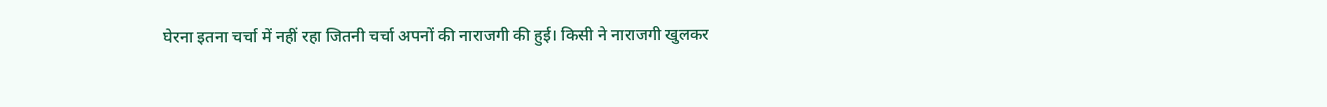घेरना इतना चर्चा में नहीं रहा जितनी चर्चा अपनों की नाराजगी की हुई। किसी ने नाराजगी खुलकर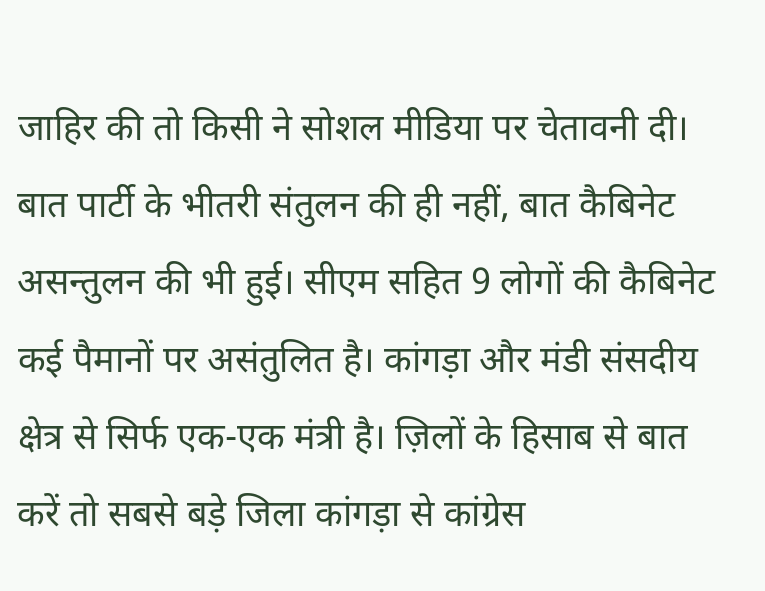जाहिर की तो किसी ने सोशल मीडिया पर चेतावनी दी। बात पार्टी के भीतरी संतुलन की ही नहीं, बात कैबिनेट असन्तुलन की भी हुई। सीएम सहित 9 लोगों की कैबिनेट कई पैमानों पर असंतुलित है। कांगड़ा और मंडी संसदीय क्षेत्र से सिर्फ एक-एक मंत्री है। ज़िलों के हिसाब से बात करें तो सबसे बड़े जिला कांगड़ा से कांग्रेस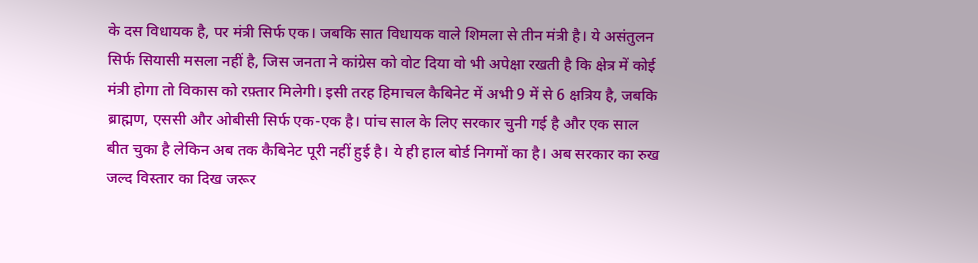के दस विधायक है, पर मंत्री सिर्फ एक। जबकि सात विधायक वाले शिमला से तीन मंत्री है। ये असंतुलन सिर्फ सियासी मसला नहीं है, जिस जनता ने कांग्रेस को वोट दिया वो भी अपेक्षा रखती है कि क्षेत्र में कोई मंत्री होगा तो विकास को रफ़्तार मिलेगी। इसी तरह हिमाचल कैबिनेट में अभी 9 में से 6 क्षत्रिय है, जबकि ब्राह्मण, एससी और ओबीसी सिर्फ एक-एक है। पांच साल के लिए सरकार चुनी गई है और एक साल बीत चुका है लेकिन अब तक कैबिनेट पूरी नहीं हुई है। ये ही हाल बोर्ड निगमों का है। अब सरकार का रुख जल्द विस्तार का दिख जरूर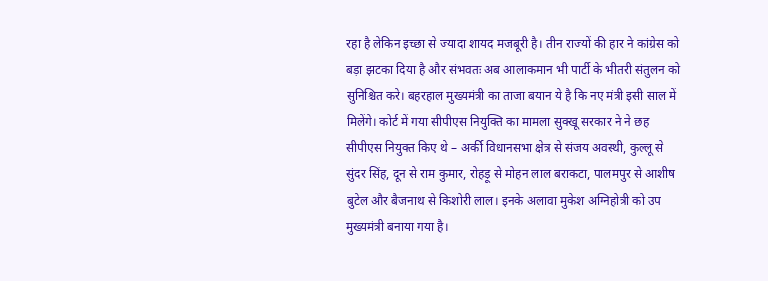रहा है लेकिन इच्छा से ज्यादा शायद मजबूरी है। तीन राज्यों की हार ने कांग्रेस को बड़ा झटका दिया है और संभवतः अब आलाकमान भी पार्टी के भीतरी संतुलन को सुनिश्चित करे। बहरहाल मुख्यमंत्री का ताजा बयान ये है कि नए मंत्री इसी साल में मिलेंगे। कोर्ट में गया सीपीएस नियुक्ति का मामला सुक्खू सरकार ने ने छह सीपीएस नियुक्त किए थे – अर्की विधानसभा क्षेत्र से संजय अवस्थी, कुल्लू से सुंदर सिंह, दून से राम कुमार, रोहड़ू से मोहन लाल बराकटा, पालमपुर से आशीष बुटेल और बैजनाथ से किशोरी लाल। इनके अलावा मुकेश अग्निहोत्री को उप मुख्यमंत्री बनाया गया है।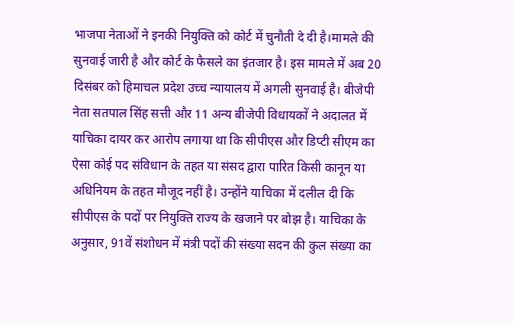भाजपा नेताओं ने इनकी नियुक्ति को कोर्ट में चुनौती दे दी है।मामले की सुनवाई जारी है और कोर्ट के फैसले का इंतजार है। इस मामले में अब 20 दिसंबर को हिमाचल प्रदेश उच्च न्यायालय में अगली सुनवाई है। बीजेपी नेता सतपाल सिंह सत्ती और 11 अन्य बीजेपी विधायकों ने अदालत में याचिका दायर कर आरोप लगाया था कि सीपीएस और डिप्टी सीएम का ऐसा कोई पद संविधान के तहत या संसद द्वारा पारित किसी कानून या अधिनियम के तहत मौजूद नहीं है। उन्होंने याचिका में दलील दी कि सीपीएस के पदों पर नियुक्ति राज्य के खजाने पर बोझ है। याचिका के अनुसार, 91वें संशोधन में मंत्री पदों की संख्या सदन की कुल संख्या का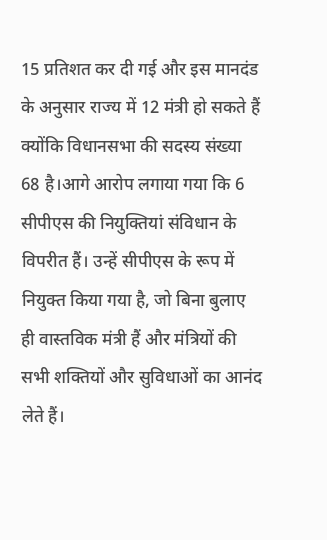15 प्रतिशत कर दी गई और इस मानदंड के अनुसार राज्य में 12 मंत्री हो सकते हैं क्योंकि विधानसभा की सदस्य संख्या 68 है।आगे आरोप लगाया गया कि 6 सीपीएस की नियुक्तियां संविधान के विपरीत हैं। उन्हें सीपीएस के रूप में नियुक्त किया गया है, जो बिना बुलाए ही वास्तविक मंत्री हैं और मंत्रियों की सभी शक्तियों और सुविधाओं का आनंद लेते हैं।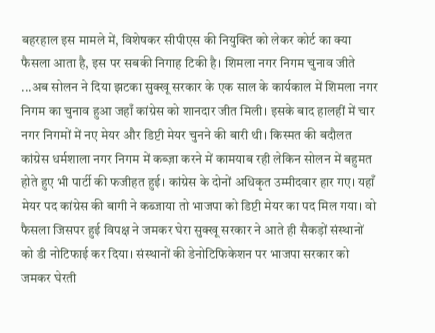बहरहाल इस मामले में, विशेषकर सीपीएस की नियुक्ति को लेकर कोर्ट का क्या फैसला आता है, इस पर सबकी निगाह टिकी है। शिमला नगर निगम चुनाव जीते ...अब सोलन ने दिया झटका सुक्खू सरकार के एक साल के कार्यकाल में शिमला नगर निगम का चुनाव हुआ जहाँ कांग्रेस को शानदार जीत मिली। इसके बाद हालहीं में चार नगर निगमों में नए मेयर और डिप्टी मेयर चुनने की बारी थी। किस्मत की बदौलत कांग्रेस धर्मशाला नगर निगम में कब्ज़ा करने में कामयाब रही लेकिन सोलन में बहुमत होते हुए भी पार्टी की फजीहत हुई। कांग्रेस के दोनों अधिकृत उम्मीदवार हार गए। यहाँ मेयर पद कांग्रेस की बागी ने कब्जाया तो भाजपा को डिप्टी मेयर का पद मिल गया। वो फैसला जिसपर हुई विपक्ष ने जमकर घेरा सुक्खू सरकार ने आते ही सैकड़ों संस्थानों को डी नोटिफाई कर दिया। संस्थानों की डेनोटिफिकेशन पर भाजपा सरकार को जमकर घेरती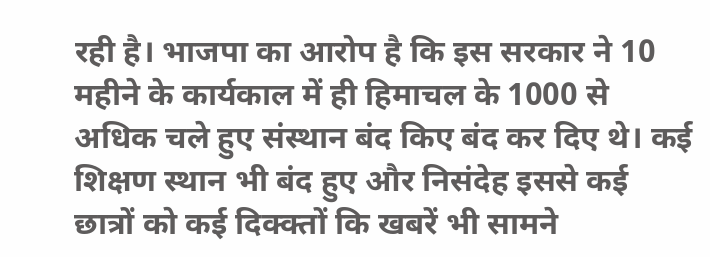रही है। भाजपा का आरोप है कि इस सरकार ने 10 महीने के कार्यकाल में ही हिमाचल के 1000 से अधिक चले हुए संस्थान बंद किए बंद कर दिए थे। कई शिक्षण स्थान भी बंद हुए और निसंदेह इससे कई छात्रों को कई दिक्क्तों कि खबरें भी सामने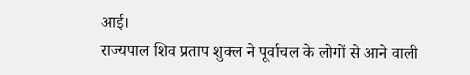आई।
राज्यपाल शिव प्रताप शुक्ल ने पूर्वाचल के लोगों से आने वाली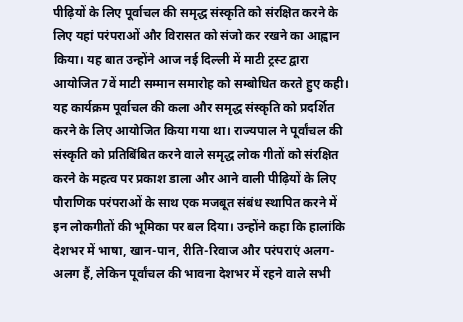पीढ़ियों के लिए पूर्वाचल की समृद्ध संस्कृति को संरक्षित करने के लिए यहां परंपराओं और विरासत को संजो कर रखने का आह्वान किया। यह बात उन्होंने आज नई दिल्ली में माटी ट्रस्ट द्वारा आयोजित 7वें माटी सम्मान समारोह को सम्बोधित करते हुए कही। यह कार्यक्रम पूर्वाचल की कला और समृद्ध संस्कृति को प्रदर्शित करने के लिए आयोजित किया गया था। राज्यपाल ने पूर्वांचल की संस्कृति को प्रतिबिंबित करने वाले समृद्ध लोक गीतों को संरक्षित करने के महत्व पर प्रकाश डाला और आने वाली पीढ़ियों के लिए पौराणिक परंपराओं के साथ एक मजबूत संबंध स्थापित करने में इन लोकगीतों की भूमिका पर बल दिया। उन्होंने कहा कि हालांकि देशभर में भाषा, खान-पान, रीति-रिवाज और परंपराएं अलग-अलग हैं, लेकिन पूर्वांचल की भावना देशभर में रहने वाले सभी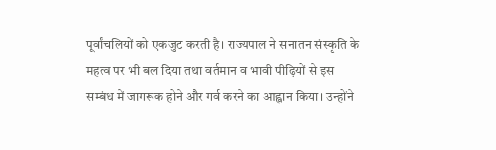पूर्वांचलियों को एकजुट करती है। राज्यपाल ने सनातन संस्कृति के महत्व पर भी बल दिया तथा वर्तमान व भावी पीढ़ियों से इस सम्बंध में जागरूक होने और गर्व करने का आह्वान किया। उन्होंने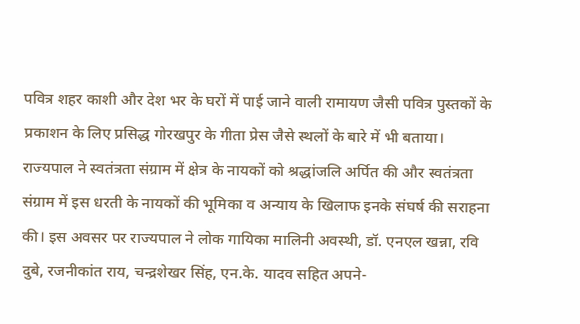पवित्र शहर काशी और देश भर के घरों में पाई जाने वाली रामायण जैसी पवित्र पुस्तकों के प्रकाशन के लिए प्रसिद्ध गोरखपुर के गीता प्रेस जैसे स्थलों के बारे में भी बताया। राज्यपाल ने स्वतंत्रता संग्राम में क्षेत्र के नायकों को श्रद्धांजलि अर्पित की और स्वतंत्रता संग्राम में इस धरती के नायकों की भूमिका व अन्याय के खिलाफ इनके संघर्ष की सराहना की। इस अवसर पर राज्यपाल ने लोक गायिका मालिनी अवस्थी, डॉ. एनएल खन्ना, रवि दुबे, रजनीकांत राय, चन्द्रशेखर सिंह, एन.के. यादव सहित अपने-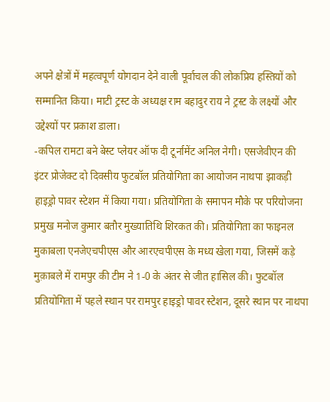अपने क्षेत्रों में महत्वपूर्ण योगदान देने वाली पूर्वाचल की लोकप्रिय हस्तियों को सम्मानित किया। माटी ट्रस्ट के अध्यक्ष राम बहादुर राय ने ट्रस्ट के लक्ष्यों और उद्देश्यों पर प्रकाश डाला।
-कपिल रामटा बने बेस्ट प्लेयर ऑफ दी टूर्नामेंट अनिल नेगी। एसजेवीएन की इंटर प्रोजेक्ट दो दिवसीय फुटबॉल प्रतियोगिता का आयोजन नाथपा झाकड़ी हाइड्रो पावर स्टेशन में किया गया। प्रतियोगिता के समापन मौके पर परियोजना प्रमुख मनोज कुमार बतौर मुख्यातिथि शिरकत की। प्रतियोगिता का फाइनल मुकाबला एनजेएचपीएस और आरएचपीएस के मध्य खेला गया, जिसमें कड़े मुक़ाबले में रामपुर की टीम ने 1-0 के अंतर से जीत हासिल की। फुटबॉल प्रतियोगिता में पहले स्थान पर रामपुर हाइड्रो पावर स्टेशन, दूसरे स्थान पर नाथपा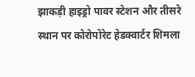झाकड़ी हाइड्रो पावर स्टेशन और तीसरे स्थान पर कोरोपोरेट हेडक्वार्टर शिमला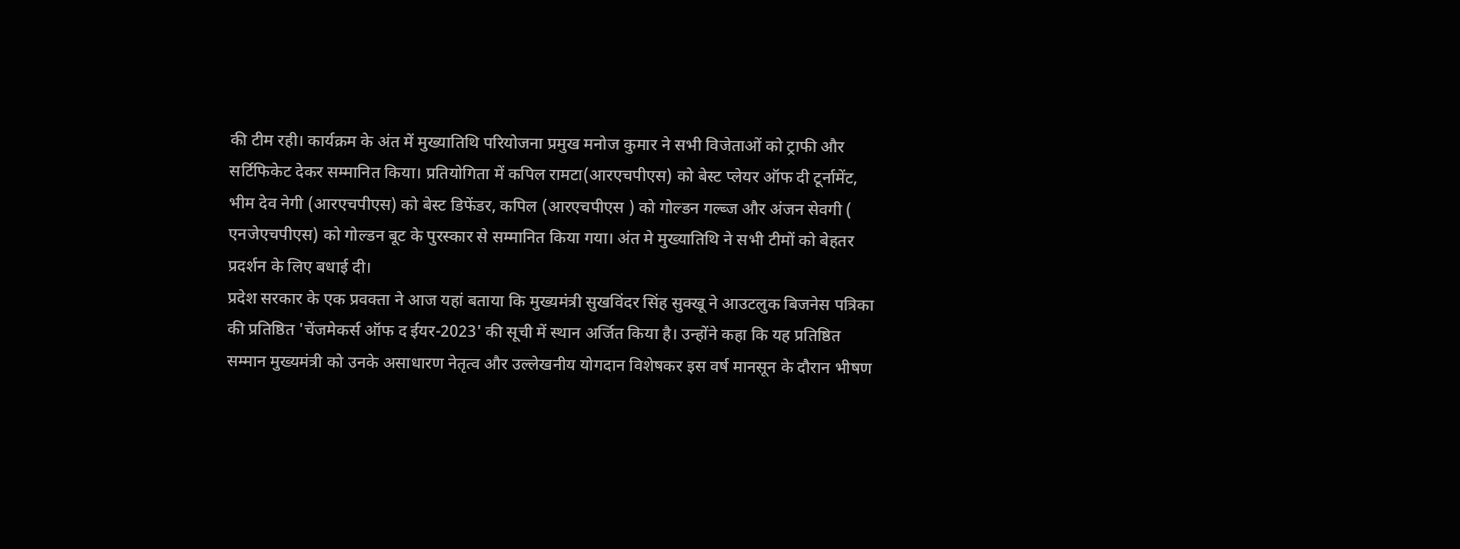की टीम रही। कार्यक्रम के अंत में मुख्यातिथि परियोजना प्रमुख मनोज कुमार ने सभी विजेताओं को ट्राफी और सर्टिफिकेट देकर सम्मानित किया। प्रतियोगिता में कपिल रामटा(आरएचपीएस) को बेस्ट प्लेयर ऑफ दी टूर्नामेंट, भीम देव नेगी (आरएचपीएस) को बेस्ट डिफेंडर, कपिल (आरएचपीएस ) को गोल्डन गल्ब्ज और अंजन सेवगी ( एनजेएचपीएस) को गोल्डन बूट के पुरस्कार से सम्मानित किया गया। अंत मे मुख्यातिथि ने सभी टीमों को बेहतर प्रदर्शन के लिए बधाई दी।
प्रदेश सरकार के एक प्रवक्ता ने आज यहां बताया कि मुख्यमंत्री सुखविंदर सिंह सुक्खू ने आउटलुक बिजनेस पत्रिका की प्रतिष्ठित 'चेंजमेकर्स ऑफ द ईयर-2023' की सूची में स्थान अर्जित किया है। उन्होंने कहा कि यह प्रतिष्ठित सम्मान मुख्यमंत्री को उनके असाधारण नेतृत्व और उल्लेखनीय योगदान विशेषकर इस वर्ष मानसून के दौरान भीषण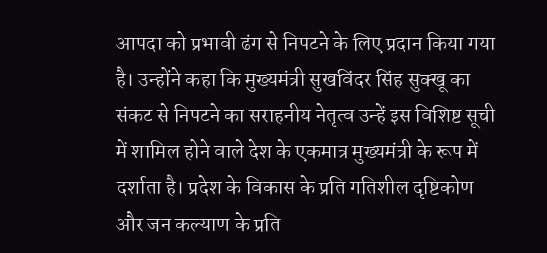आपदा को प्रभावी ढंग से निपटने के लिए प्रदान किया गया है। उन्होंने कहा कि मुख्यमंत्री सुखविंदर सिंह सुक्खू का संकट से निपटने का सराहनीय नेतृत्व उन्हें इस विशिष्ट सूची में शामिल होने वाले देश के एकमात्र मुख्यमंत्री के रूप में दर्शाता है। प्रदेश के विकास के प्रति गतिशील दृष्टिकोण और जन कल्याण के प्रति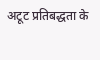अटूट प्रतिबद्धता के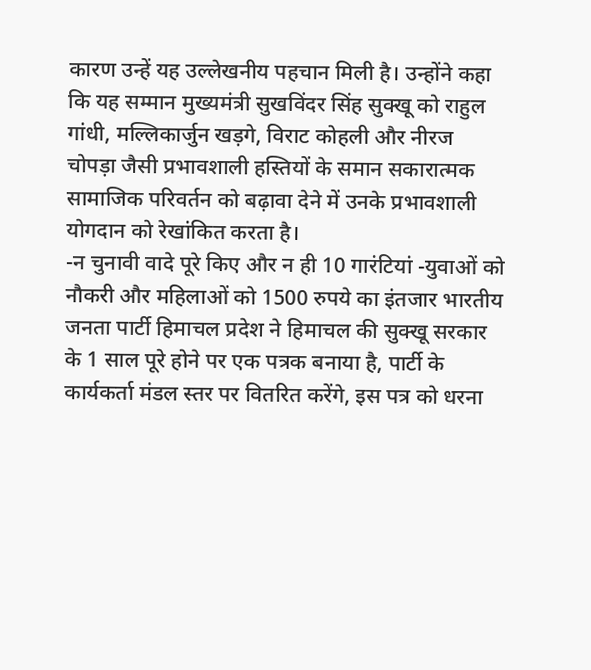कारण उन्हें यह उल्लेखनीय पहचान मिली है। उन्होंने कहा कि यह सम्मान मुख्यमंत्री सुखविंदर सिंह सुक्खू को राहुल गांधी, मल्लिकार्जुन खड़गे, विराट कोहली और नीरज चोपड़ा जैसी प्रभावशाली हस्तियों के समान सकारात्मक सामाजिक परिवर्तन को बढ़ावा देने में उनके प्रभावशाली योगदान को रेखांकित करता है।
-न चुनावी वादे पूरे किए और न ही 10 गारंटियां -युवाओं को नौकरी और महिलाओं को 1500 रुपये का इंतजार भारतीय जनता पार्टी हिमाचल प्रदेश ने हिमाचल की सुक्खू सरकार के 1 साल पूरे होने पर एक पत्रक बनाया है, पार्टी के कार्यकर्ता मंडल स्तर पर वितरित करेंगे, इस पत्र को धरना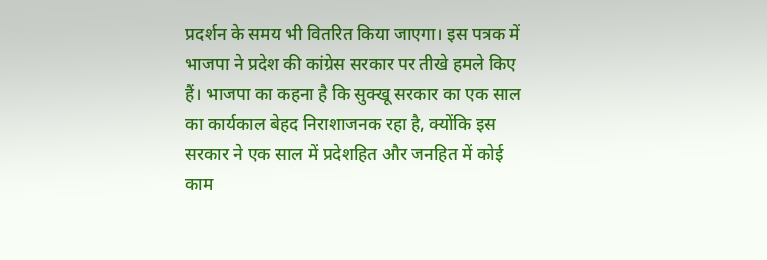प्रदर्शन के समय भी वितरित किया जाएगा। इस पत्रक में भाजपा ने प्रदेश की कांग्रेस सरकार पर तीखे हमले किए हैं। भाजपा का कहना है कि सुक्खू सरकार का एक साल का कार्यकाल बेहद निराशाजनक रहा है, क्योंकि इस सरकार ने एक साल में प्रदेशहित और जनहित में कोई काम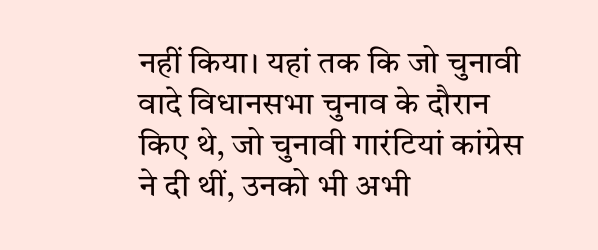नहीं किया। यहां तक कि जो चुनावी वादे विधानसभा चुनाव के दौरान किए थे, जो चुनावी गारंटियां कांग्रेस ने दी थीं, उनको भी अभी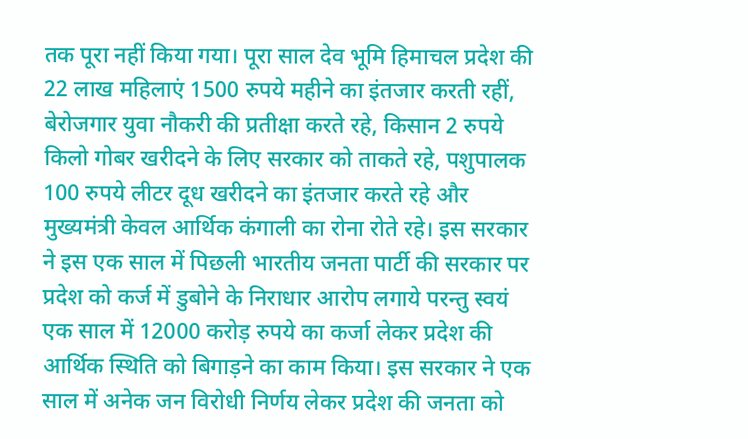तक पूरा नहीं किया गया। पूरा साल देव भूमि हिमाचल प्रदेश की 22 लाख महिलाएं 1500 रुपये महीने का इंतजार करती रहीं, बेरोजगार युवा नौकरी की प्रतीक्षा करते रहे, किसान 2 रुपये किलो गोबर खरीदने के लिए सरकार को ताकते रहे, पशुपालक 100 रुपये लीटर दूध खरीदने का इंतजार करते रहे और मुख्यमंत्री केवल आर्थिक कंगाली का रोना रोते रहे। इस सरकार ने इस एक साल में पिछली भारतीय जनता पार्टी की सरकार पर प्रदेश को कर्ज में डुबोने के निराधार आरोप लगाये परन्तु स्वयं एक साल में 12000 करोड़ रुपये का कर्जा लेकर प्रदेश की आर्थिक स्थिति को बिगाड़ने का काम किया। इस सरकार ने एक साल में अनेक जन विरोधी निर्णय लेकर प्रदेश की जनता को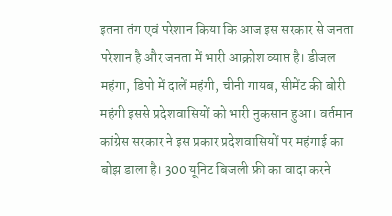इतना तंग एवं परेशान किया कि आज इस सरकार से जनता परेशान है और जनता में भारी आक्रोश व्याप्त है। डीजल महंगा, डिपो में दालें महंगी, चीनी गायब, सीमेंट की बोरी महंगी इससे प्रदेशवासियों को भारी नुकसान हुआ। वर्तमान कांग्रेस सरकार ने इस प्रकार प्रदेशवासियों पर महंगाई का बोझ डाला है। 300 यूनिट बिजली फ्री का वादा करने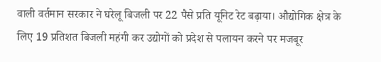वाली वर्तमान सरकार ने घरेलू बिजली पर 22 पैसे प्रति यूनिट रेट बढ़ाया। औद्योगिक क्षेत्र के लिए 19 प्रतिशत बिजली महंगी कर उद्योगों को प्रदेश से पलायन करने पर मजबूर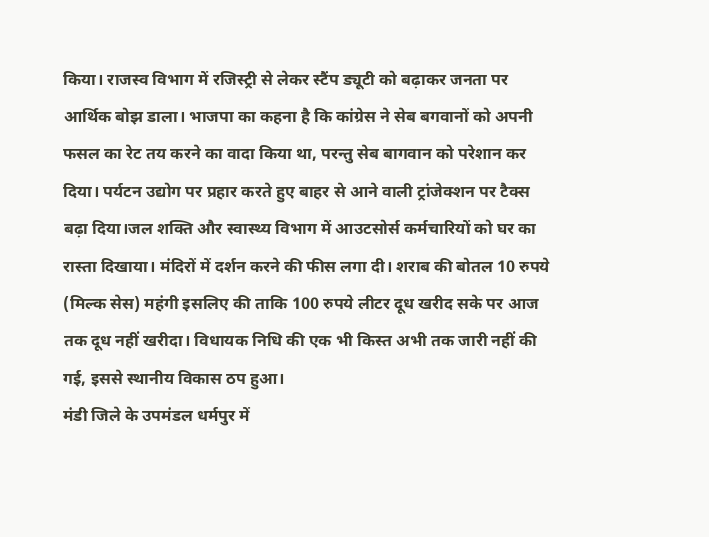किया। राजस्व विभाग में रजिस्ट्री से लेकर स्टैंप ड्यूटी को बढ़ाकर जनता पर आर्थिक बोझ डाला। भाजपा का कहना है कि कांग्रेस ने सेब बगवानों को अपनी फसल का रेट तय करने का वादा किया था, परन्तु सेब बागवान को परेशान कर दिया। पर्यटन उद्योग पर प्रहार करते हुए बाहर से आने वाली ट्रांजेक्शन पर टैक्स बढ़ा दिया।जल शक्ति और स्वास्थ्य विभाग में आउटसोर्स कर्मचारियों को घर का रास्ता दिखाया। मंदिरों में दर्शन करने की फीस लगा दी। शराब की बोतल 10 रुपये (मिल्क सेस) महंगी इसलिए की ताकि 100 रुपये लीटर दूध खरीद सके पर आज तक दूध नहीं खरीदा। विधायक निधि की एक भी किस्त अभी तक जारी नहीं की गई, इससे स्थानीय विकास ठप हुआ।
मंडी जिले के उपमंडल धर्मपुर में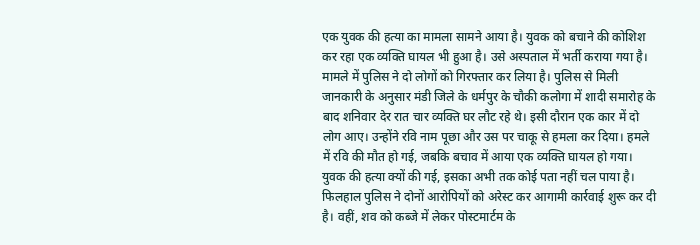एक युवक की हत्या का मामला सामने आया है। युवक को बचाने की कोशिश कर रहा एक व्यक्ति घायल भी हुआ है। उसे अस्पताल में भर्ती कराया गया है। मामले में पुलिस ने दो लोगों को गिरफ्तार कर लिया है। पुलिस से मिली जानकारी के अनुसार मंडी जिले के धर्मपुर के चौकी कलोगा में शादी समारोह के बाद शनिवार देर रात चार व्यक्ति घर लौट रहे थे। इसी दौरान एक कार में दो लोग आए। उन्होंने रवि नाम पूछा और उस पर चाकू से हमला कर दिया। हमले में रवि की मौत हो गई, जबकि बचाव में आया एक व्यक्ति घायल हो गया। युवक की हत्या क्यों की गई, इसका अभी तक कोई पता नहीं चल पाया है। फिलहाल पुलिस ने दोनों आरोपियों को अरेस्ट कर आगामी कार्रवाई शुरू कर दी है। वहीं, शव को कब्जे में लेकर पोस्टमार्टम के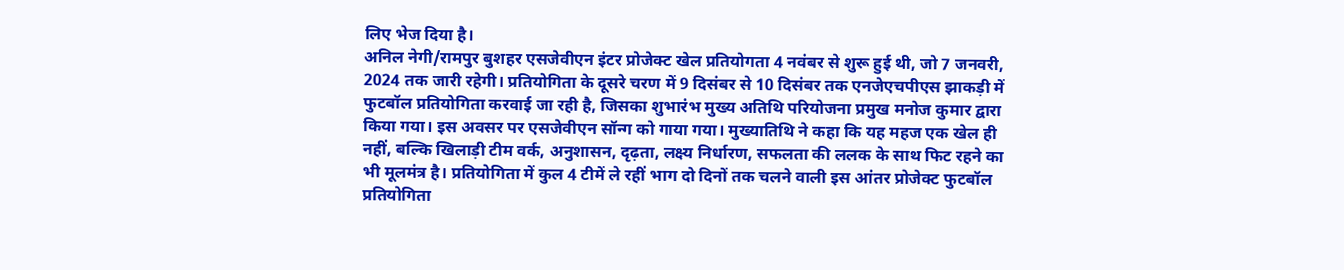लिए भेज दिया है।
अनिल नेगी/रामपुर बुशहर एसजेवीएन इंटर प्रोजेक्ट खेल प्रतियोगता 4 नवंबर से शुरू हुई थी, जो 7 जनवरी, 2024 तक जारी रहेगी। प्रतियोगिता के दूसरे चरण में 9 दिसंबर से 10 दिसंबर तक एनजेएचपीएस झाकड़ी में फुटबॉल प्रतियोगिता करवाई जा रही है, जिसका शुभारंभ मुख्य अतिथि परियोजना प्रमुख मनोज कुमार द्वारा किया गया। इस अवसर पर एसजेवीएन सॉन्ग को गाया गया। मुख्यातिथि ने कहा कि यह महज एक खेल ही नहीं, बल्कि खिलाड़ी टीम वर्क, अनुशासन, दृढ़ता, लक्ष्य निर्धारण, सफलता की ललक के साथ फिट रहने का भी मूलमंत्र है। प्रतियोगिता में कुल 4 टीमें ले रहीं भाग दो दिनों तक चलने वाली इस आंतर प्रोजेक्ट फुटबॉल प्रतियोगिता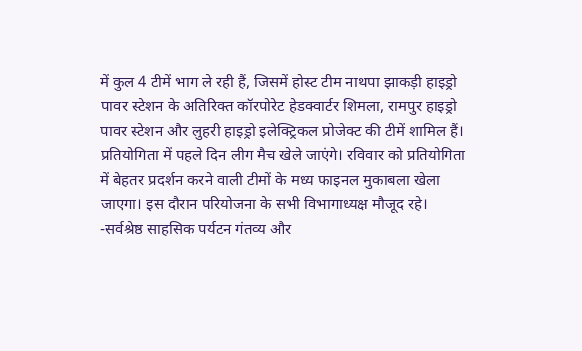में कुल 4 टीमें भाग ले रही हैं, जिसमें होस्ट टीम नाथपा झाकड़ी हाइड्रो पावर स्टेशन के अतिरिक्त कॉरपोरेट हेडक्वार्टर शिमला, रामपुर हाइड्रो पावर स्टेशन और लुहरी हाइड्रो इलेक्ट्रिकल प्रोजेक्ट की टीमें शामिल हैं। प्रतियोगिता में पहले दिन लीग मैच खेले जाएंगे। रविवार को प्रतियोगिता में बेहतर प्रदर्शन करने वाली टीमों के मध्य फाइनल मुकाबला खेला जाएगा। इस दौरान परियोजना के सभी विभागाध्यक्ष मौजूद रहे।
-सर्वश्रेष्ठ साहसिक पर्यटन गंतव्य और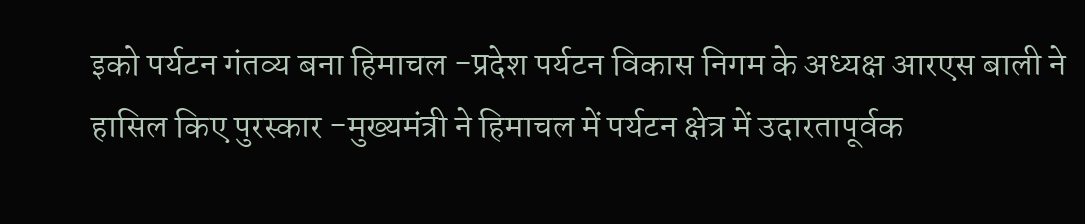इको पर्यटन गंतव्य बना हिमाचल -प्रदेश पर्यटन विकास निगम के अध्यक्ष आरएस बाली ने हासिल किए पुरस्कार -मुख्यमंत्री ने हिमाचल में पर्यटन क्षेत्र में उदारतापूर्वक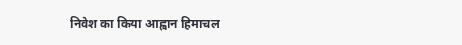निवेश का किया आह्वान हिमाचल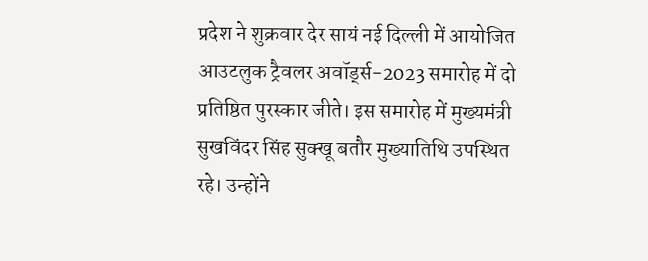प्रदेश ने शुक्रवार देर सायं नई दिल्ली में आयोजित आउटलुक ट्रैवलर अवॉर्ड्स-2023 समारोह में दो प्रतिष्ठित पुरस्कार जीते। इस समारोह में मुख्यमंत्री सुखविंदर सिंह सुक्खू बतौर मुख्यातिथि उपस्थित रहे। उन्होंने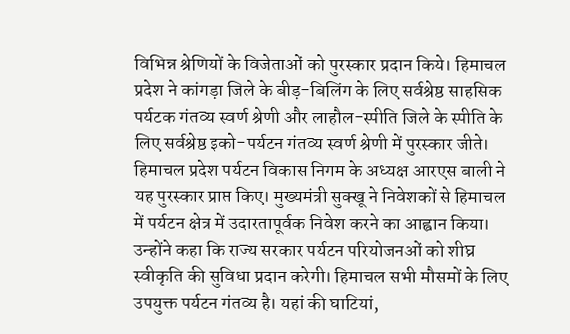विभिन्न श्रेणियों के विजेताओं को पुरस्कार प्रदान किये। हिमाचल प्रदेश ने कांगड़ा जिले के बीड़-बिलिंग के लिए सर्वश्रेष्ठ साहसिक पर्यटक गंतव्य स्वर्ण श्रेणी और लाहौल-स्पीति जिले के स्पीति के लिए सर्वश्रेष्ठ इको-पर्यटन गंतव्य स्वर्ण श्रेणी में पुरस्कार जीते। हिमाचल प्रदेश पर्यटन विकास निगम के अध्यक्ष आरएस बाली ने यह पुरस्कार प्राप्त किए। मुख्यमंत्री सुक्खू ने निवेशकों से हिमाचल में पर्यटन क्षेत्र में उदारतापूर्वक निवेश करने का आह्वान किया। उन्होंने कहा कि राज्य सरकार पर्यटन परियोजनओं को शीघ्र स्वीकृति की सुविधा प्रदान करेगी। हिमाचल सभी मौसमों के लिए उपयुक्त पर्यटन गंतव्य है। यहां की घाटियां,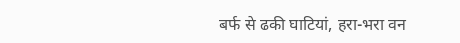बर्फ से ढकी घाटियां, हरा-भरा वन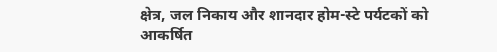क्षेत्र, जल निकाय और शानदार होम-स्टे पर्यटकों को आकर्षित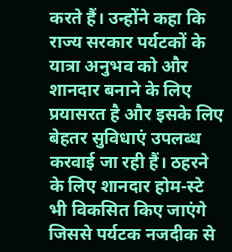करते हैं। उन्होंने कहा कि राज्य सरकार पर्यटकों के यात्रा अनुभव को और शानदार बनाने के लिए प्रयासरत है और इसके लिए बेहतर सुविधाएं उपलब्ध करवाई जा रही हैं। ठहरने के लिए शानदार होम-स्टे भी विकसित किए जाएंगे जिससे पर्यटक नजदीक से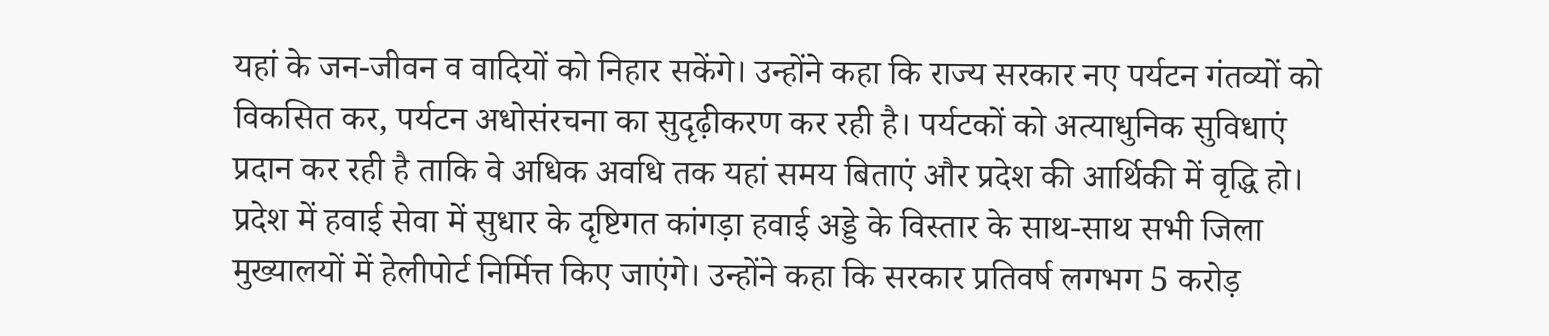यहां के जन-जीवन व वादियों को निहार सकेंगे। उन्होंने कहा कि राज्य सरकार नए पर्यटन गंतव्यों को विकसित कर, पर्यटन अधोसंरचना का सुदृढ़ीकरण कर रही है। पर्यटकों को अत्याधुनिक सुविधाएं प्रदान कर रही है ताकि वे अधिक अवधि तक यहां समय बिताएं और प्रदेश की आर्थिकी में वृद्धि हो। प्रदेश में हवाई सेवा में सुधार के दृष्टिगत कांगड़ा हवाई अड्डे के विस्तार के साथ-साथ सभी जिला मुख्यालयों में हेलीपोर्ट निर्मित्त किए जाएंगे। उन्होंने कहा कि सरकार प्रतिवर्ष लगभग 5 करोड़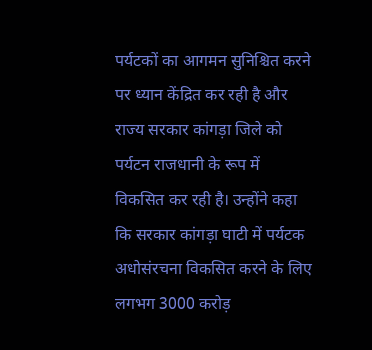पर्यटकों का आगमन सुनिश्चित करने पर ध्यान केंद्रित कर रही है और राज्य सरकार कांगड़ा जिले को पर्यटन राजधानी के रूप में विकसित कर रही है। उन्होंने कहा कि सरकार कांगड़ा घाटी में पर्यटक अधोसंरचना विकसित करने के लिए लगभग 3000 करोड़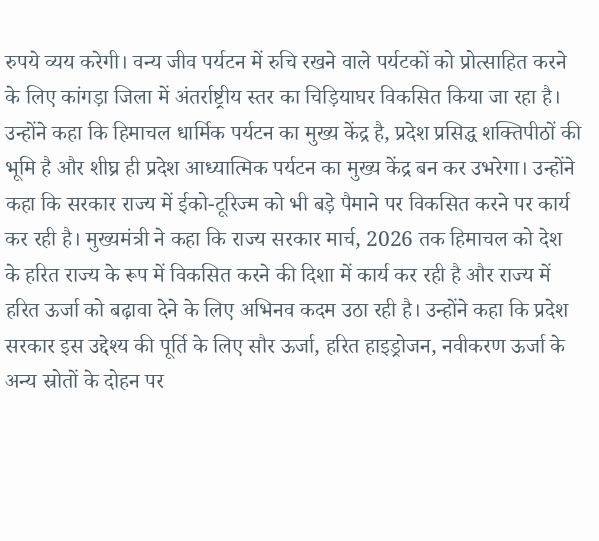रुपये व्यय करेगी। वन्य जीव पर्यटन में रुचि रखने वाले पर्यटकों को प्रोत्साहित करने के लिए कांगड़ा जिला में अंतर्राष्ट्रीय स्तर का चिड़ियाघर विकसित किया जा रहा है। उन्होंने कहा कि हिमाचल धार्मिक पर्यटन का मुख्य केंद्र है, प्रदेश प्रसिद्ध शक्तिपीठों की भूमि है और शीघ्र ही प्रदेश आध्यात्मिक पर्यटन का मुख्य केंद्र बन कर उभरेगा। उन्होंने कहा कि सरकार राज्य में ईको-टूरिज्म को भी बड़े पैमाने पर विकसित करने पर कार्य कर रही है। मुख्यमंत्री ने कहा कि राज्य सरकार मार्च, 2026 तक हिमाचल को देश के हरित राज्य के रूप में विकसित करने की दिशा में कार्य कर रही है और राज्य में हरित ऊर्जा को बढ़ावा देने के लिए अभिनव कदम उठा रही है। उन्होंने कहा कि प्रदेश सरकार इस उद्देश्य की पूर्ति के लिए सौर ऊर्जा, हरित हाइड्रोजन, नवीकरण ऊर्जा के अन्य स्रोतों के दोहन पर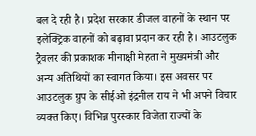बल दे रही है। प्रदेश सरकार डीजल वाहनों के स्थान पर इलेक्ट्रिक वाहनों को बढ़ावा प्रदान कर रही है। आउटलुक ट्रैवलर की प्रकाशक मीनाक्षी मेहता ने मुख्यमंत्री और अन्य अतिथियों का स्वागत किया। इस अवसर पर आउटलुक ग्रुप के सीईओ इंद्रनील राय ने भी अपने विचार व्यक्त किए। विभिन्न पुरस्कार विजेता राज्यों के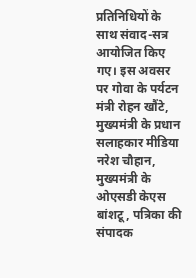प्रतिनिधियों के साथ संवाद-सत्र आयोजित किए गए। इस अवसर पर गोवा के पर्यटन मंत्री रोहन खौंटे, मुख्यमंत्री के प्रधान सलाहकार मीडिया नरेश चौहान, मुख्यमंत्री के ओएसडी केएस बांशटू, पत्रिका की संपादक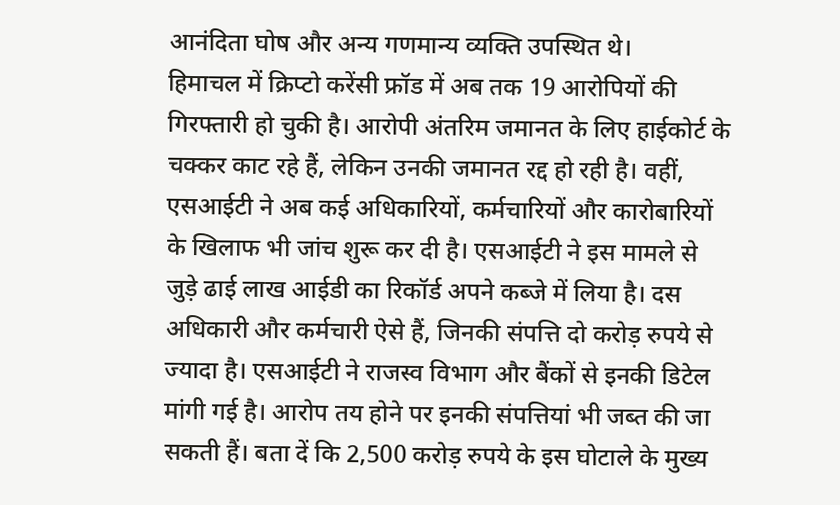आनंदिता घोष और अन्य गणमान्य व्यक्ति उपस्थित थे।
हिमाचल में क्रिप्टो करेंसी फ्रॉड में अब तक 19 आरोपियों की गिरफ्तारी हो चुकी है। आरोपी अंतरिम जमानत के लिए हाईकोर्ट के चक्कर काट रहे हैं, लेकिन उनकी जमानत रद्द हो रही है। वहीं, एसआईटी ने अब कई अधिकारियों, कर्मचारियों और कारोबारियों के खिलाफ भी जांच शुरू कर दी है। एसआईटी ने इस मामले से जुड़े ढाई लाख आईडी का रिकॉर्ड अपने कब्जे में लिया है। दस अधिकारी और कर्मचारी ऐसे हैं, जिनकी संपत्ति दो करोड़ रुपये से ज्यादा है। एसआईटी ने राजस्व विभाग और बैंकों से इनकी डिटेल मांगी गई है। आरोप तय होने पर इनकी संपत्तियां भी जब्त की जा सकती हैं। बता दें कि 2,500 करोड़ रुपये के इस घोटाले के मुख्य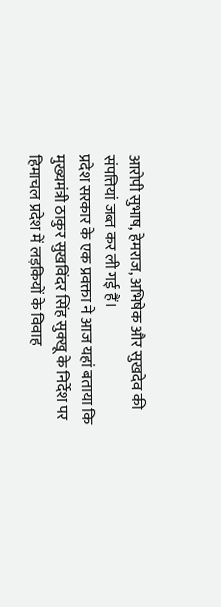आरोपी सुभाष, हेमराज, अभिषेक और सुखदेव की संपत्तियां जब्त कर ली गई हैं।
प्रदेश सरकार के एक प्रवक्ता ने आज यहां बताया कि मुख्यमंत्री ठाकुर सुखविंदर सिंह सुक्खू के निर्देश पर हिमाचल प्रदेश में लड़कियों के विवाह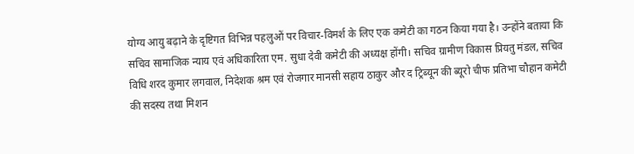योग्य आयु बढ़ाने के दृष्टिगत विभिन्न पहलुओं पर विचार-विमर्श के लिए एक कमेटी का गठन किया गया है। उन्होंने बताया कि सचिव सामाजिक न्याय एवं अधिकारिता एम. सुधा देवी कमेटी की अध्यक्ष होंगी। सचिव ग्रामीण विकास प्रियतु मंडल, सचिव विधि शरद कुमार लगवाल, निदेशक श्रम एवं रोजगार मानसी सहाय ठाकुर और द ट्रिब्यून की ब्यूरो चीफ प्रतिभा चौहान कमेटी की सदस्य तथा मिशन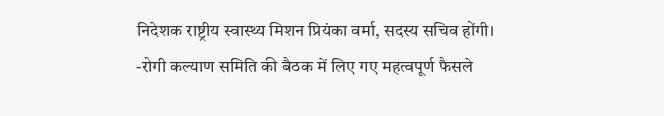निदेशक राष्ट्रीय स्वास्थ्य मिशन प्रियंका वर्मा, सदस्य सचिव होंगी।
-रोगी कल्याण समिति की बैठक में लिए गए महत्वपूर्ण फैसले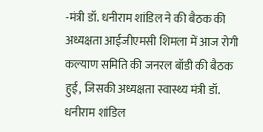-मंत्री डॉ. धनीराम शांडिल ने की बैठक की अध्यक्षता आईजीएमसी शिमला में आज रोगी कल्याण समिति की जनरल बॉडी की बैठक हुई, जिसकी अध्यक्षता स्वास्थ्य मंत्री डॉ. धनीराम शांडिल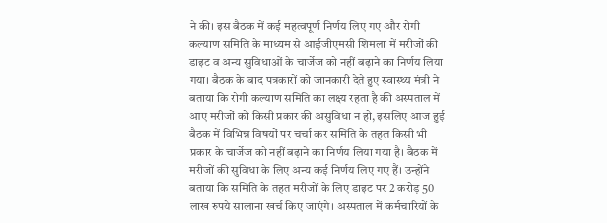ने की। इस बैठक में कई महत्वपूर्ण निर्णय लिए गए और रोगी कल्याण समिति के माध्यम से आईजीएमसी शिमला में मरीजों की डाइट व अन्य सुविधाओं के चार्जेज को नहीं बढ़ाने का निर्णय लिया गया। बैठक के बाद पत्रकारों को जानकारी देते हुए स्वास्थ्य मंत्री ने बताया कि रोगी कल्याण समिति का लक्ष्य रहता है की अस्पताल में आए मरीजों को किसी प्रकार की असुविधा न हो, इसलिए आज हुई बैठक में विभिन्न विषयों पर चर्चा कर समिति के तहत किसी भी प्रकार के चार्जेज को नहीं बढ़ाने का निर्णय लिया गया है। बैठक में मरीजों की सुविधा के लिए अन्य कई निर्णय लिए गए हैं। उन्होंने बताया कि समिति के तहत मरीजों के लिए डाइट पर 2 करोड़ 50 लाख रुपये सालाना खर्च किए जाएंगे। अस्पताल में कर्मचारियों के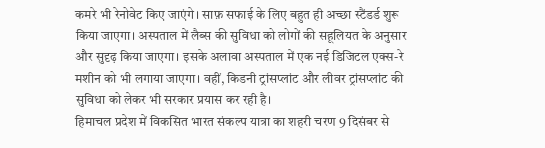कमरे भी रेनोवेट किए जाएंगे। साफ़ सफाई के लिए बहुत ही अच्छा स्टैंडर्ड शुरू किया जाएगा। अस्पताल में लैब्स की सुविधा को लोगों की सहूलियत के अनुसार और सुदृढ़ किया जाएगा। इसके अलावा अस्पताल में एक नई डिजिटल एक्स-रे मशीन को भी लगाया जाएगा। वहीं, किडनी ट्रांसप्लांट और लीवर ट्रांसप्लांट की सुविधा को लेकर भी सरकार प्रयास कर रही है।
हिमाचल प्रदेश में विकसित भारत संकल्प यात्रा का शहरी चरण 9 दिसंबर से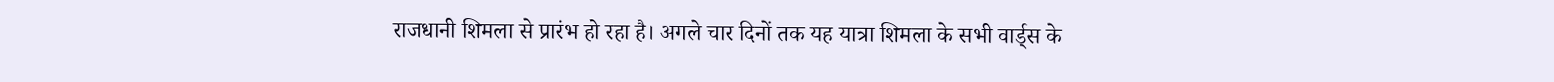राजधानी शिमला से प्रारंभ हो रहा है। अगले चार दिनों तक यह यात्रा शिमला के सभी वार्ड्स के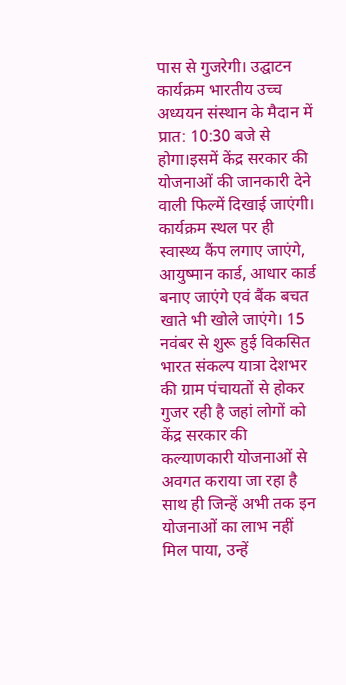पास से गुजरेगी। उद्घाटन कार्यक्रम भारतीय उच्च अध्ययन संस्थान के मैदान में प्रात: 10:30 बजे से होगा।इसमें केंद्र सरकार की योजनाओं की जानकारी देने वाली फिल्में दिखाई जाएंगी। कार्यक्रम स्थल पर ही स्वास्थ्य कैंप लगाए जाएंगे, आयुष्मान कार्ड, आधार कार्ड बनाए जाएंगे एवं बैंक बचत खाते भी खोले जाएंगे। 15 नवंबर से शुरू हुई विकसित भारत संकल्प यात्रा देशभर की ग्राम पंचायतों से होकर गुजर रही है जहां लोगों को केंद्र सरकार की कल्याणकारी योजनाओं से अवगत कराया जा रहा है साथ ही जिन्हें अभी तक इन योजनाओं का लाभ नहीं मिल पाया, उन्हें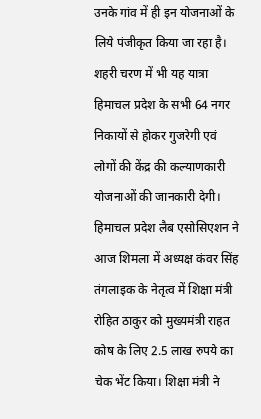उनके गांव में ही इन योजनाओं के लिये पंजीकृत किया जा रहा है। शहरी चरण में भी यह यात्रा हिमाचल प्रदेश के सभी 64 नगर निकायों से होकर गुजरेगी एवं लोगों की केंद्र की कल्याणकारी योजनाओं की जानकारी देगी।
हिमाचल प्रदेश लैब एसोसिएशन ने आज शिमला में अध्यक्ष कंवर सिंह तंगलाइक के नेतृत्व में शिक्षा मंत्री रोहित ठाकुर को मुख्यमंत्री राहत कोष के लिए 2.5 लाख रुपये का चेक भेंट किया। शिक्षा मंत्री ने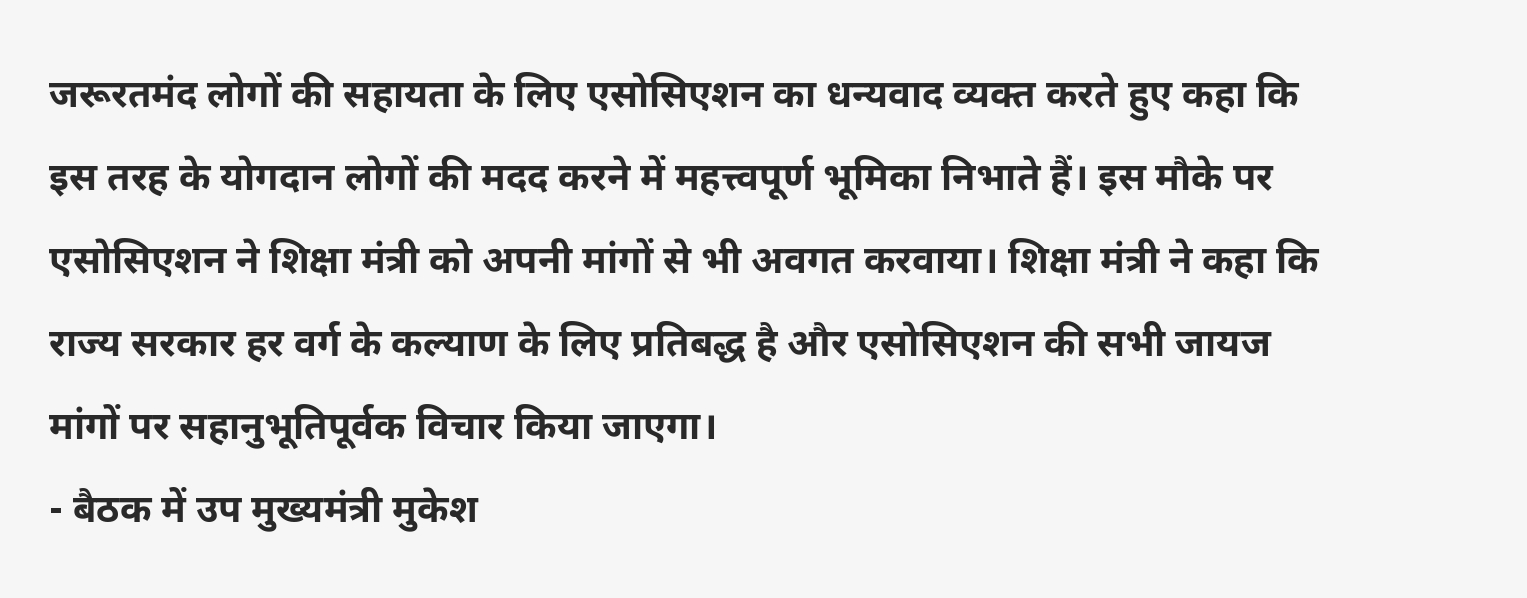जरूरतमंद लोगों की सहायता के लिए एसोसिएशन का धन्यवाद व्यक्त करते हुए कहा कि इस तरह के योगदान लोगों की मदद करने में महत्त्वपूर्ण भूमिका निभाते हैं। इस मौके पर एसोसिएशन ने शिक्षा मंत्री को अपनी मांगों से भी अवगत करवाया। शिक्षा मंत्री ने कहा कि राज्य सरकार हर वर्ग के कल्याण के लिए प्रतिबद्ध है और एसोसिएशन की सभी जायज मांगों पर सहानुभूतिपूर्वक विचार किया जाएगा।
- बैठक में उप मुख्यमंत्री मुकेश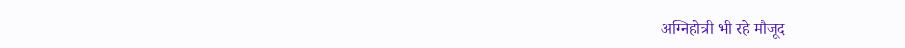अग्निहोत्री भी रहे मौजूद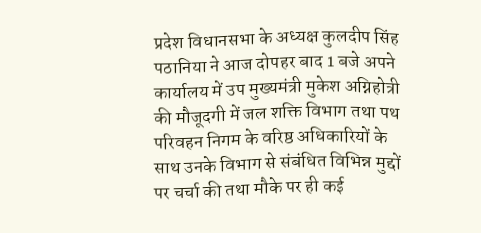प्रदेश विधानसभा के अध्यक्ष कुलदीप सिंह पठानिया ने आज दोपहर बाद 1 बजे अपने कार्यालय में उप मुख्यमंत्री मुकेश अग्निहोत्री की मौजूदगी में जल शक्ति विभाग तथा पथ परिवहन निगम के वरिष्ठ अधिकारियों के साथ उनके विभाग से संबंधित विभिन्न मुद्दों पर चर्चा की तथा मौके पर ही कई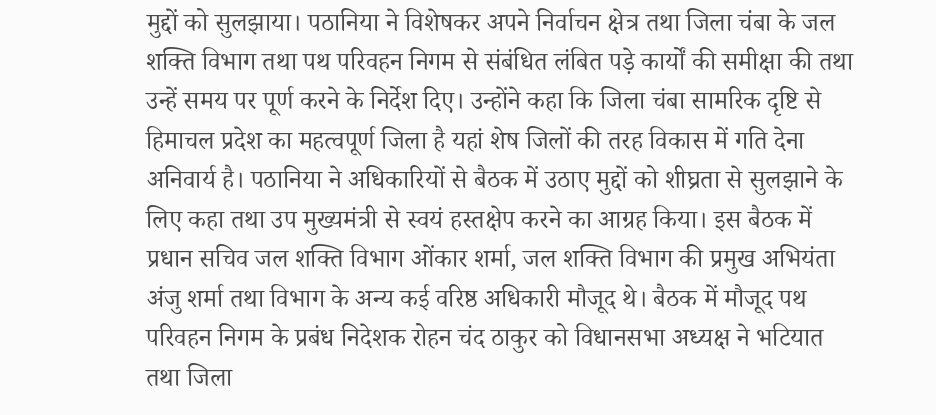मुद्दों को सुलझाया। पठानिया ने विशेषकर अपने निर्वाचन क्षेत्र तथा जिला चंबा के जल शक्ति विभाग तथा पथ परिवहन निगम से संबंधित लंबित पड़े कार्यों की समीक्षा की तथा उन्हें समय पर पूर्ण करने के निर्देश दिए। उन्होंने कहा कि जिला चंबा सामरिक दृष्टि से हिमाचल प्रदेश का महत्वपूर्ण जिला है यहां शेष जिलों की तरह विकास में गति देना अनिवार्य है। पठानिया ने अधिकारियों से बैठक में उठाए मुद्दों को शीघ्रता से सुलझाने के लिए कहा तथा उप मुख्यमंत्री से स्वयं हस्तक्षेप करने का आग्रह किया। इस बैठक में प्रधान सचिव जल शक्ति विभाग ओंकार शर्मा, जल शक्ति विभाग की प्रमुख अभियंता अंजु शर्मा तथा विभाग के अन्य कई वरिष्ठ अधिकारी मौजूद थे। बैठक में मौजूद पथ परिवहन निगम के प्रबंध निदेशक रोहन चंद ठाकुर को विधानसभा अध्यक्ष ने भटियात तथा जिला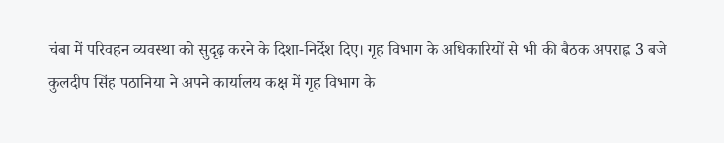चंबा में परिवहन व्यवस्था को सुदृढ़ करने के दिशा-निर्देश दिए। गृह विभाग के अधिकारियों से भी की बैठक अपराह्न 3 बजे कुलदीप सिंह पठानिया ने अपने कार्यालय कक्ष में गृह विभाग के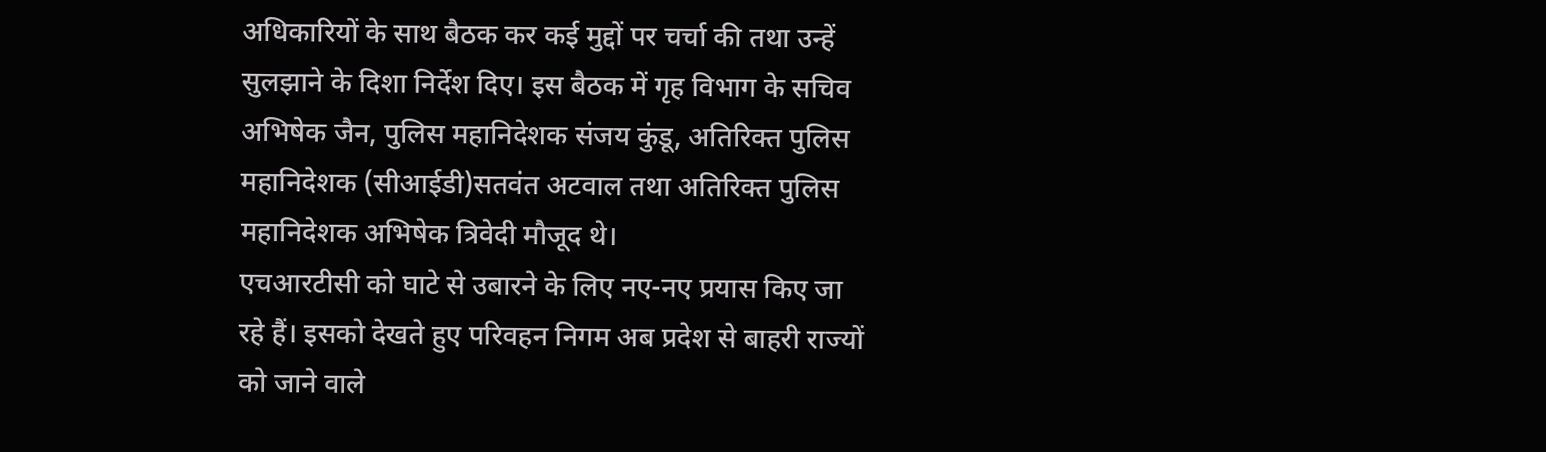अधिकारियों के साथ बैठक कर कई मुद्दों पर चर्चा की तथा उन्हें सुलझाने के दिशा निर्देश दिए। इस बैठक में गृह विभाग के सचिव अभिषेक जैन, पुलिस महानिदेशक संजय कुंडू, अतिरिक्त पुलिस महानिदेशक (सीआईडी)सतवंत अटवाल तथा अतिरिक्त पुलिस महानिदेशक अभिषेक त्रिवेदी मौजूद थे।
एचआरटीसी को घाटे से उबारने के लिए नए-नए प्रयास किए जा रहे हैं। इसको देखते हुए परिवहन निगम अब प्रदेश से बाहरी राज्यों को जाने वाले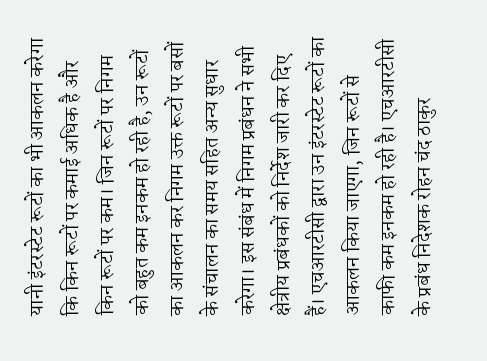यानी इंटरस्टेट रूटों का भी आकलन करेगा कि किन रूटों पर कमाई अधिक है और किन रूटों पर कम। जिन रूटों पर निगम को बहुत कम इनकम हो रही है, उन रूटों का आकलन कर निगम उक्त रूटों पर बसों के संचालन का समय सहित अन्य सुधार करेगा। इस संबंध में निगम प्रबंधन ने सभी क्षेत्रीय प्रबंधकों को निर्देश जारी कर दिए हैं। एचआरटीसी द्वारा उन इंटरस्टेट रूटों का आकलन किया जाएगा, जिन रूटों से काफी कम इनकम हो रही है। एचआरटीसी के प्रबंध निदेशक रोहन चंद ठाकुर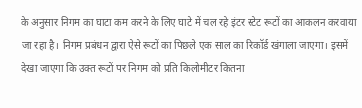के अनुसार निगम का घाटा कम करने के लिए घाटे में चल रहे इंटर स्टेट रूटों का आकलन करवाया जा रहा है। निगम प्रबंधन द्वारा ऐसे रूटों का पिछले एक साल का रिकॉर्ड खंगाला जाएगा। इसमें देखा जाएगा कि उक्त रूटों पर निगम को प्रति किलोमीटर कितना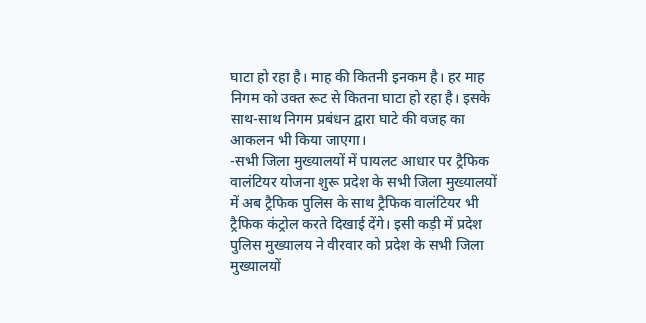घाटा हो रहा है। माह की कितनी इनकम है। हर माह निगम को उक्त रूट से कितना घाटा हो रहा है। इसके साथ-साथ निगम प्रबंधन द्वारा घाटे की वजह का आकलन भी किया जाएगा।
-सभी जिला मुख्यालयों में पायलट आधार पर ट्रैफिक वालंटियर योजना शुरू प्रदेश के सभी जिला मुख्यालयों में अब ट्रैफिक पुलिस के साथ ट्रैफिक वालंटियर भी ट्रैफिक कंट्रोल करते दिखाई देंगे। इसी कड़ी में प्रदेश पुलिस मुख्यालय ने वीरवार को प्रदेश के सभी जिला मुख्यालयों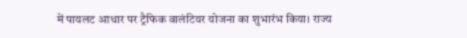में पायलट आधार पर ट्रैफिक वालंटियर योजना का शुभारंभ किया। राज्य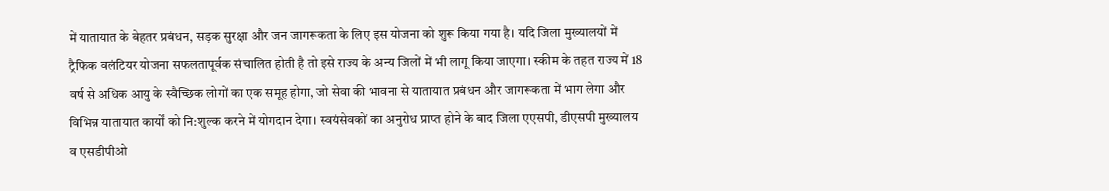में यातायात के बेहतर प्रबंधन, सड़क सुरक्षा और जन जागरूकता के लिए इस योजना को शुरू किया गया है। यदि जिला मुख्यालयों में ट्रैफिक वलंटियर योजना सफलतापूर्वक संचालित होती है तो इसे राज्य के अन्य जिलों में भी लागू किया जाएगा। स्कीम के तहत राज्य में 18 वर्ष से अधिक आयु के स्वैच्छिक लोगों का एक समूह होगा, जो सेवा की भावना से यातायात प्रबंधन और जागरूकता में भाग लेगा और विभिन्न यातायात कार्यों को नि:शुल्क करने में योगदान देगा। स्वयंसेवकों का अनुरोध प्राप्त होने के बाद जिला एएसपी, डीएसपी मुख्यालय व एसडीपीओ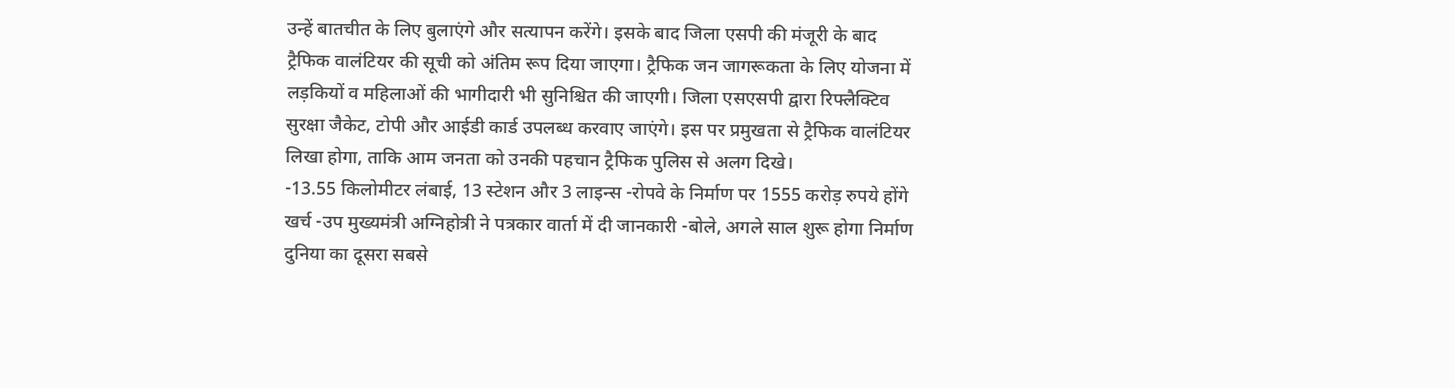उन्हें बातचीत के लिए बुलाएंगे और सत्यापन करेंगे। इसके बाद जिला एसपी की मंजूरी के बाद ट्रैफिक वालंटियर की सूची को अंतिम रूप दिया जाएगा। ट्रैफिक जन जागरूकता के लिए योजना में लड़कियों व महिलाओं की भागीदारी भी सुनिश्चित की जाएगी। जिला एसएसपी द्वारा रिफ्लैक्टिव सुरक्षा जैकेट, टोपी और आईडी कार्ड उपलब्ध करवाए जाएंगे। इस पर प्रमुखता से ट्रैफिक वालंटियर लिखा होगा, ताकि आम जनता को उनकी पहचान ट्रैफिक पुलिस से अलग दिखे।
-13.55 किलोमीटर लंबाई, 13 स्टेशन और 3 लाइन्स -रोपवे के निर्माण पर 1555 करोड़ रुपये होंगे खर्च -उप मुख्यमंत्री अग्निहोत्री ने पत्रकार वार्ता में दी जानकारी -बोले, अगले साल शुरू होगा निर्माण दुनिया का दूसरा सबसे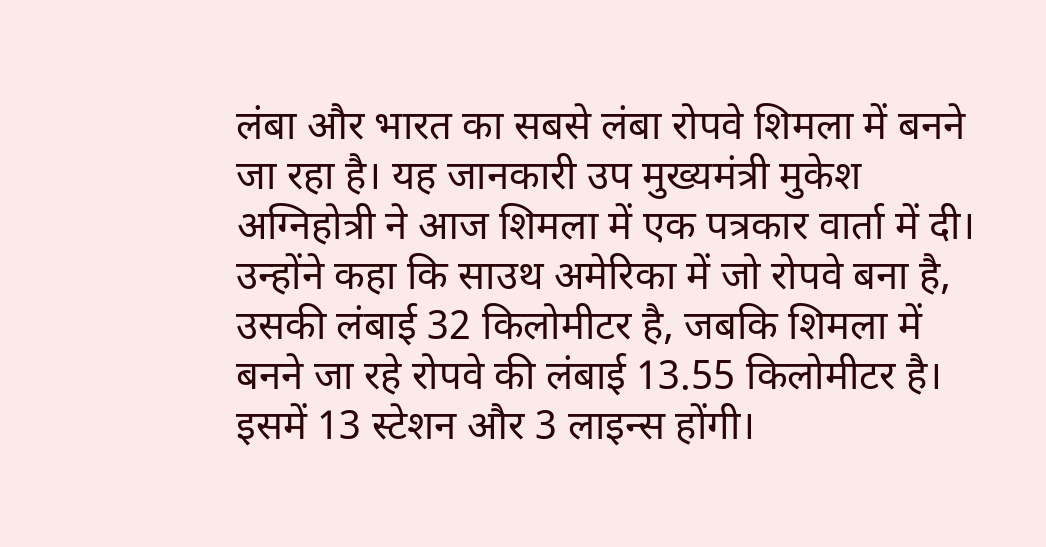लंबा और भारत का सबसे लंबा रोपवे शिमला में बनने जा रहा है। यह जानकारी उप मुख्यमंत्री मुकेश अग्निहोत्री ने आज शिमला में एक पत्रकार वार्ता में दी। उन्होंने कहा कि साउथ अमेरिका में जो रोपवे बना है, उसकी लंबाई 32 किलोमीटर है, जबकि शिमला में बनने जा रहे रोपवे की लंबाई 13.55 किलोमीटर है। इसमें 13 स्टेशन और 3 लाइन्स होंगी।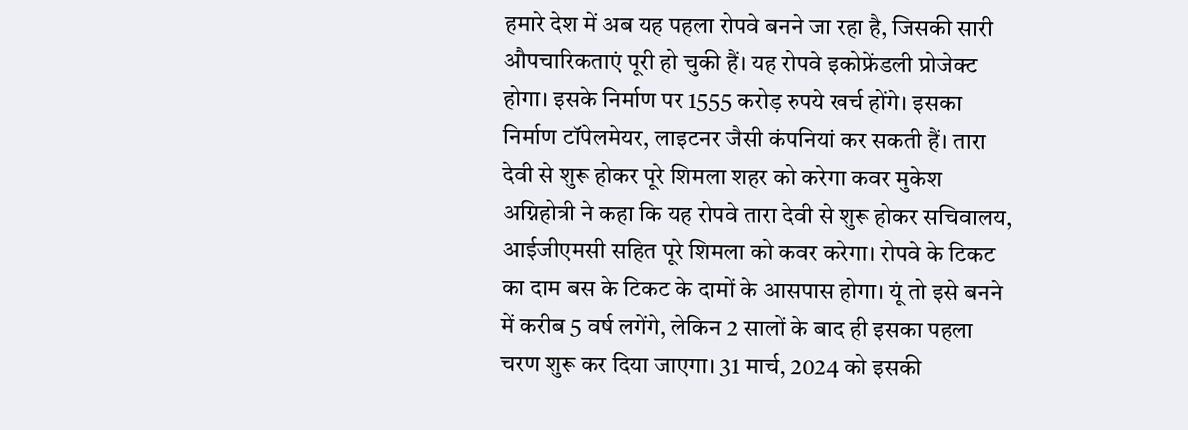हमारे देश में अब यह पहला रोपवे बनने जा रहा है, जिसकी सारी औपचारिकताएं पूरी हो चुकी हैं। यह रोपवे इकोफ्रेंडली प्रोजेक्ट होगा। इसके निर्माण पर 1555 करोड़ रुपये खर्च होंगे। इसका निर्माण टॉपेलमेयर, लाइटनर जैसी कंपनियां कर सकती हैं। तारा देवी से शुरू होकर पूरे शिमला शहर को करेगा कवर मुकेश अग्निहोत्री ने कहा कि यह रोपवे तारा देवी से शुरू होकर सचिवालय, आईजीएमसी सहित पूरे शिमला को कवर करेगा। रोपवे के टिकट का दाम बस के टिकट के दामों के आसपास होगा। यूं तो इसे बनने में करीब 5 वर्ष लगेंगे, लेकिन 2 सालों के बाद ही इसका पहला चरण शुरू कर दिया जाएगा। 31 मार्च, 2024 को इसकी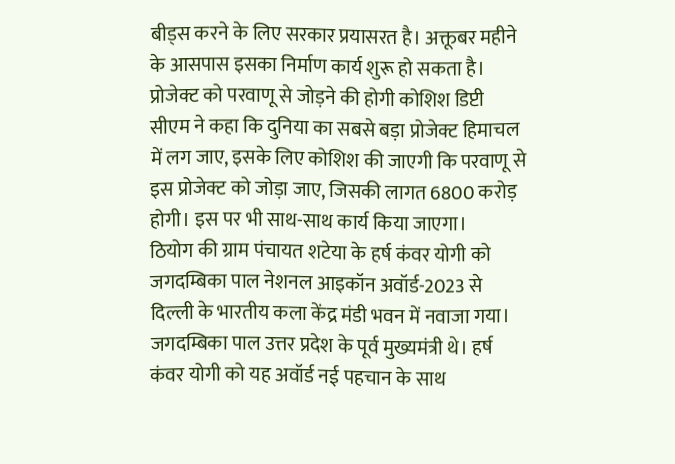बीड्स करने के लिए सरकार प्रयासरत है। अक्तूबर महीने के आसपास इसका निर्माण कार्य शुरू हो सकता है। प्रोजेक्ट को परवाणू से जोड़ने की होगी कोशिश डिप्टी सीएम ने कहा कि दुनिया का सबसे बड़ा प्रोजेक्ट हिमाचल में लग जाए, इसके लिए कोशिश की जाएगी कि परवाणू से इस प्रोजेक्ट को जोड़ा जाए, जिसकी लागत 6800 करोड़ होगी। इस पर भी साथ-साथ कार्य किया जाएगा।
ठियोग की ग्राम पंचायत शटेया के हर्ष कंवर योगी को जगदम्बिका पाल नेशनल आइकॉन अवॉर्ड-2023 से दिल्ली के भारतीय कला केंद्र मंडी भवन में नवाजा गया। जगदम्बिका पाल उत्तर प्रदेश के पूर्व मुख्यमंत्री थे। हर्ष कंवर योगी को यह अवॉर्ड नई पहचान के साथ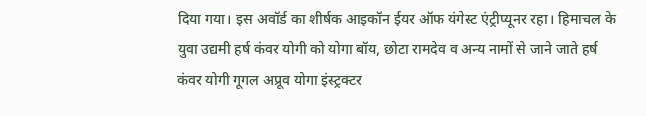दिया गया। इस अवॉर्ड का शीर्षक आइकॉन ईयर ऑफ यंगेस्ट एंट्रीप्यूनर रहा। हिमाचल के युवा उद्यमी हर्ष कंवर योगी को योगा बॉय, छोटा रामदेव व अन्य नामों से जाने जाते हर्ष कंवर योगी गूगल अप्रूव योगा इंस्ट्रक्टर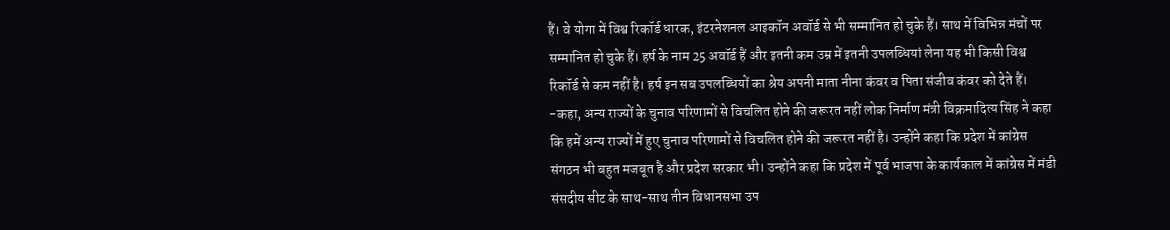हैं। वे योगा में विश्व रिकॉर्ड धारक, इंटरनेशनल आइकॉन अवॉर्ड से भी सम्मानित हो चुके हैं। साथ में विभिन्न मंचों पर सम्मानित हो चुके हैं। हर्ष के नाम 25 अवॉर्ड हैं और इतनी कम उम्र में इतनी उपलब्धियां लेना यह भी किसी विश्व रिकॉर्ड से कम नहीं है। हर्ष इन सब उपलब्धियों का श्रेय अपनी माता नीना कंवर व पिता संजीव कंवर को देते हैं।
-कहा, अन्य राज्यों के चुनाव परिणामों से विचलित होने की जरूरत नहीं लोक निर्माण मंत्री विक्रमादित्य सिंह ने कहा कि हमें अन्य राज्यों में हुए चुनाव परिणामों से विचलित होने की जरूरत नहीं है। उन्होंने कहा कि प्रदेश में कांग्रेस संगठन भी बहुत मजबूत है और प्रदेश सरकार भी। उन्होंने कहा कि प्रदेश में पूर्व भाजपा के कार्यकाल में कांग्रेस में मंडी संसदीय सीट के साथ-साथ तीन विधानसभा उप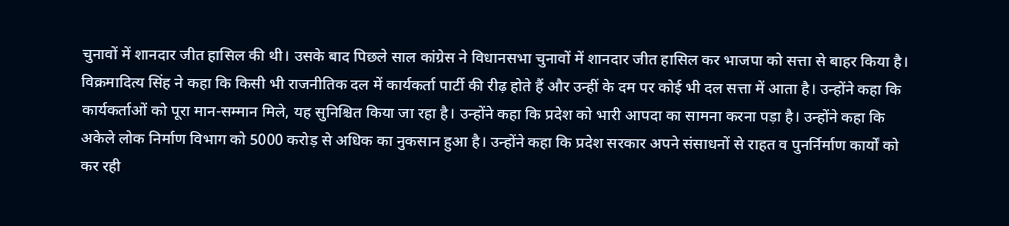चुनावों में शानदार जीत हासिल की थी। उसके बाद पिछले साल कांग्रेस ने विधानसभा चुनावों में शानदार जीत हासिल कर भाजपा को सत्ता से बाहर किया है। विक्रमादित्य सिंह ने कहा कि किसी भी राजनीतिक दल में कार्यकर्ता पार्टी की रीढ़ होते हैं और उन्हीं के दम पर कोई भी दल सत्ता में आता है। उन्होंने कहा कि कार्यकर्ताओं को पूरा मान-सम्मान मिले, यह सुनिश्चित किया जा रहा है। उन्होंने कहा कि प्रदेश को भारी आपदा का सामना करना पड़ा है। उन्होंने कहा कि अकेले लोक निर्माण विभाग को 5000 करोड़ से अधिक का नुकसान हुआ है। उन्होंने कहा कि प्रदेश सरकार अपने संसाधनों से राहत व पुनर्निर्माण कार्यों को कर रही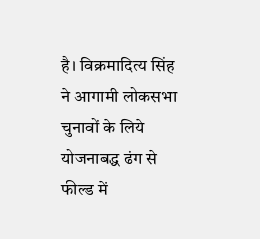है। विक्रमादित्य सिंह ने आगामी लोकसभा चुनावों के लिये योजनाबद्ध ढंग से फील्ड में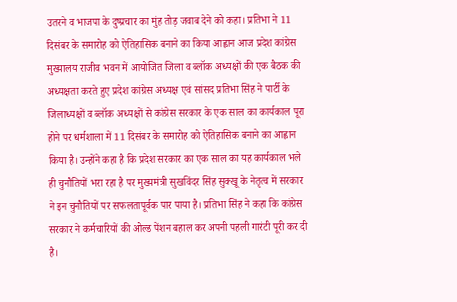उतरने व भाजपा के दुष्प्रचार का मुंह तोड़ जवाब देने को कहा। प्रतिभा ने 11 दिसंबर के समारोह को ऐतिहासिक बनाने का किया आह्वान आज प्रदेश कांग्रेस मुख्यालय राजीव भवन में आयोजित जिला व ब्लॉक अध्यक्षों की एक बैठक की अध्यक्षता करते हुए प्रदेश कांग्रेस अध्यक्ष एवं सांसद प्रतिभा सिंह ने पार्टी के जिलाध्यक्षों व ब्लॉक अध्यक्षों से कांग्रेस सरकार के एक साल का कार्यकाल पूरा होने पर धर्मशाला में 11 दिसंबर के समारोह को ऐतिहासिक बनाने का आह्वान किया है। उन्होंने कहा है कि प्रदेश सरकार का एक साल का यह कार्यकाल भले ही चुनौतियों भरा रहा है पर मुख्यमंत्री सुखविंदर सिंह सुक्खू के नेतृत्व में सरकार ने इन चुनौतियों पर सफलतापूर्वक पार पाया है। प्रतिभा सिंह ने कहा कि कांग्रेस सरकार ने कर्मचारियों की ओल्ड पेंशन बहाल कर अपनी पहली गारंटी पूरी कर दी है।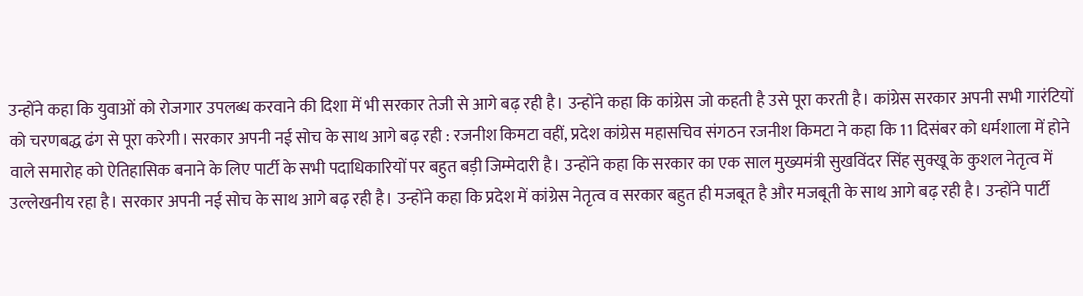उन्होंने कहा कि युवाओं को रोजगार उपलब्ध करवाने की दिशा में भी सरकार तेजी से आगे बढ़ रही है। उन्होंने कहा कि कांग्रेस जो कहती है उसे पूरा करती है। कांग्रेस सरकार अपनी सभी गारंटियों को चरणबद्ध ढंग से पूरा करेगी। सरकार अपनी नई सोच के साथ आगे बढ़ रही : रजनीश किमटा वहीं, प्रदेश कांग्रेस महासचिव संगठन रजनीश किमटा ने कहा कि 11 दिसंबर को धर्मशाला में होने वाले समारोह को ऐतिहासिक बनाने के लिए पार्टी के सभी पदाधिकारियों पर बहुत बड़ी जिम्मेदारी है। उन्होंने कहा कि सरकार का एक साल मुख्यमंत्री सुखविंदर सिंह सुक्खू के कुशल नेतृत्व में उल्लेखनीय रहा है। सरकार अपनी नई सोच के साथ आगे बढ़ रही है। उन्होंने कहा कि प्रदेश में कांग्रेस नेतृत्व व सरकार बहुत ही मजबूत है और मजबूती के साथ आगे बढ़ रही है। उन्होंने पार्टी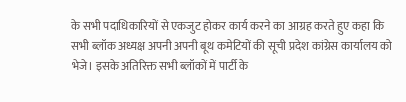के सभी पदाधिकारियों से एकजुट होकर कार्य करने का आग्रह करते हुए कहा कि सभी ब्लॉक अध्यक्ष अपनी अपनी बूथ कमेटियों की सूची प्रदेश कांग्रेस कार्यालय को भेजे। इसके अतिरिक्त सभी ब्लॉकों में पार्टी के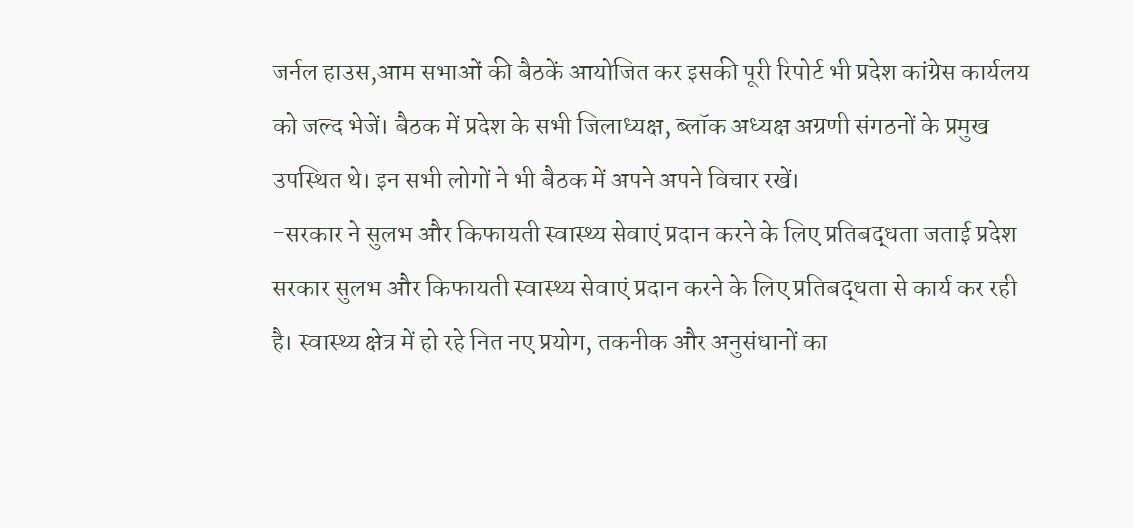जर्नल हाउस,आम सभाओं की बैठकें आयोजित कर इसकी पूरी रिपोर्ट भी प्रदेश कांग्रेस कार्यलय को जल्द भेजें। बैठक में प्रदेश के सभी जिलाध्यक्ष, ब्लॉक अध्यक्ष अग्रणी संगठनों के प्रमुख उपस्थित थे। इन सभी लोगों ने भी बैठक में अपने अपने विचार रखें।
-सरकार ने सुलभ और किफायती स्वास्थ्य सेवाएं प्रदान करने के लिए प्रतिबद्धता जताई प्रदेश सरकार सुलभ और किफायती स्वास्थ्य सेवाएं प्रदान करने के लिए प्रतिबद्धता से कार्य कर रही है। स्वास्थ्य क्षेत्र में हो रहे नित नए प्रयोग, तकनीक और अनुसंधानों का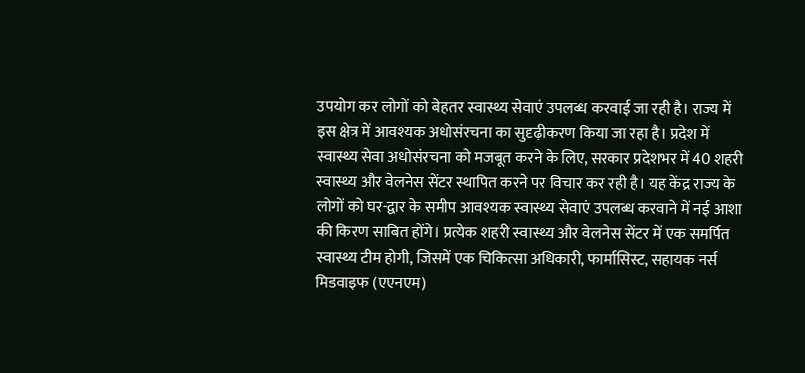उपयोग कर लोगों को बेहतर स्वास्थ्य सेवाएं उपलब्ध करवाई जा रही है। राज्य में इस क्षेत्र में आवश्यक अधोसंरचना का सुदृढ़ीकरण किया जा रहा है। प्रदेश में स्वास्थ्य सेवा अधोसंरचना को मजबूत करने के लिए, सरकार प्रदेशभर में 40 शहरी स्वास्थ्य और वेलनेस सेंटर स्थापित करने पर विचार कर रही है। यह केंद्र राज्य के लोगों को घर-द्वार के समीप आवश्यक स्वास्थ्य सेवाएं उपलब्ध करवाने में नई आशा की किरण साबित होंगे। प्रत्येक शहरी स्वास्थ्य और वेलनेस सेंटर में एक समर्पित स्वास्थ्य टीम होगी, जिसमें एक चिकित्सा अधिकारी, फार्मासिस्ट, सहायक नर्स मिडवाइफ (एएनएम)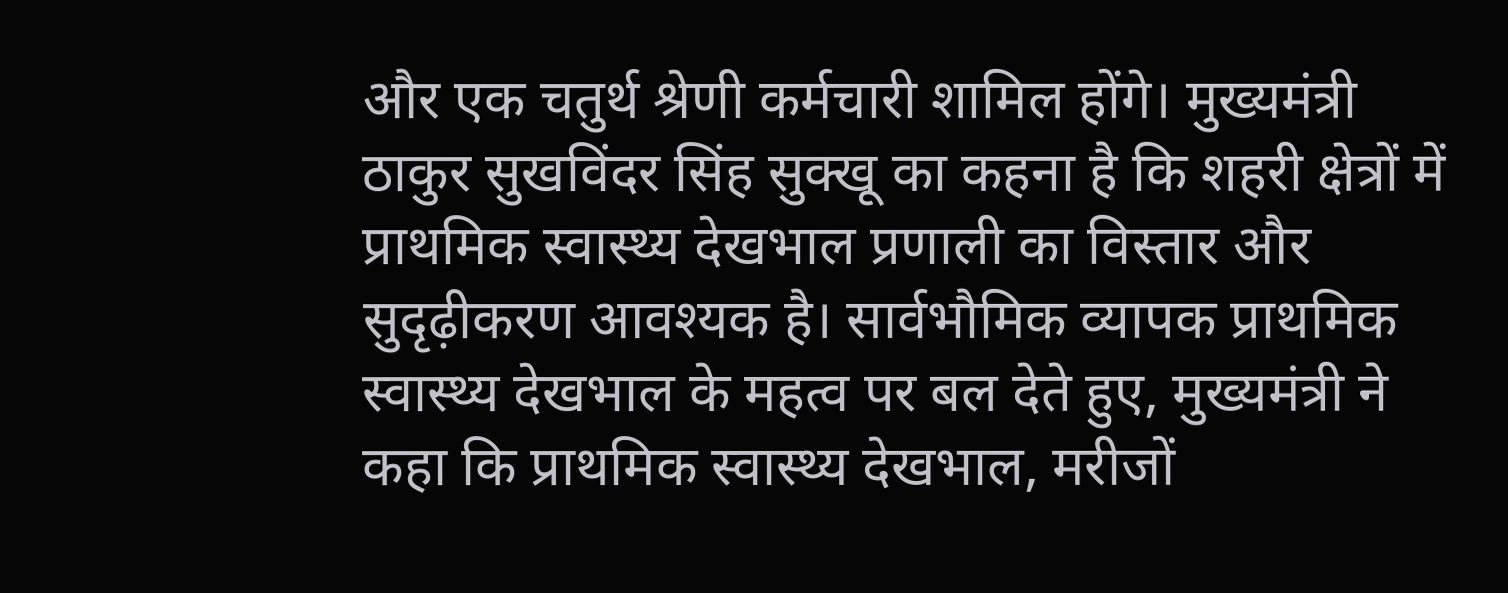और एक चतुर्थ श्रेणी कर्मचारी शामिल होंगे। मुख्यमंत्री ठाकुर सुखविंदर सिंह सुक्खू का कहना है कि शहरी क्षेत्रों में प्राथमिक स्वास्थ्य देखभाल प्रणाली का विस्तार और सुदृढ़ीकरण आवश्यक है। सार्वभौमिक व्यापक प्राथमिक स्वास्थ्य देखभाल के महत्व पर बल देते हुए, मुख्यमंत्री ने कहा कि प्राथमिक स्वास्थ्य देखभाल, मरीजों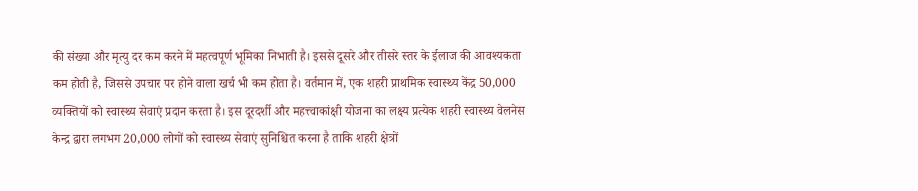की संख्या और मृत्यु दर कम करने में महत्वपूर्ण भूमिका निभाती है। इससे दूसरे और तीसरे स्तर के ईलाज की आवश्यकता कम होती है, जिससे उपचार पर होने वाला खर्च भी कम होता है। वर्तमान में, एक शहरी प्राथमिक स्वास्थ्य केंद्र 50,000 व्यक्तियों को स्वास्थ्य सेवाएं प्रदान करता है। इस दूरदर्शी और महत्त्वाकांक्षी योजना का लक्ष्य प्रत्येक शहरी स्वास्थ्य वेलनेस केन्द्र द्वारा लगभग 20,000 लोगों को स्वास्थ्य सेवाएं सुनिश्चित करना है ताकि शहरी क्षेत्रों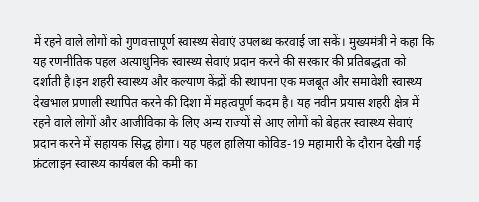में रहने वाले लोगों को गुणवत्तापूर्ण स्वास्थ्य सेवाएं उपलब्ध करवाई जा सकें। मुख्यमंत्री ने कहा कि यह रणनीतिक पहल अत्याधुनिक स्वास्थ्य सेवाएं प्रदान करने की सरकार की प्रतिबद्धता को दर्शाती है।इन शहरी स्वास्थ्य और कल्याण केंद्रों की स्थापना एक मजबूत और समावेशी स्वास्थ्य देखभाल प्रणाली स्थापित करने की दिशा में महत्वपूर्ण कदम है। यह नवीन प्रयास शहरी क्षेत्र में रहने वाले लोगों और आजीविका के लिए अन्य राज्यों से आए लोगों को बेहतर स्वास्थ्य सेवाएं प्रदान करने में सहायक सिद्ध होगा। यह पहल हालिया कोविड-19 महामारी के दौरान देखी गई फ्रंटलाइन स्वास्थ्य कार्यबल की कमी का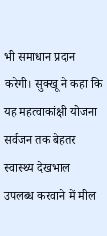भी समाधान प्रदान करेगी। सुक्खू ने कहा कि यह महत्वाकांक्षी योजना सर्वजन तक बेहतर स्वास्थ्य देखभाल उपलब्ध करवाने में मील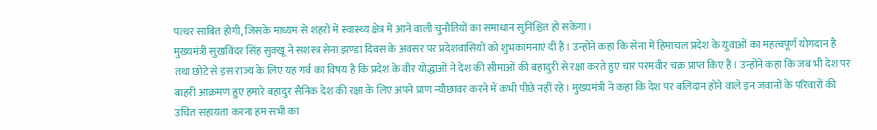पत्थर साबित होगी, जिसके माध्यम से शहरों में स्वास्थ्य क्षेत्र में आने वाली चुनौतियों का समाधान सुनिश्चित हो सकेगा।
मुख्यमंत्री सुखविंदर सिंह सुक्खू ने सशस्त्र सेना झण्डा दिवस के अवसर पर प्रदेशवासियों को शुभकामनाएं दी हैं। उन्होंने कहा कि सेना में हिमाचल प्रदेश के युवाओं का महत्वपूर्ण योगदान है तथा छोटे से इस राज्य के लिए यह गर्व का विषय है कि प्रदेश के वीर योद्धाओं ने देश की सीमाओं की बहादुरी से रक्षा करते हुए चार परमवीर चक्र प्राप्त किए हैं। उन्होंने कहा कि जब भी देश पर बाहरी आक्रमण हुए हमारे बहादुर सैनिक देश की रक्षा के लिए अपने प्राण न्यौछावर करने में कभी पीछे नहीं रहे। मुख्यमंत्री ने कहा कि देश पर बलिदान होने वाले इन जवानों के परिवारों की उचित सहायता करना हम सभी का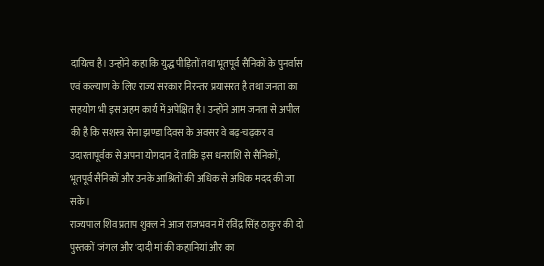दायित्व है। उन्होंने कहा कि युद्ध पीड़ितों तथा भूतपूर्व सैनिकों के पुनर्वास एवं कल्याण के लिए राज्य सरकार निरन्तर प्रयासरत है तथा जनता का सहयोग भी इस अहम कार्य में अपेक्षित है। उन्होंने आम जनता से अपील की है कि सशस्त्र सेना झण्डा दिवस के अवसर वे बढ़-चढ़कर व उदारतापूर्वक से अपना योगदान दें ताकि इस धनराशि से सैनिकों, भूतपूर्व सैनिकों और उनके आश्रितों की अधिक से अधिक मदद की जा सके।
राज्यपाल शिव प्रताप शुक्ल ने आज राजभवन में रविंद्र सिंह ठाकुर की दो पुस्तकों 'जंगल और 'दादी मां की कहानियां और का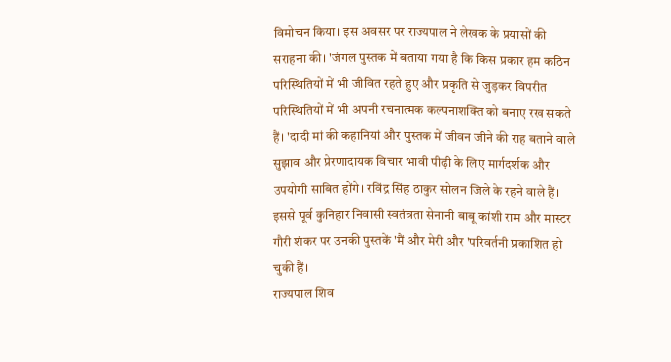विमोचन किया। इस अवसर पर राज्यपाल ने लेखक के प्रयासों की सराहना की। 'जंगल पुस्तक में बताया गया है कि किस प्रकार हम कठिन परिस्थितियों में भी जीवित रहते हुए और प्रकृति से जुड़कर विपरीत परिस्थितियों में भी अपनी रचनात्मक कल्पनाशक्ति को बनाए रख सकते हैं। 'दादी मां की कहानियां और पुस्तक में जीवन जीने की राह बताने वाले सुझाव और प्रेरणादायक विचार भावी पीढ़ी के लिए मार्गदर्शक और उपयोगी साबित होंगे। रविंद्र सिंह ठाकुर सोलन जिले के रहने वाले हैं। इससे पूर्व कुनिहार निवासी स्वतंत्रता सेनानी बाबू कांशी राम और मास्टर गौरी शंकर पर उनकी पुस्तकें 'मैं और मेरी और 'परिवर्तनी प्रकाशित हो चुकी हैं।
राज्यपाल शिव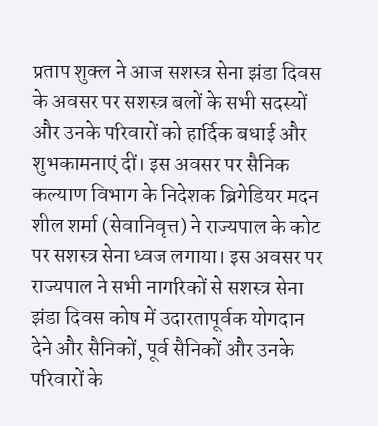प्रताप शुक्ल ने आज सशस्त्र सेना झंडा दिवस के अवसर पर सशस्त्र बलों के सभी सदस्यों और उनके परिवारों को हार्दिक बधाई और शुभकामनाएं दीं। इस अवसर पर सैनिक कल्याण विभाग के निदेशक ब्रिगेडियर मदन शील शर्मा (सेवानिवृत्त) ने राज्यपाल के कोट पर सशस्त्र सेना ध्वज लगाया। इस अवसर पर राज्यपाल ने सभी नागरिकों से सशस्त्र सेना झंडा दिवस कोष में उदारतापूर्वक योगदान देने और सैनिकों, पूर्व सैनिकों और उनके परिवारों के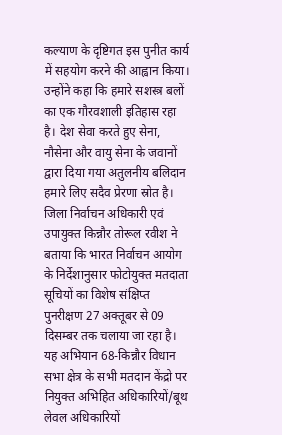कल्याण के दृष्टिगत इस पुनीत कार्य में सहयोग करने की आह्वान किया। उन्होंने कहा कि हमारे सशस्त्र बलों का एक गौरवशाली इतिहास रहा है। देश सेवा करते हुए सेना, नौसेना और वायु सेना के जवानों द्वारा दिया गया अतुलनीय बलिदान हमारे लिए सदैव प्रेरणा स्रोत है।
जिला निर्वाचन अधिकारी एवं उपायुक्त किन्नौर तोरूल रवीश ने बताया कि भारत निर्वाचन आयोग के निर्देशानुसार फोटोयुक्त मतदाता सूचियों का विशेष संक्षिप्त पुनरीक्षण 27 अक्तूबर से 09 दिसम्बर तक चलाया जा रहा है। यह अभियान 68-किन्नौर विधान सभा क्षेत्र के सभी मतदान केंद्रो पर नियुक्त अभिहित अधिकारियों/बूथ लेवल अधिकारियों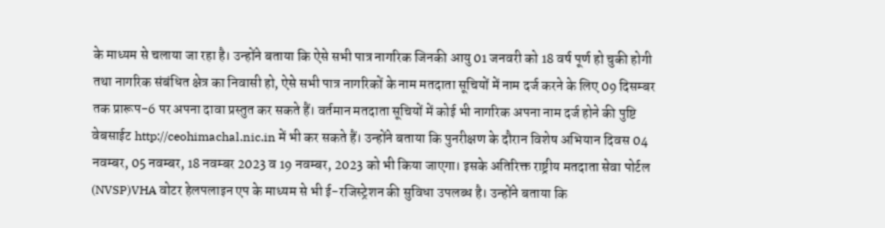के माध्यम से चलाया जा रहा है। उन्होंने बताया कि ऐसे सभी पात्र नागरिक जिनकी आयु 01 जनवरी को 18 वर्ष पूर्ण हो चुकी होगी तथा नागरिक संबंधित क्षेत्र का निवासी हो, ऐसे सभी पात्र नागरिकों के नाम मतदाता सूचियों में नाम दर्ज करने के लिए 09 दिसम्बर तक प्रारूप-6 पर अपना दावा प्रस्तुत कर सकते हैं। वर्तमान मतदाता सूचियों में कोई भी नागरिक अपना नाम दर्ज होने की पुष्टि वेबसाईट http://ceohimachal.nic.in में भी कर सकते हैं। उन्होंने बताया कि पुनरीक्षण के दौरान विशेष अभियान दिवस 04 नवम्बर, 05 नवम्बर, 18 नवम्बर 2023 व 19 नवम्बर, 2023 को भी किया जाएगा। इसके अतिरिक्त राष्ट्रीय मतदाता सेवा पोर्टल (NVSP)VHA वोटर हेलपलाइन एप के माध्यम से भी ई-रजिस्ट्रेशन की सुविधा उपलब्ध है। उन्होंने बताया कि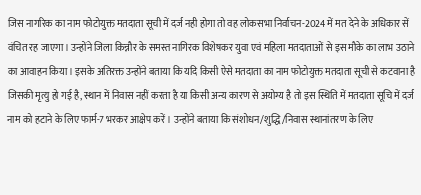जिस नागरिक का नाम फोटोयुक्त मतदाता सूची में दर्ज नही होगा तो वह लोकसभा निर्वाचन-2024 में मत देने के अधिकार सें वंचित रह जाएगा। उन्होंने जिला किन्नौर के समस्त नागिरक विशेषकर युवा एवं महिला मतदाताओं से इस मौके का लाभ उठाने का आवाहन किया। इसके अतिरक्त उन्होंने बताया कि यदि किसी ऐसे मतदाता का नाम फोटोयुक्त मतदाता सूची से कटवाना है जिसकी मृत्यु हो गई है, स्थान में निवास नहीं करता है या किसी अन्य कारण से अयोग्य है तो इस स्थिति में मतदाता सूचि में दर्ज नाम को हटाने के लिए फार्म-7 भरकर आक्षेप करें। उन्होंने बताया कि संशोधन/शुद्धि/निवास स्थानांतरण के लिए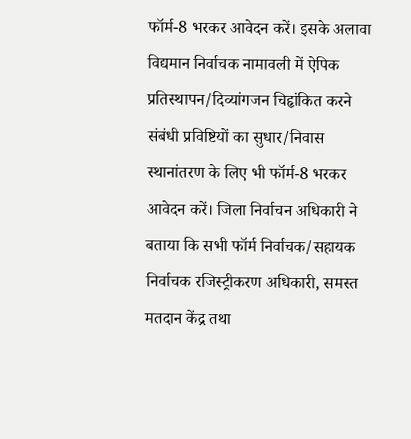फॉर्म-8 भरकर आवेदन करें। इसके अलावा विद्यमान निर्वाचक नामावली में ऐपिक प्रतिस्थापन/दिव्यांगजन चिहृांकित करने संबंधी प्रविष्टियों का सुधार/निवास स्थानांतरण के लिए भी फॉर्म-8 भरकर आवेदन करें। जिला निर्वाचन अधिकारी ने बताया कि सभी फॉर्म निर्वाचक/सहायक निर्वाचक रजिस्ट्रीकरण अधिकारी, समस्त मतदान केंद्र तथा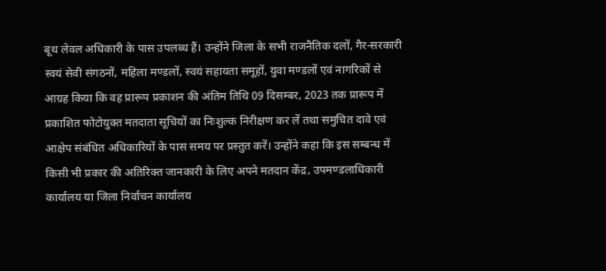बूथ लेवल अधिकारी के पास उपलब्ध हैं। उन्होंने जिला के सभी राजनैतिक दलों, गैर-सरकारी स्वयं सेवी संगठनों, महिला मण्डलों, स्वयं सहायता समूहों, युवा मण्डलों एवं नागरिकों से आग्रह किया कि वह प्रारूप प्रकाशन की अंतिम तिथि 09 दिसम्बर, 2023 तक प्रारूप में प्रकाशित फोटोयुक्त मतदाता सूचियों का निःशुल्क निरीक्षण कर लें तथा समुचित दावे एवं आक्षेप संबंधित अधिकारियों के पास समय पर प्रस्तुत करें। उन्होंने कहा कि इस सम्बन्ध में किसी भी प्रकार की अतिरिक्त जानकारी के लिए अपने मतदान केंद्र, उपमण्डलाधिकारी कार्यालय या जिला निर्वाचन कार्यालय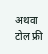अथवा टोल फ्री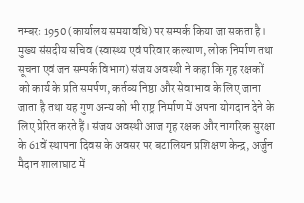नम्बरः 1950 (कार्यालय समयावधि) पर सम्पर्क किया जा सकता है।
मुख्य संसदीय सचिव (स्वास्थ्य एवं परिवार कल्याण, लोक निर्माण तथा सूचना एवं जन सम्पर्क विभाग) संजय अवस्थी ने कहा कि गृह रक्षकों को कार्य के प्रति समर्पण, कर्तव्य निष्ठा और सेवाभाव के लिए जाना जाता है तथा यह गुण अन्य को भी राष्ट्र निर्माण में अपना योगदान देने के लिए प्रेरित करते हैं। संजय अवस्थी आज गृह रक्षक और नागरिक सुरक्षा के 61वें स्थापना दिवस के अवसर पर बटालियन प्रशिक्षण केन्द्र, अर्जुन मैदान शालाघाट में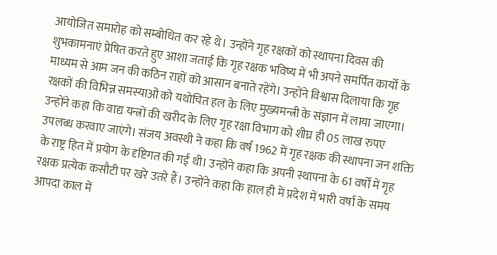आयोजित समारोह को सम्बोधित कर रहे थे। उन्होंने गृह रक्षकों को स्थापना दिवस की शुभकामनाएं प्रेषित करते हुए आशा जताई कि गृह रक्षक भविष्य में भी अपने समर्पित कार्यों के माध्यम से आम जन की कठिन राहों को आसान बनाते रहेंगे। उन्होंने विश्वास दिलाया कि गृह रक्षकों की विभिन्न समस्याओं को यथोचित हल के लिए मुख्यमन्त्री के संज्ञान में लाया जाएगा। उन्होंने कहा कि वाद्य यन्त्रों की खरीद के लिए गृह रक्षा विभाग को शीघ्र ही 05 लाख रुपए उपलब्ध करवाए जाएंगे। संजय अवस्थी ने कहा कि वर्ष 1962 में गृह रक्षक की स्थापना जन शक्ति के राष्ट्र हित में प्रयोग के दृष्टिगत की गई थी। उन्होंने कहा कि अपनी स्थापना के 61 वर्षों में गृह रक्षक प्रत्येक कसौटी पर खरे उतरे हैं। उन्होंने कहा कि हाल ही में प्रदेश में भारी वर्षा के समय आपदा काल में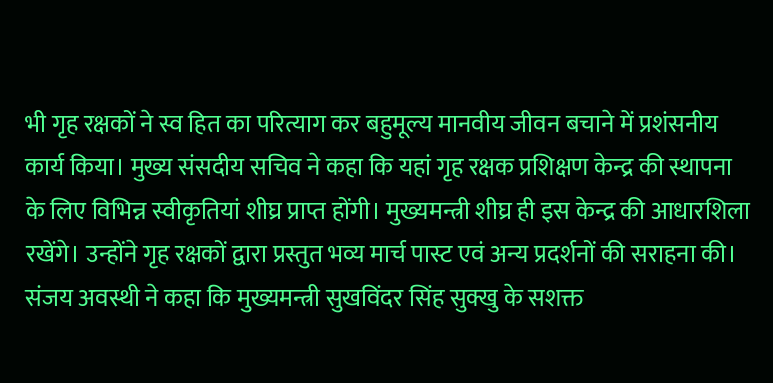भी गृह रक्षकों ने स्व हित का परित्याग कर बहुमूल्य मानवीय जीवन बचाने में प्रशंसनीय कार्य किया। मुख्य संसदीय सचिव ने कहा कि यहां गृह रक्षक प्रशिक्षण केन्द्र की स्थापना के लिए विभिन्न स्वीकृतियां शीघ्र प्राप्त होंगी। मुख्यमन्त्री शीघ्र ही इस केन्द्र की आधारशिला रखेंगे। उन्होंने गृह रक्षकों द्वारा प्रस्तुत भव्य मार्च पास्ट एवं अन्य प्रदर्शनों की सराहना की। संजय अवस्थी ने कहा कि मुख्यमन्त्री सुखविंदर सिंह सुक्खु के सशक्त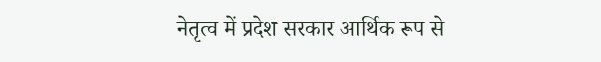नेतृत्व में प्रदेश सरकार आर्थिक रूप से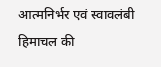आत्मनिर्भर एवं स्वावलंबी हिमाचल की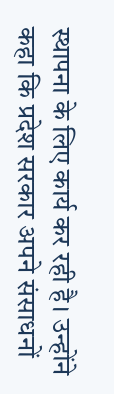स्थापना के लिए कार्य कर रही है। उन्होंने कहा कि प्रदेश सरकार अपने संसाधनों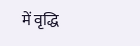में वृद्धि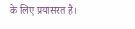के लिए प्रयासरत है।